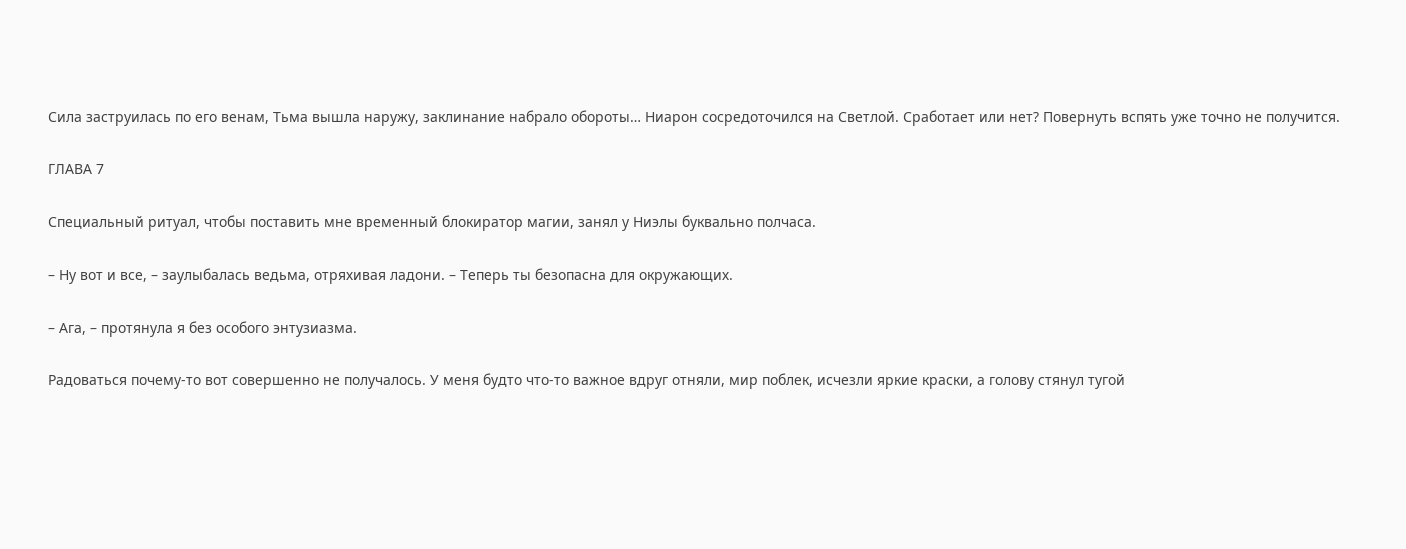Сила заструилась по его венам, Тьма вышла наружу, заклинание набрало обороты… Ниарон сосредоточился на Светлой. Сработает или нет? Повернуть вспять уже точно не получится.

ГЛАВА 7

Специальный ритуал, чтобы поставить мне временный блокиратор магии, занял у Ниэлы буквально полчаса.

– Ну вот и все, – заулыбалась ведьма, отряхивая ладони. – Теперь ты безопасна для окружающих.

– Ага, – протянула я без особого энтузиазма.

Радоваться почему-то вот совершенно не получалось. У меня будто что-то важное вдруг отняли, мир поблек, исчезли яркие краски, а голову стянул тугой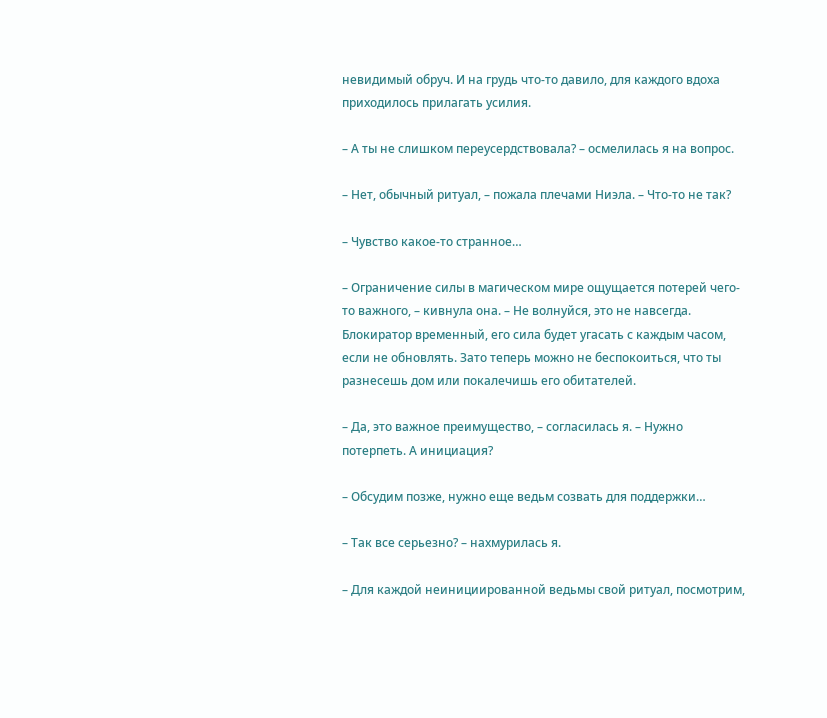невидимый обруч. И на грудь что-то давило, для каждого вдоха приходилось прилагать усилия.

– А ты не слишком переусердствовала? – осмелилась я на вопрос.

– Нет, обычный ритуал, – пожала плечами Ниэла. – Что-то не так?

– Чувство какое-то странное…

– Ограничение силы в магическом мире ощущается потерей чего-то важного, – кивнула она. – Не волнуйся, это не навсегда. Блокиратор временный, его сила будет угасать с каждым часом, если не обновлять. Зато теперь можно не беспокоиться, что ты разнесешь дом или покалечишь его обитателей.

– Да, это важное преимущество, – согласилась я. – Нужно потерпеть. А инициация?

– Обсудим позже, нужно еще ведьм созвать для поддержки…

– Так все серьезно? – нахмурилась я.

– Для каждой неинициированной ведьмы свой ритуал, посмотрим,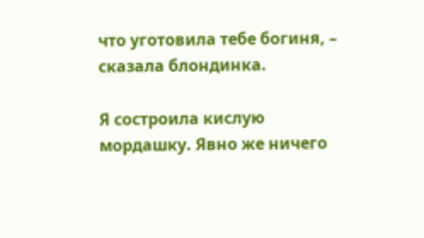что уготовила тебе богиня, – сказала блондинка.

Я состроила кислую мордашку. Явно же ничего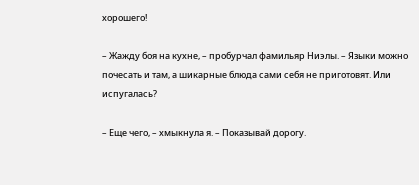хорошего!

– Жажду боя на кухне, – пробурчал фамильяр Ниэлы. – Языки можно почесать и там, а шикарные блюда сами себя не приготовят. Или испугалась?

– Еще чего, – хмыкнула я. – Показывай дорогу.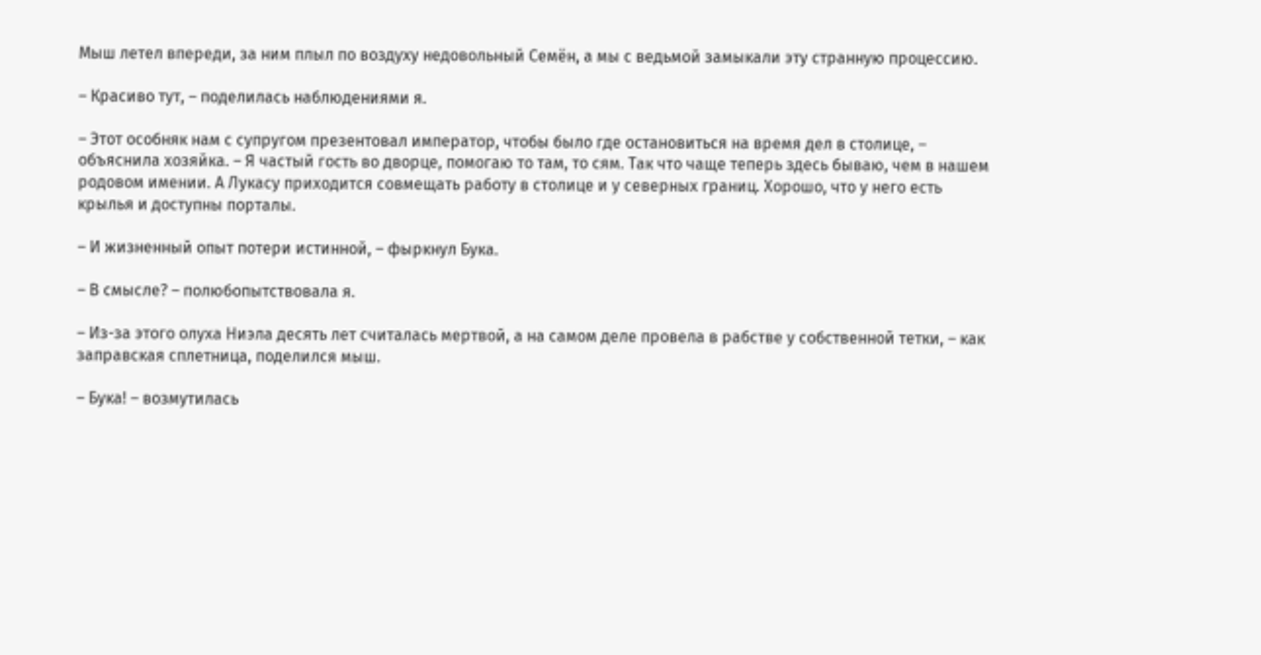Мыш летел впереди, за ним плыл по воздуху недовольный Семён, а мы с ведьмой замыкали эту странную процессию.

– Красиво тут, – поделилась наблюдениями я.

– Этот особняк нам с супругом презентовал император, чтобы было где остановиться на время дел в столице, – объяснила хозяйка. – Я частый гость во дворце, помогаю то там, то сям. Так что чаще теперь здесь бываю, чем в нашем родовом имении. А Лукасу приходится совмещать работу в столице и у северных границ. Хорошо, что у него есть крылья и доступны порталы.

– И жизненный опыт потери истинной, – фыркнул Бука.

– В смысле? – полюбопытствовала я.

– Из-за этого олуха Ниэла десять лет считалась мертвой, а на самом деле провела в рабстве у собственной тетки, – как заправская сплетница, поделился мыш.

– Бука! – возмутилась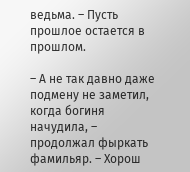ведьма. – Пусть прошлое остается в прошлом.

– А не так давно даже подмену не заметил, когда богиня начудила, – продолжал фыркать фамильяр. – Хорош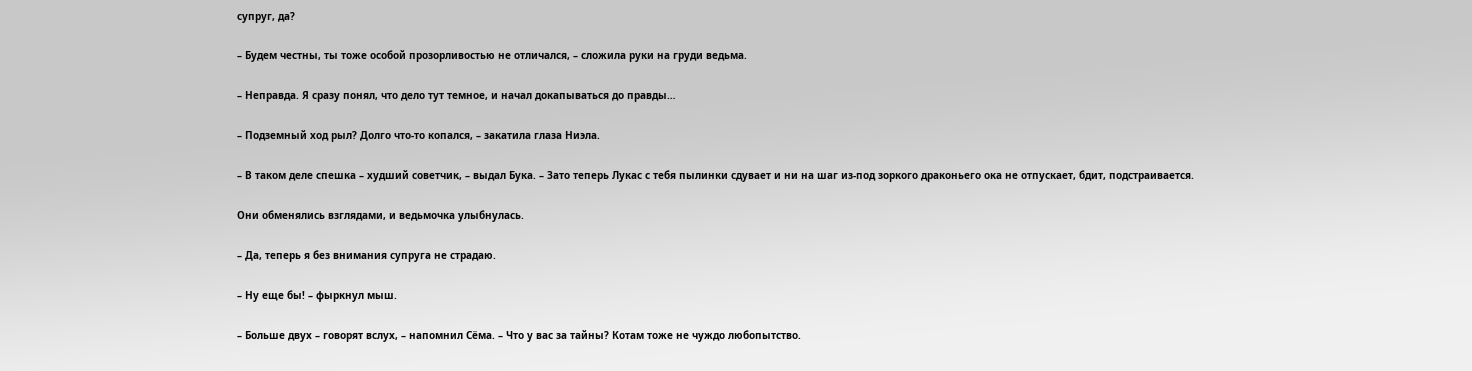супруг, да?

– Будем честны, ты тоже особой прозорливостью не отличался, – сложила руки на груди ведьма.

– Неправда. Я сразу понял, что дело тут темное, и начал докапываться до правды…

– Подземный ход рыл? Долго что-то копался, – закатила глаза Ниэла.

– В таком деле спешка – худший советчик, – выдал Бука. – Зато теперь Лукас с тебя пылинки сдувает и ни на шаг из-под зоркого драконьего ока не отпускает, бдит, подстраивается.

Они обменялись взглядами, и ведьмочка улыбнулась.

– Да, теперь я без внимания супруга не страдаю.

– Ну еще бы! – фыркнул мыш.

– Больше двух – говорят вслух, – напомнил Сёма. – Что у вас за тайны? Котам тоже не чуждо любопытство.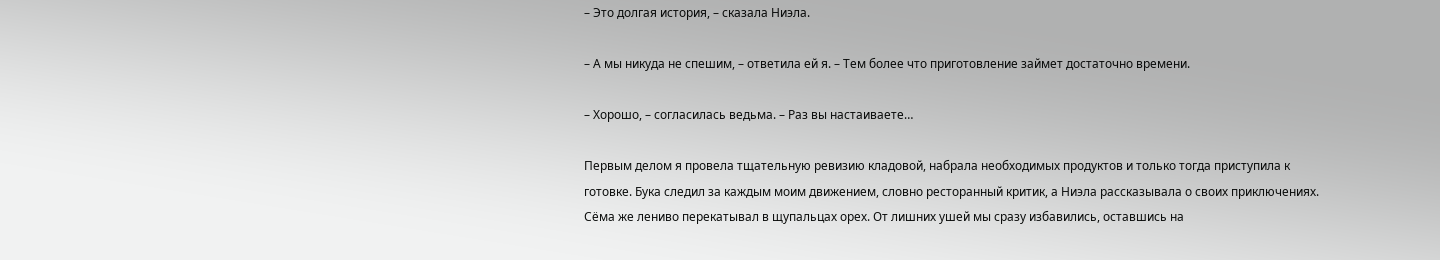– Это долгая история, – сказала Ниэла.

– А мы никуда не спешим, – ответила ей я. – Тем более что приготовление займет достаточно времени.

– Хорошо, – согласилась ведьма. – Раз вы настаиваете…

Первым делом я провела тщательную ревизию кладовой, набрала необходимых продуктов и только тогда приступила к готовке. Бука следил за каждым моим движением, словно ресторанный критик, а Ниэла рассказывала о своих приключениях. Сёма же лениво перекатывал в щупальцах орех. От лишних ушей мы сразу избавились, оставшись на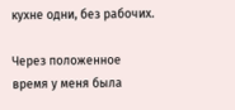кухне одни, без рабочих.

Через положенное время у меня была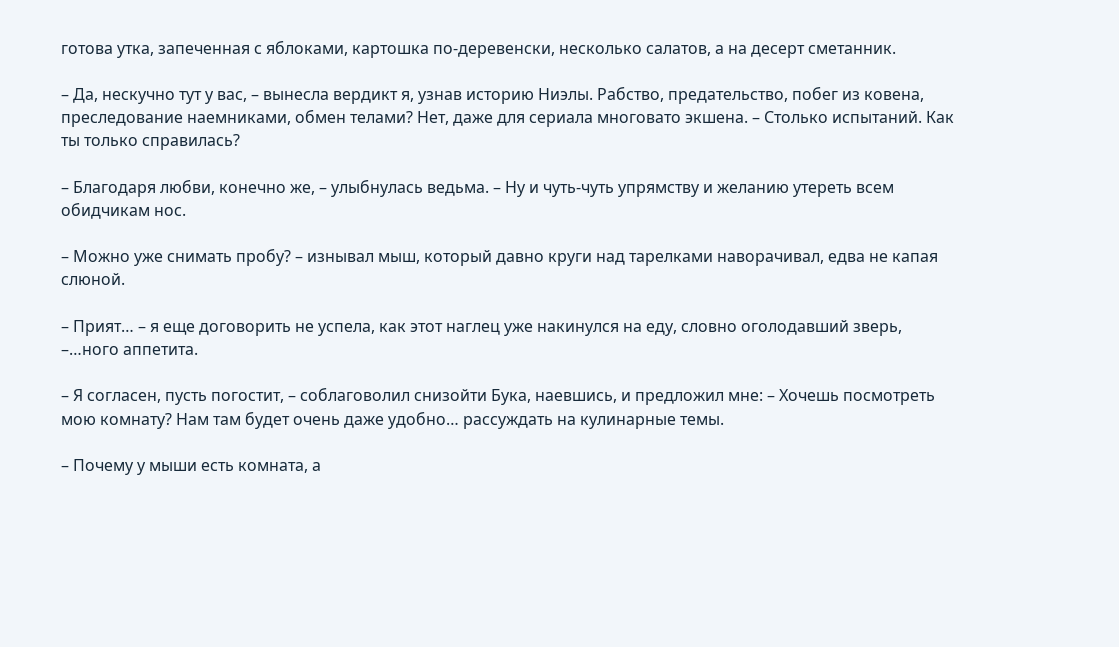готова утка, запеченная с яблоками, картошка по-деревенски, несколько салатов, а на десерт сметанник.

– Да, нескучно тут у вас, – вынесла вердикт я, узнав историю Ниэлы. Рабство, предательство, побег из ковена, преследование наемниками, обмен телами? Нет, даже для сериала многовато экшена. – Столько испытаний. Как ты только справилась?

– Благодаря любви, конечно же, – улыбнулась ведьма. – Ну и чуть-чуть упрямству и желанию утереть всем обидчикам нос.

– Можно уже снимать пробу? – изнывал мыш, который давно круги над тарелками наворачивал, едва не капая слюной.

– Прият… – я еще договорить не успела, как этот наглец уже накинулся на еду, словно оголодавший зверь, –…ного аппетита.

– Я согласен, пусть погостит, – соблаговолил снизойти Бука, наевшись, и предложил мне: – Хочешь посмотреть мою комнату? Нам там будет очень даже удобно… рассуждать на кулинарные темы.

– Почему у мыши есть комната, а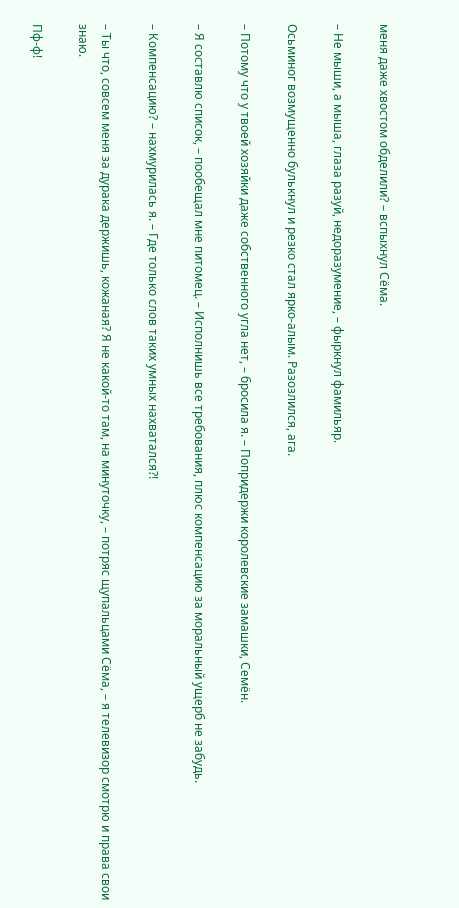меня даже хвостом обделили? – вспыхнул Сёма.

– Не мыши, а мыша, глаза разуй, недоразумение, – фыркнул фамильяр.

Осьминог возмущенно булькнул и резко стал ярко-алым. Разозлился, ага.

– Потому что у твоей хозяйки даже собственного угла нет, – бросила я. – Попридержи королевские замашки, Семён.

– Я составлю список, – пообещал мне питомец. – Исполнишь все требования, плюс компенсацию за моральный ущерб не забудь.

– Компенсацию? – нахмурилась я. – Где только слов таких умных нахватался?!

– Ты что, совсем меня за дурака держишь, кожаная? Я не какой-то там, на минуточку, – потряс щупальцами Сёма, – я телевизор смотрю и права свои знаю.

Пф-ф!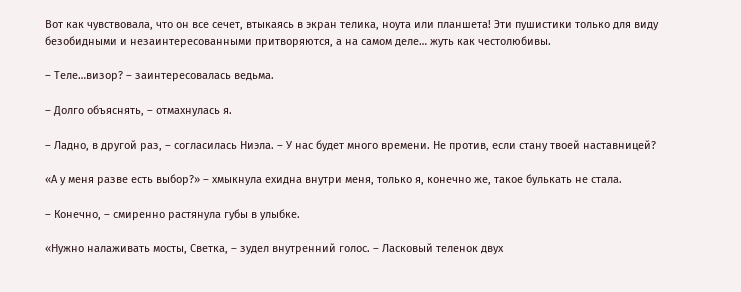Вот как чувствовала, что он все сечет, втыкаясь в экран телика, ноута или планшета! Эти пушистики только для виду безобидными и незаинтересованными притворяются, а на самом деле… жуть как честолюбивы.

– Теле…визор? – заинтересовалась ведьма.

– Долго объяснять, – отмахнулась я.

– Ладно, в другой раз, – согласилась Ниэла. – У нас будет много времени. Не против, если стану твоей наставницей?

«А у меня разве есть выбор?» – хмыкнула ехидна внутри меня, только я, конечно же, такое булькать не стала.

– Конечно, – смиренно растянула губы в улыбке.

«Нужно налаживать мосты, Светка, – зудел внутренний голос. – Ласковый теленок двух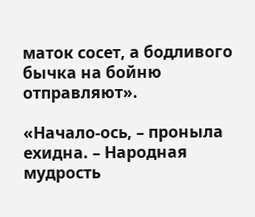маток сосет, а бодливого бычка на бойню отправляют».

«Начало-ось, – проныла ехидна. – Народная мудрость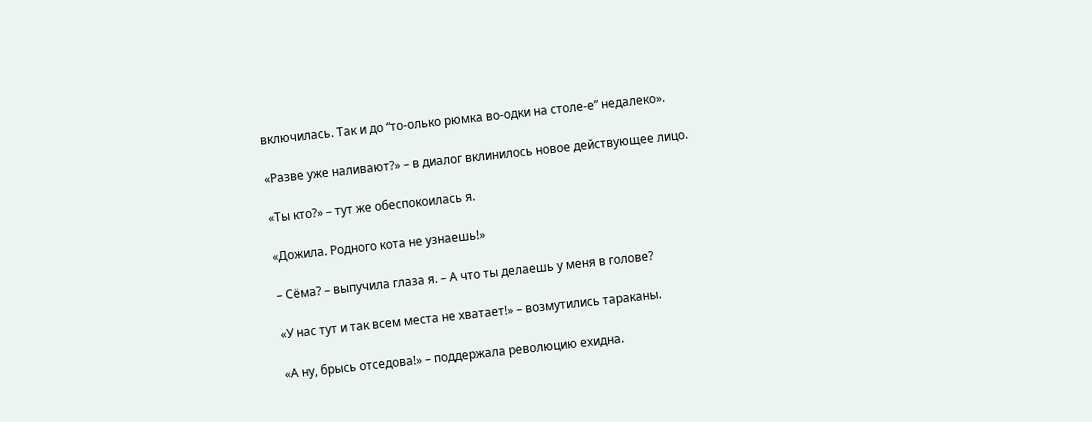включилась. Так и до “то-олько рюмка во-одки на столе-е” недалеко».

«Разве уже наливают?» – в диалог вклинилось новое действующее лицо.

«Ты кто?» – тут же обеспокоилась я.

«Дожила. Родного кота не узнаешь!»

– Сёма? – выпучила глаза я. – А что ты делаешь у меня в голове?

«У нас тут и так всем места не хватает!» – возмутились тараканы.

«А ну, брысь отседова!» – поддержала революцию ехидна.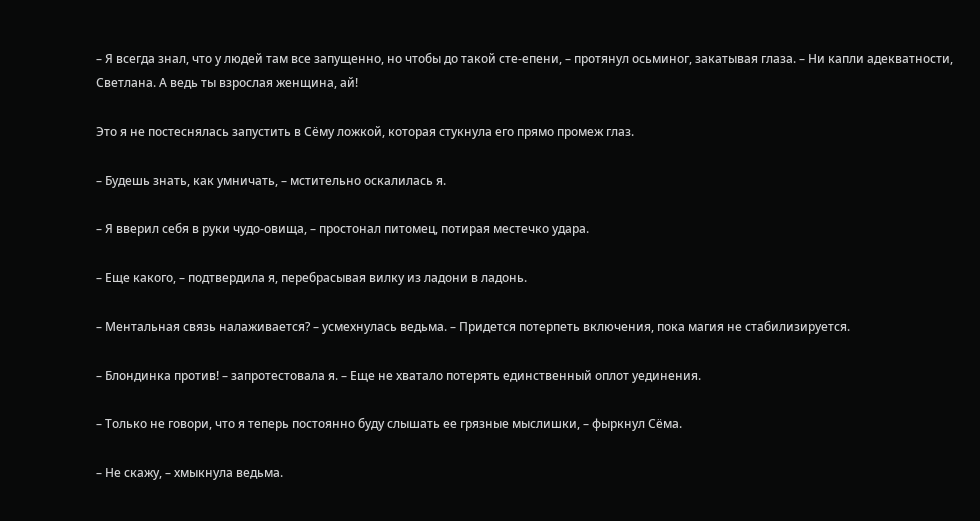– Я всегда знал, что у людей там все запущенно, но чтобы до такой сте-епени, – протянул осьминог, закатывая глаза. – Ни капли адекватности, Светлана. А ведь ты взрослая женщина, ай!

Это я не постеснялась запустить в Сёму ложкой, которая стукнула его прямо промеж глаз.

– Будешь знать, как умничать, – мстительно оскалилась я.

– Я вверил себя в руки чудо-овища, – простонал питомец, потирая местечко удара.

– Еще какого, – подтвердила я, перебрасывая вилку из ладони в ладонь.

– Ментальная связь налаживается? – усмехнулась ведьма. – Придется потерпеть включения, пока магия не стабилизируется.

– Блондинка против! – запротестовала я. – Еще не хватало потерять единственный оплот уединения.

– Только не говори, что я теперь постоянно буду слышать ее грязные мыслишки, – фыркнул Сёма.

– Не скажу, – хмыкнула ведьма.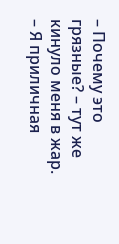– Почему это грязные? – тут же кинуло меня в жар. – Я приличная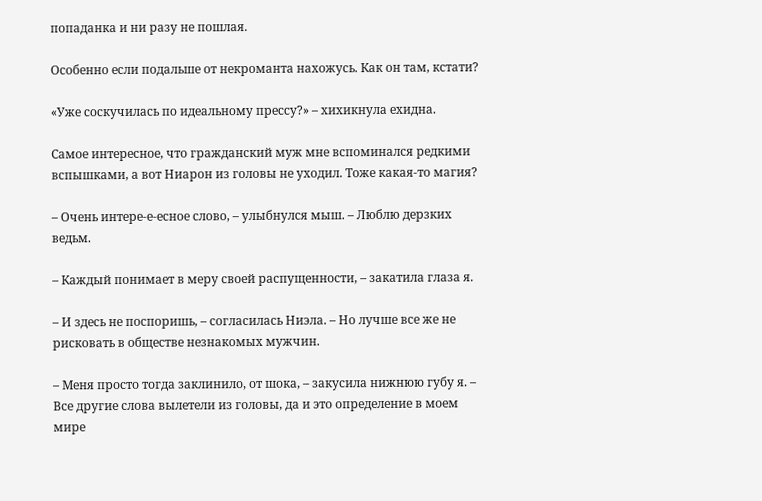попаданка и ни разу не пошлая.

Особенно если подальше от некроманта нахожусь. Как он там, кстати?

«Уже соскучилась по идеальному прессу?» – хихикнула ехидна.

Самое интересное, что гражданский муж мне вспоминался редкими вспышками, а вот Ниарон из головы не уходил. Тоже какая-то магия?

– Очень интере-е-есное слово, – улыбнулся мыш. – Люблю дерзких ведьм.

– Каждый понимает в меру своей распущенности, – закатила глаза я.

– И здесь не поспоришь, – согласилась Ниэла. – Но лучше все же не рисковать в обществе незнакомых мужчин.

– Меня просто тогда заклинило, от шока, – закусила нижнюю губу я. – Все другие слова вылетели из головы, да и это определение в моем мире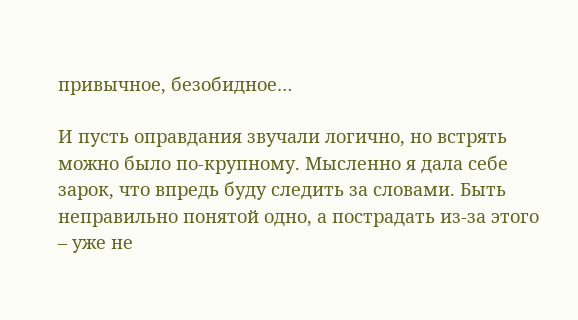привычное, безобидное…

И пусть оправдания звучали логично, но встрять можно было по-крупному. Мысленно я дала себе зарок, что впредь буду следить за словами. Быть неправильно понятой одно, а пострадать из-за этого – уже не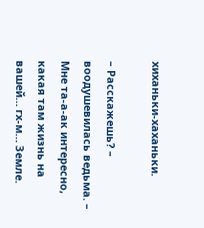хиханьки-хаханьки.

– Расскажешь? – воодушевилась ведьма. – Мне та-а-ак интересно, какая там жизнь на вашей… гх-м… Земле.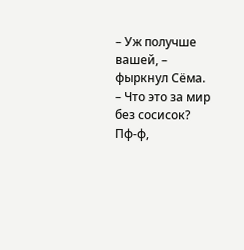– Уж получше вашей, – фыркнул Сёма. – Что это за мир без сосисок? Пф-ф,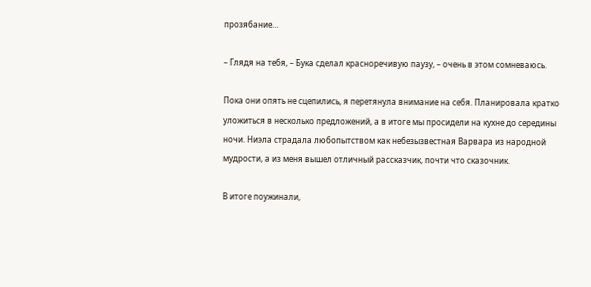прозябание…

– Глядя на тебя, – Бука сделал красноречивую паузу, – очень в этом сомневаюсь.

Пока они опять не сцепились, я перетянула внимание на себя. Планировала кратко уложиться в несколько предложений, а в итоге мы просидели на кухне до середины ночи. Ниэла страдала любопытством как небезызвестная Варвара из народной мудрости, а из меня вышел отличный рассказчик, почти что сказочник.

В итоге поужинали,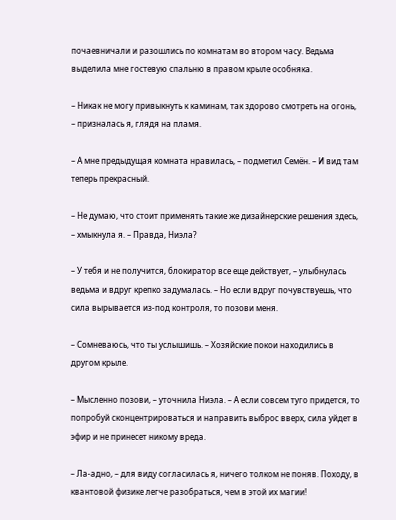почаевничали и разошлись по комнатам во втором часу. Ведьма выделила мне гостевую спальню в правом крыле особняка.

– Никак не могу привыкнуть к каминам, так здорово смотреть на огонь, – призналась я, глядя на пламя.

– А мне предыдущая комната нравилась, – подметил Семён. – И вид там теперь прекрасный.

– Не думаю, что стоит применять такие же дизайнерские решения здесь, – хмыкнула я. – Правда, Ниэла?

– У тебя и не получится, блокиратор все еще действует, – улыбнулась ведьма и вдруг крепко задумалась. – Но если вдруг почувствуешь, что сила вырывается из-под контроля, то позови меня.

– Сомневаюсь, что ты услышишь. – Хозяйские покои находились в другом крыле.

– Мысленно позови, – уточнила Ниэла. – А если совсем туго придется, то попробуй сконцентрироваться и направить выброс вверх, сила уйдет в эфир и не принесет никому вреда.

– Ла-адно, – для виду согласилась я, ничего толком не поняв. Походу, в квантовой физике легче разобраться, чем в этой их магии!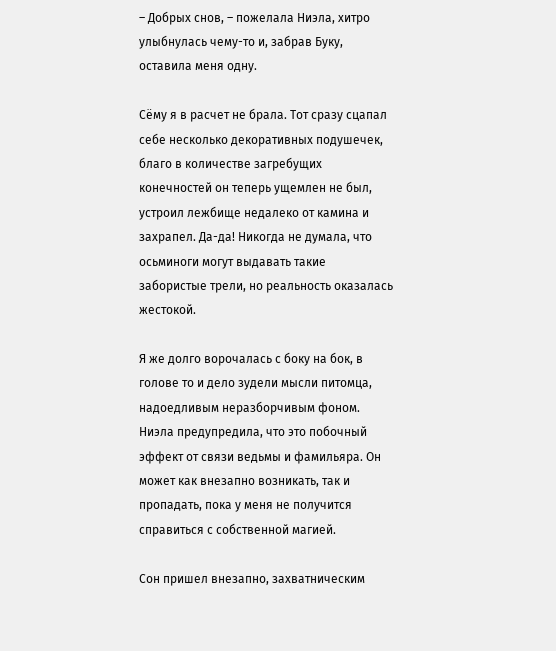– Добрых снов, – пожелала Ниэла, хитро улыбнулась чему-то и, забрав Буку, оставила меня одну.

Сёму я в расчет не брала. Тот сразу сцапал себе несколько декоративных подушечек, благо в количестве загребущих конечностей он теперь ущемлен не был, устроил лежбище недалеко от камина и захрапел. Да-да! Никогда не думала, что осьминоги могут выдавать такие забористые трели, но реальность оказалась жестокой.

Я же долго ворочалась с боку на бок, в голове то и дело зудели мысли питомца, надоедливым неразборчивым фоном. Ниэла предупредила, что это побочный эффект от связи ведьмы и фамильяра. Он может как внезапно возникать, так и пропадать, пока у меня не получится справиться с собственной магией.

Сон пришел внезапно, захватническим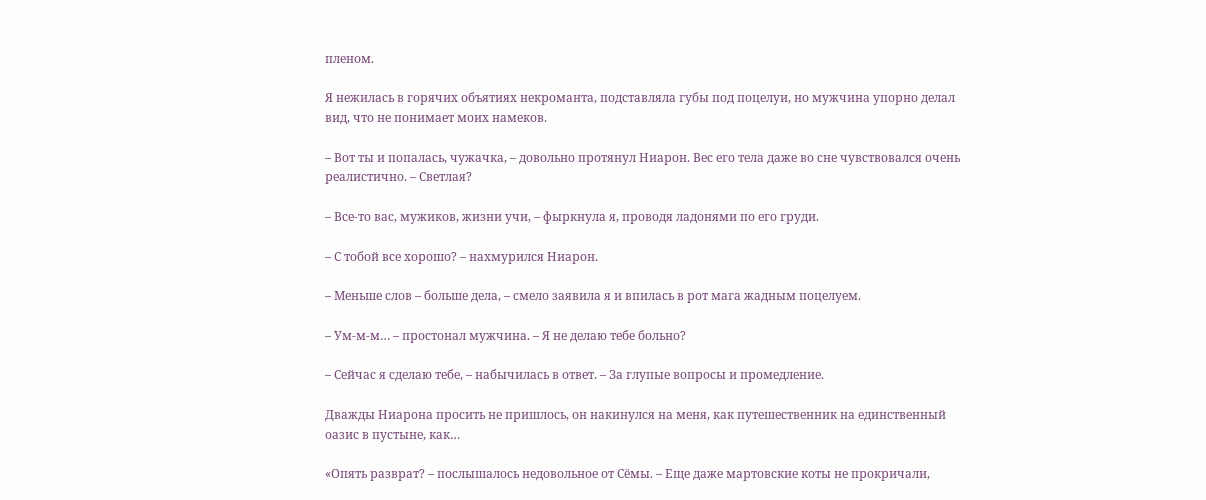пленом.

Я нежилась в горячих объятиях некроманта, подставляла губы под поцелуи, но мужчина упорно делал вид, что не понимает моих намеков.

– Вот ты и попалась, чужачка, – довольно протянул Ниарон. Вес его тела даже во сне чувствовался очень реалистично. – Светлая?

– Все-то вас, мужиков, жизни учи, – фыркнула я, проводя ладонями по его груди.

– С тобой все хорошо? – нахмурился Ниарон.

– Меньше слов – больше дела, – смело заявила я и впилась в рот мага жадным поцелуем.

– Ум-м-м… – простонал мужчина. – Я не делаю тебе больно?

– Сейчас я сделаю тебе, – набычилась в ответ. – За глупые вопросы и промедление.

Дважды Ниарона просить не пришлось, он накинулся на меня, как путешественник на единственный оазис в пустыне, как…

«Опять разврат? – послышалось недовольное от Сёмы. – Еще даже мартовские коты не прокричали,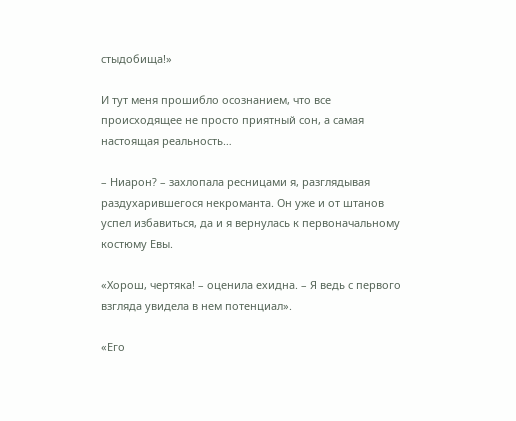стыдобища!»

И тут меня прошибло осознанием, что все происходящее не просто приятный сон, а самая настоящая реальность…

– Ниарон? – захлопала ресницами я, разглядывая раздухарившегося некроманта. Он уже и от штанов успел избавиться, да и я вернулась к первоначальному костюму Евы.

«Хорош, чертяка! – оценила ехидна. – Я ведь с первого взгляда увидела в нем потенциал».

«Его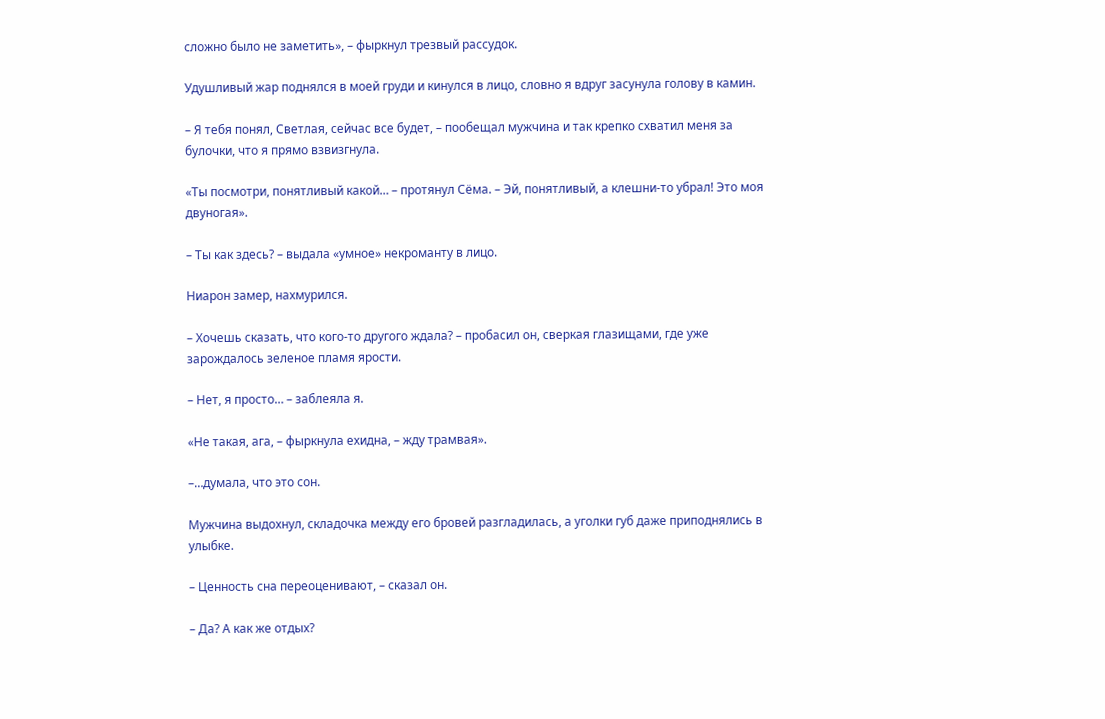сложно было не заметить», – фыркнул трезвый рассудок.

Удушливый жар поднялся в моей груди и кинулся в лицо, словно я вдруг засунула голову в камин.

– Я тебя понял, Светлая, сейчас все будет, – пообещал мужчина и так крепко схватил меня за булочки, что я прямо взвизгнула.

«Ты посмотри, понятливый какой… – протянул Сёма. – Эй, понятливый, а клешни-то убрал! Это моя двуногая».

– Ты как здесь? – выдала «умное» некроманту в лицо.

Ниарон замер, нахмурился.

– Хочешь сказать, что кого-то другого ждала? – пробасил он, сверкая глазищами, где уже зарождалось зеленое пламя ярости.

– Нет, я просто… – заблеяла я.

«Не такая, ага, – фыркнула ехидна, – жду трамвая».

–…думала, что это сон.

Мужчина выдохнул, складочка между его бровей разгладилась, а уголки губ даже приподнялись в улыбке.

– Ценность сна переоценивают, – сказал он.

– Да? А как же отдых?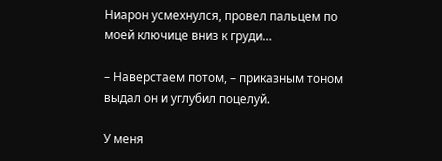Ниарон усмехнулся, провел пальцем по моей ключице вниз к груди…

– Наверстаем потом, – приказным тоном выдал он и углубил поцелуй.

У меня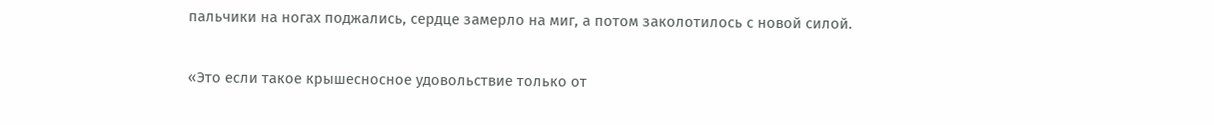пальчики на ногах поджались, сердце замерло на миг, а потом заколотилось с новой силой.

«Это если такое крышесносное удовольствие только от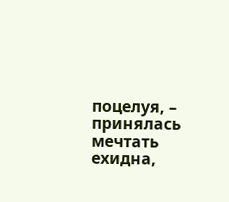поцелуя, – принялась мечтать ехидна,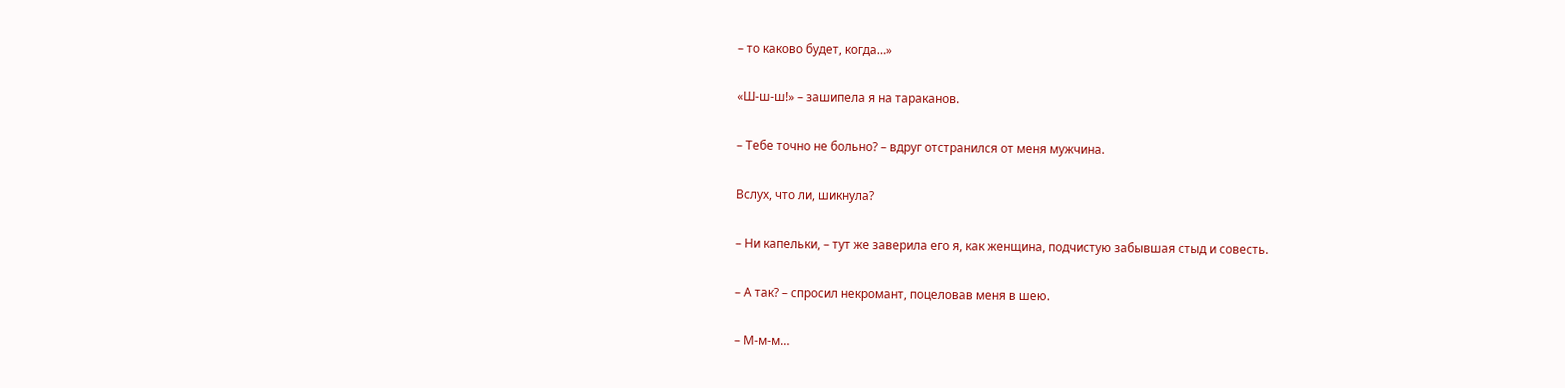– то каково будет, когда…»

«Ш-ш-ш!» – зашипела я на тараканов.

– Тебе точно не больно? – вдруг отстранился от меня мужчина.

Вслух, что ли, шикнула?

– Ни капельки, – тут же заверила его я, как женщина, подчистую забывшая стыд и совесть.

– А так? – спросил некромант, поцеловав меня в шею.

– М-м-м…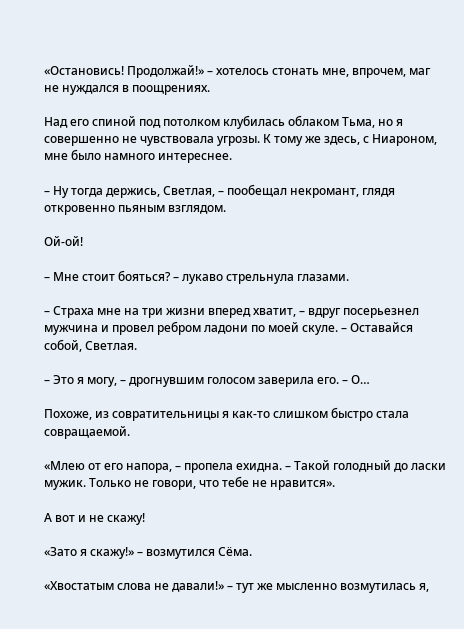«Остановись! Продолжай!» – хотелось стонать мне, впрочем, маг не нуждался в поощрениях.

Над его спиной под потолком клубилась облаком Тьма, но я совершенно не чувствовала угрозы. К тому же здесь, с Ниароном, мне было намного интереснее.

– Ну тогда держись, Светлая, – пообещал некромант, глядя откровенно пьяным взглядом.

Ой-ой!

– Мне стоит бояться? – лукаво стрельнула глазами.

– Страха мне на три жизни вперед хватит, – вдруг посерьезнел мужчина и провел ребром ладони по моей скуле. – Оставайся собой, Светлая.

– Это я могу, – дрогнувшим голосом заверила его. – О…

Похоже, из совратительницы я как-то слишком быстро стала совращаемой.

«Млею от его напора, – пропела ехидна. – Такой голодный до ласки мужик. Только не говори, что тебе не нравится».

А вот и не скажу!

«Зато я скажу!» – возмутился Сёма.

«Хвостатым слова не давали!» – тут же мысленно возмутилась я,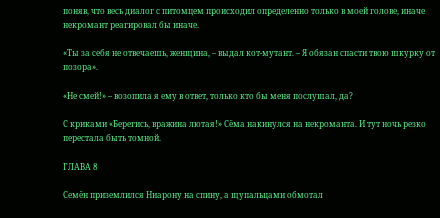поняв, что весь диалог с питомцем происходил определенно только в моей голове, иначе некромант реагировал бы иначе.

«Ты за себя не отвечаешь, женщина, – выдал кот-мутант. – Я обязан спасти твою шкурку от позора».

«Не смей!» – возопила я ему в ответ, только кто бы меня послушал, да?

С криками «Берегись, вражина лютая!» Сёма накинулся на некроманта. И тут ночь резко перестала быть томной.

ГЛАВА 8

Семён приземлился Ниарону на спину, а щупальцами обмотал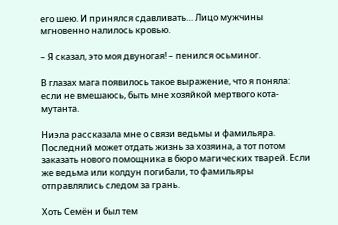его шею. И принялся сдавливать… Лицо мужчины мгновенно налилось кровью.

– Я сказал, это моя двуногая! – пенился осьминог.

В глазах мага появилось такое выражение, что я поняла: если не вмешаюсь, быть мне хозяйкой мертвого кота-мутанта.

Ниэла рассказала мне о связи ведьмы и фамильяра. Последний может отдать жизнь за хозяина, а тот потом заказать нового помощника в бюро магических тварей. Если же ведьма или колдун погибали, то фамильяры отправлялись следом за грань.

Хоть Семён и был тем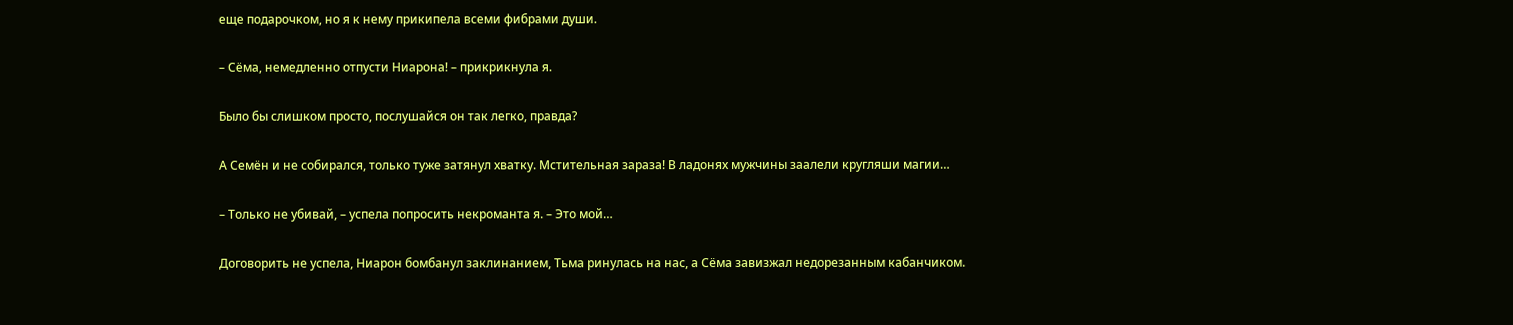еще подарочком, но я к нему прикипела всеми фибрами души.

– Сёма, немедленно отпусти Ниарона! – прикрикнула я.

Было бы слишком просто, послушайся он так легко, правда?

А Семён и не собирался, только туже затянул хватку. Мстительная зараза! В ладонях мужчины заалели кругляши магии…

– Только не убивай, – успела попросить некроманта я. – Это мой…

Договорить не успела, Ниарон бомбанул заклинанием, Тьма ринулась на нас, а Сёма завизжал недорезанным кабанчиком.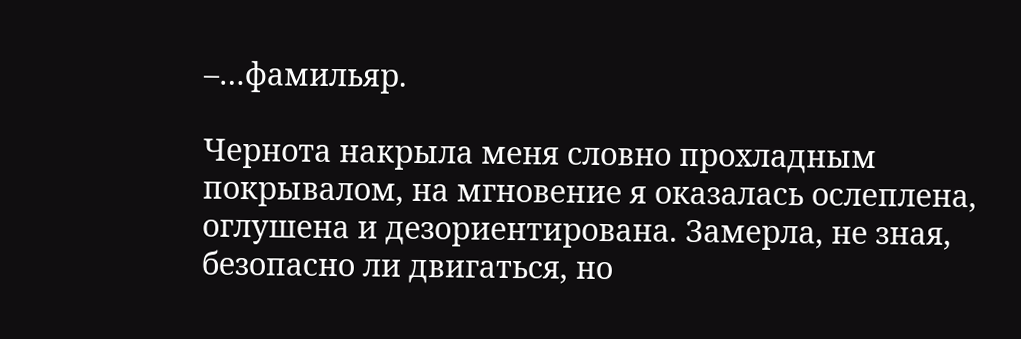–…фамильяр.

Чернота накрыла меня словно прохладным покрывалом, на мгновение я оказалась ослеплена, оглушена и дезориентирована. Замерла, не зная, безопасно ли двигаться, но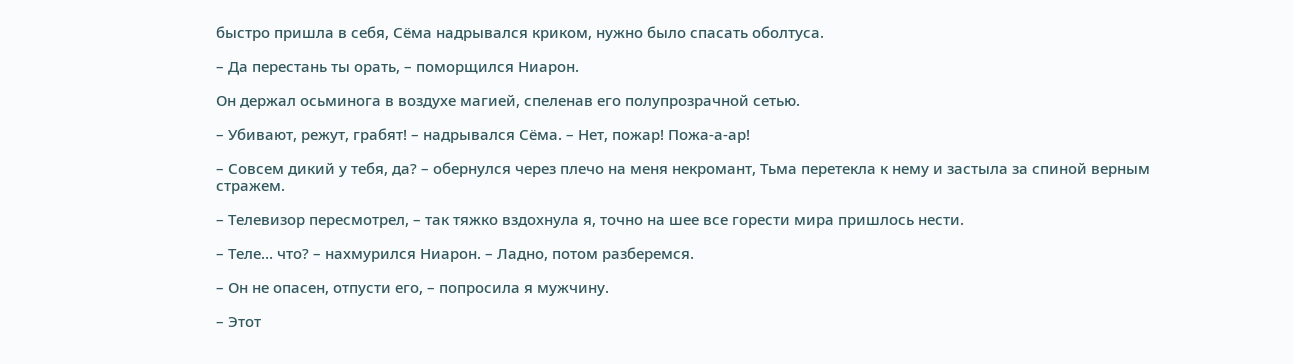быстро пришла в себя, Сёма надрывался криком, нужно было спасать оболтуса.

– Да перестань ты орать, – поморщился Ниарон.

Он держал осьминога в воздухе магией, спеленав его полупрозрачной сетью.

– Убивают, режут, грабят! – надрывался Сёма. – Нет, пожар! Пожа-а-ар!

– Совсем дикий у тебя, да? – обернулся через плечо на меня некромант, Тьма перетекла к нему и застыла за спиной верным стражем.

– Телевизор пересмотрел, – так тяжко вздохнула я, точно на шее все горести мира пришлось нести.

– Теле… что? – нахмурился Ниарон. – Ладно, потом разберемся.

– Он не опасен, отпусти его, – попросила я мужчину.

– Этот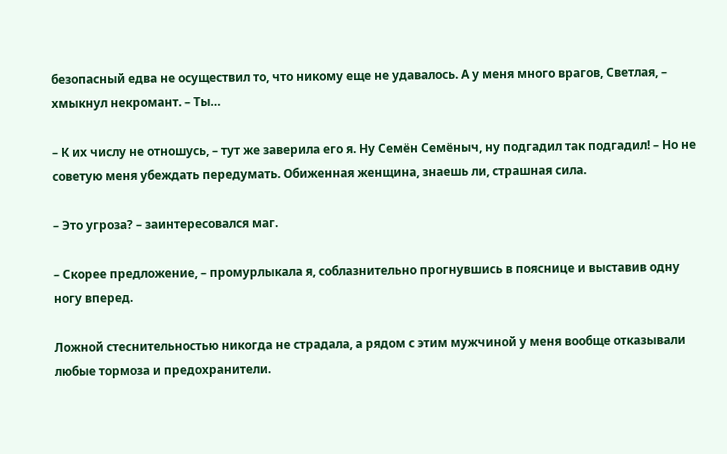безопасный едва не осуществил то, что никому еще не удавалось. А у меня много врагов, Светлая, – хмыкнул некромант. – Ты…

– К их числу не отношусь, – тут же заверила его я. Ну Семён Семёныч, ну подгадил так подгадил! – Но не советую меня убеждать передумать. Обиженная женщина, знаешь ли, страшная сила.

– Это угроза? – заинтересовался маг.

– Скорее предложение, – промурлыкала я, соблазнительно прогнувшись в пояснице и выставив одну ногу вперед.

Ложной стеснительностью никогда не страдала, а рядом с этим мужчиной у меня вообще отказывали любые тормоза и предохранители.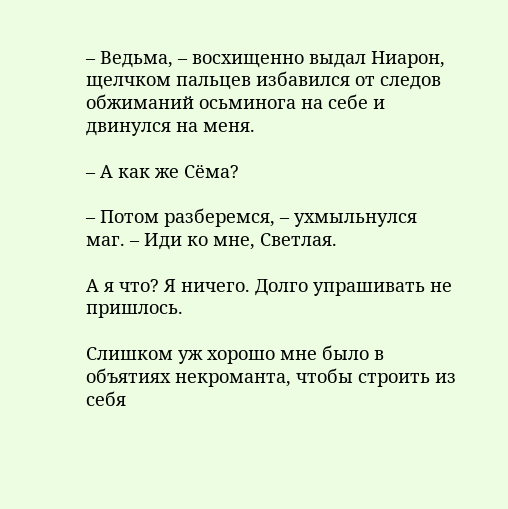– Ведьма, – восхищенно выдал Ниарон, щелчком пальцев избавился от следов обжиманий осьминога на себе и двинулся на меня.

– А как же Сёма?

– Потом разберемся, – ухмыльнулся маг. – Иди ко мне, Светлая.

А я что? Я ничего. Долго упрашивать не пришлось.

Слишком уж хорошо мне было в объятиях некроманта, чтобы строить из себя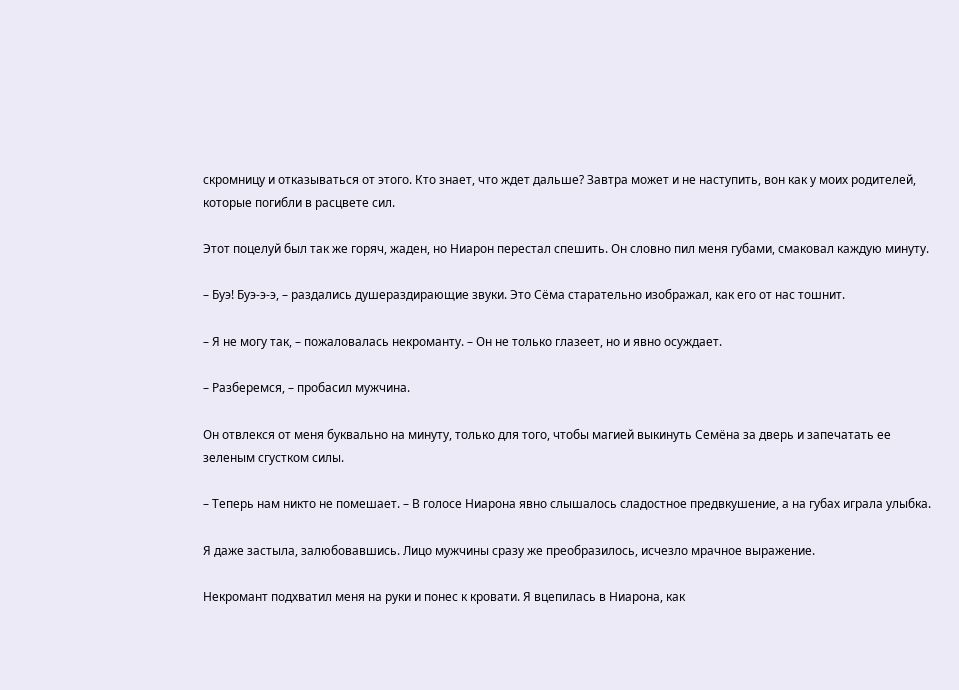скромницу и отказываться от этого. Кто знает, что ждет дальше? Завтра может и не наступить, вон как у моих родителей, которые погибли в расцвете сил.

Этот поцелуй был так же горяч, жаден, но Ниарон перестал спешить. Он словно пил меня губами, смаковал каждую минуту.

– Буэ! Буэ-э-э, – раздались душераздирающие звуки. Это Сёма старательно изображал, как его от нас тошнит.

– Я не могу так, – пожаловалась некроманту. – Он не только глазеет, но и явно осуждает.

– Разберемся, – пробасил мужчина.

Он отвлекся от меня буквально на минуту, только для того, чтобы магией выкинуть Семёна за дверь и запечатать ее зеленым сгустком силы.

– Теперь нам никто не помешает. – В голосе Ниарона явно слышалось сладостное предвкушение, а на губах играла улыбка.

Я даже застыла, залюбовавшись. Лицо мужчины сразу же преобразилось, исчезло мрачное выражение.

Некромант подхватил меня на руки и понес к кровати. Я вцепилась в Ниарона, как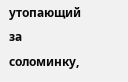утопающий за соломинку,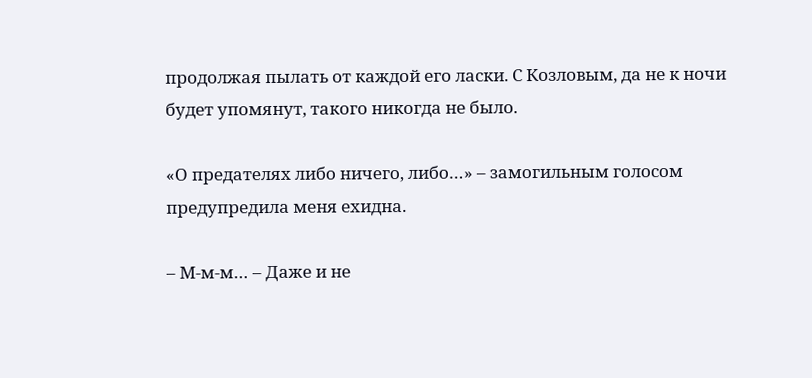продолжая пылать от каждой его ласки. С Козловым, да не к ночи будет упомянут, такого никогда не было.

«О предателях либо ничего, либо…» – замогильным голосом предупредила меня ехидна.

– М-м-м… – Даже и не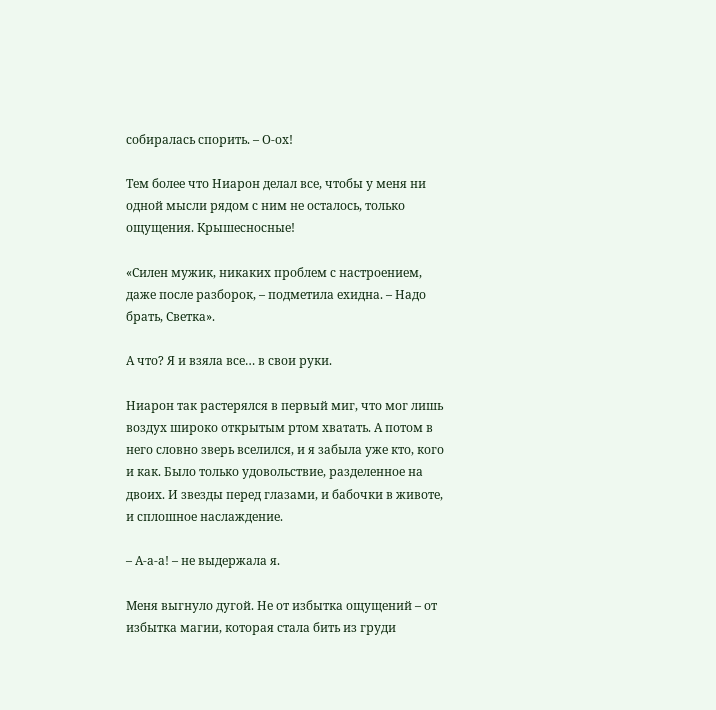собиралась спорить. – О-ох!

Тем более что Ниарон делал все, чтобы у меня ни одной мысли рядом с ним не осталось, только ощущения. Крышесносные!

«Силен мужик, никаких проблем с настроением, даже после разборок, – подметила ехидна. – Надо брать, Светка».

А что? Я и взяла все… в свои руки.

Ниарон так растерялся в первый миг, что мог лишь воздух широко открытым ртом хватать. А потом в него словно зверь вселился, и я забыла уже кто, кого и как. Было только удовольствие, разделенное на двоих. И звезды перед глазами, и бабочки в животе, и сплошное наслаждение.

– А-а-а! – не выдержала я.

Меня выгнуло дугой. Не от избытка ощущений – от избытка магии, которая стала бить из груди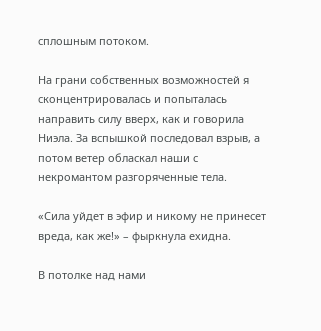сплошным потоком.

На грани собственных возможностей я сконцентрировалась и попыталась направить силу вверх, как и говорила Ниэла. За вспышкой последовал взрыв, а потом ветер обласкал наши с некромантом разгоряченные тела.

«Сила уйдет в эфир и никому не принесет вреда, как же!» – фыркнула ехидна.

В потолке над нами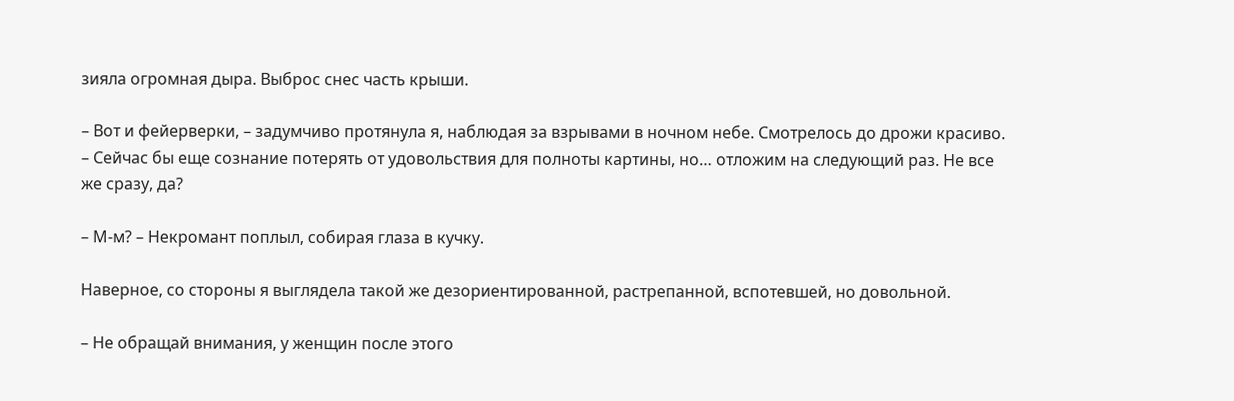зияла огромная дыра. Выброс снес часть крыши.

– Вот и фейерверки, – задумчиво протянула я, наблюдая за взрывами в ночном небе. Смотрелось до дрожи красиво. – Сейчас бы еще сознание потерять от удовольствия для полноты картины, но… отложим на следующий раз. Не все же сразу, да?

– М-м? – Некромант поплыл, собирая глаза в кучку.

Наверное, со стороны я выглядела такой же дезориентированной, растрепанной, вспотевшей, но довольной.

– Не обращай внимания, у женщин после этого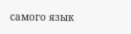самого язык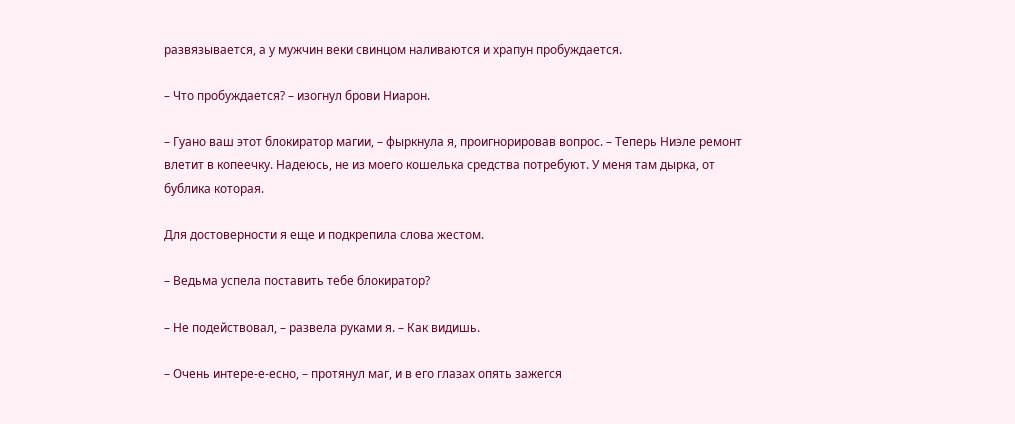развязывается, а у мужчин веки свинцом наливаются и храпун пробуждается.

– Что пробуждается? – изогнул брови Ниарон.

– Гуано ваш этот блокиратор магии, – фыркнула я, проигнорировав вопрос. – Теперь Ниэле ремонт влетит в копеечку. Надеюсь, не из моего кошелька средства потребуют. У меня там дырка, от бублика которая.

Для достоверности я еще и подкрепила слова жестом.

– Ведьма успела поставить тебе блокиратор?

– Не подействовал, – развела руками я. – Как видишь.

– Очень интере-е-есно, – протянул маг, и в его глазах опять зажегся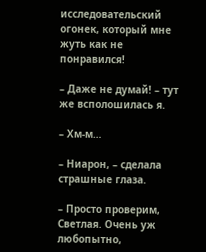исследовательский огонек, который мне жуть как не понравился!

– Даже не думай! – тут же всполошилась я.

– Хм-м…

– Ниарон, – сделала страшные глаза.

– Просто проверим, Светлая. Очень уж любопытно,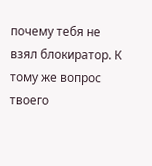почему тебя не взял блокиратор. К тому же вопрос твоего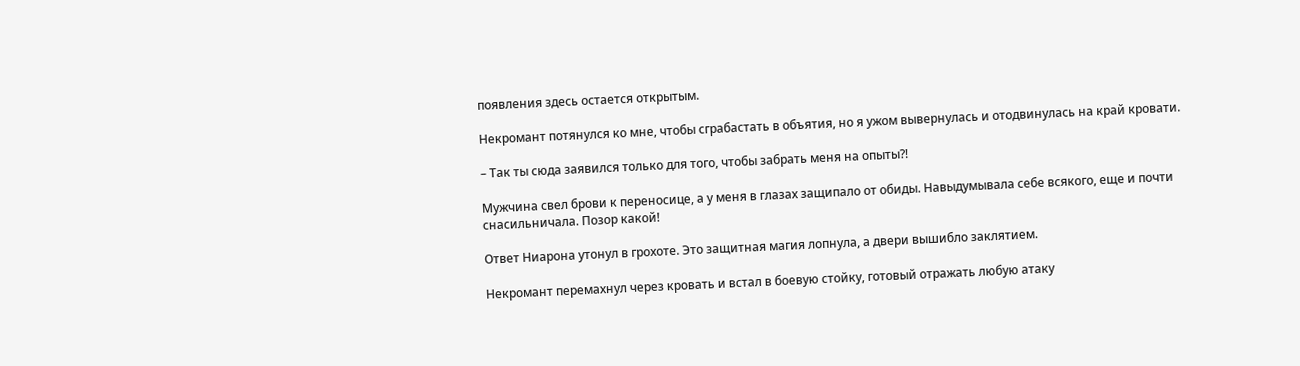появления здесь остается открытым.

Некромант потянулся ко мне, чтобы сграбастать в объятия, но я ужом вывернулась и отодвинулась на край кровати.

– Так ты сюда заявился только для того, чтобы забрать меня на опыты?!

Мужчина свел брови к переносице, а у меня в глазах защипало от обиды. Навыдумывала себе всякого, еще и почти снасильничала. Позор какой!

Ответ Ниарона утонул в грохоте. Это защитная магия лопнула, а двери вышибло заклятием.

Некромант перемахнул через кровать и встал в боевую стойку, готовый отражать любую атаку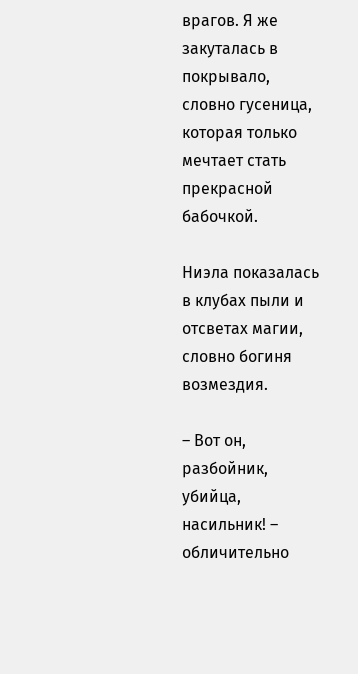врагов. Я же закуталась в покрывало, словно гусеница, которая только мечтает стать прекрасной бабочкой.

Ниэла показалась в клубах пыли и отсветах магии, словно богиня возмездия.

– Вот он, разбойник, убийца, насильник! – обличительно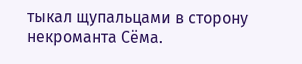тыкал щупальцами в сторону некроманта Сёма.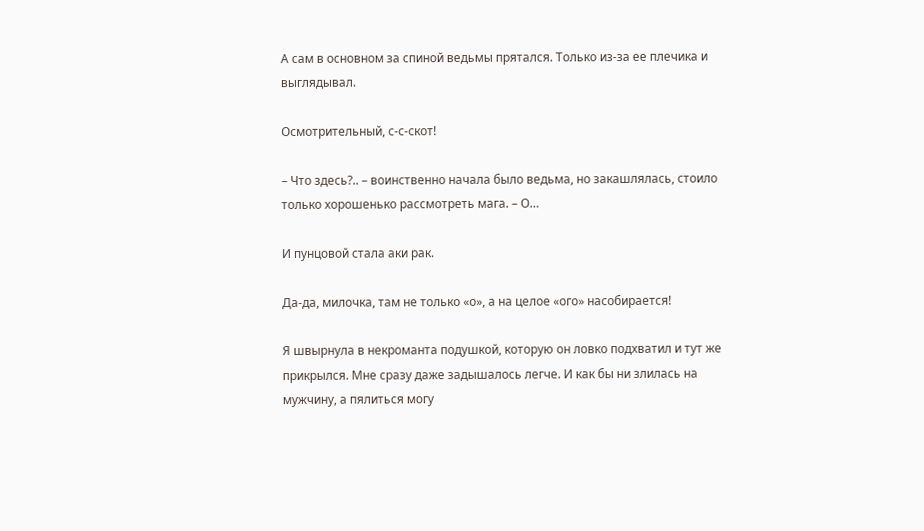А сам в основном за спиной ведьмы прятался. Только из-за ее плечика и выглядывал.

Осмотрительный, с-с-скот!

– Что здесь?.. – воинственно начала было ведьма, но закашлялась, стоило только хорошенько рассмотреть мага. – О…

И пунцовой стала аки рак.

Да-да, милочка, там не только «о», а на целое «ого» насобирается!

Я швырнула в некроманта подушкой, которую он ловко подхватил и тут же прикрылся. Мне сразу даже задышалось легче. И как бы ни злилась на мужчину, а пялиться могу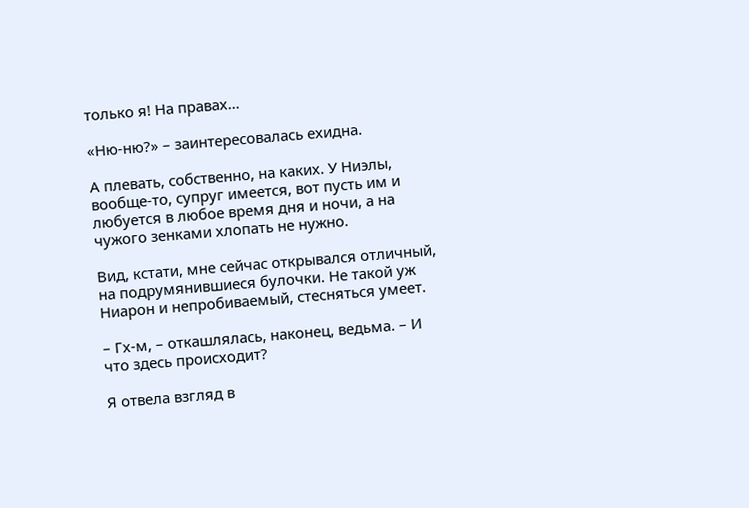только я! На правах…

«Ню-ню?» – заинтересовалась ехидна.

А плевать, собственно, на каких. У Ниэлы, вообще-то, супруг имеется, вот пусть им и любуется в любое время дня и ночи, а на чужого зенками хлопать не нужно.

Вид, кстати, мне сейчас открывался отличный, на подрумянившиеся булочки. Не такой уж Ниарон и непробиваемый, стесняться умеет.

– Гх-м, – откашлялась, наконец, ведьма. – И что здесь происходит?

Я отвела взгляд в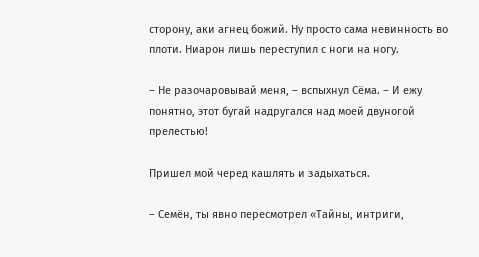сторону, аки агнец божий. Ну просто сама невинность во плоти. Ниарон лишь переступил с ноги на ногу.

– Не разочаровывай меня, – вспыхнул Сёма. – И ежу понятно, этот бугай надругался над моей двуногой прелестью!

Пришел мой черед кашлять и задыхаться.

– Семён, ты явно пересмотрел «Тайны, интриги,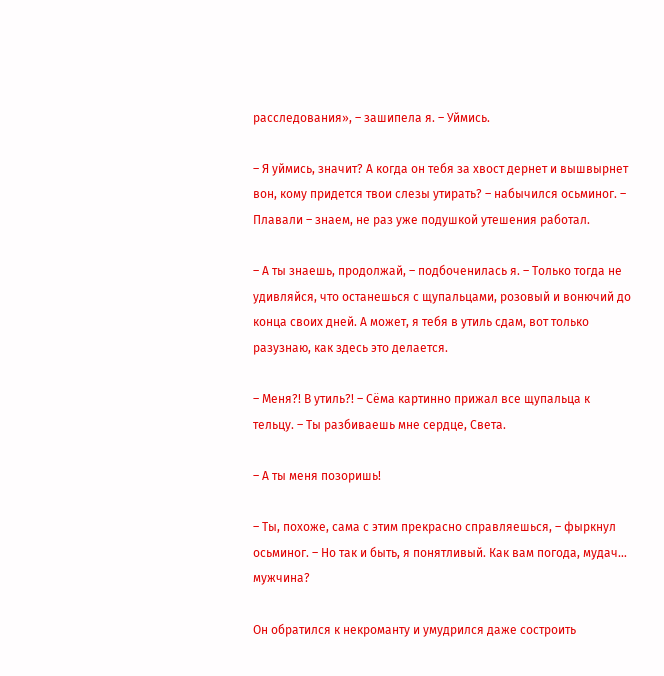расследования», – зашипела я. – Уймись.

– Я уймись, значит? А когда он тебя за хвост дернет и вышвырнет вон, кому придется твои слезы утирать? – набычился осьминог. – Плавали – знаем, не раз уже подушкой утешения работал.

– А ты знаешь, продолжай, – подбоченилась я. – Только тогда не удивляйся, что останешься с щупальцами, розовый и вонючий до конца своих дней. А может, я тебя в утиль сдам, вот только разузнаю, как здесь это делается.

– Меня?! В утиль?! – Сёма картинно прижал все щупальца к тельцу. – Ты разбиваешь мне сердце, Света.

– А ты меня позоришь!

– Ты, похоже, сама с этим прекрасно справляешься, – фыркнул осьминог. – Но так и быть, я понятливый. Как вам погода, мудач… мужчина?

Он обратился к некроманту и умудрился даже состроить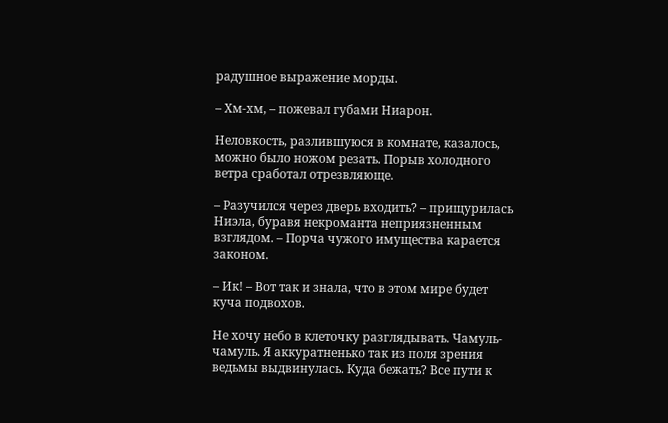радушное выражение морды.

– Хм-хм, – пожевал губами Ниарон.

Неловкость, разлившуюся в комнате, казалось, можно было ножом резать. Порыв холодного ветра сработал отрезвляюще.

– Разучился через дверь входить? – прищурилась Ниэла, буравя некроманта неприязненным взглядом. – Порча чужого имущества карается законом.

– Ик! – Вот так и знала, что в этом мире будет куча подвохов.

Не хочу небо в клеточку разглядывать. Чамуль-чамуль. Я аккуратненько так из поля зрения ведьмы выдвинулась. Куда бежать? Все пути к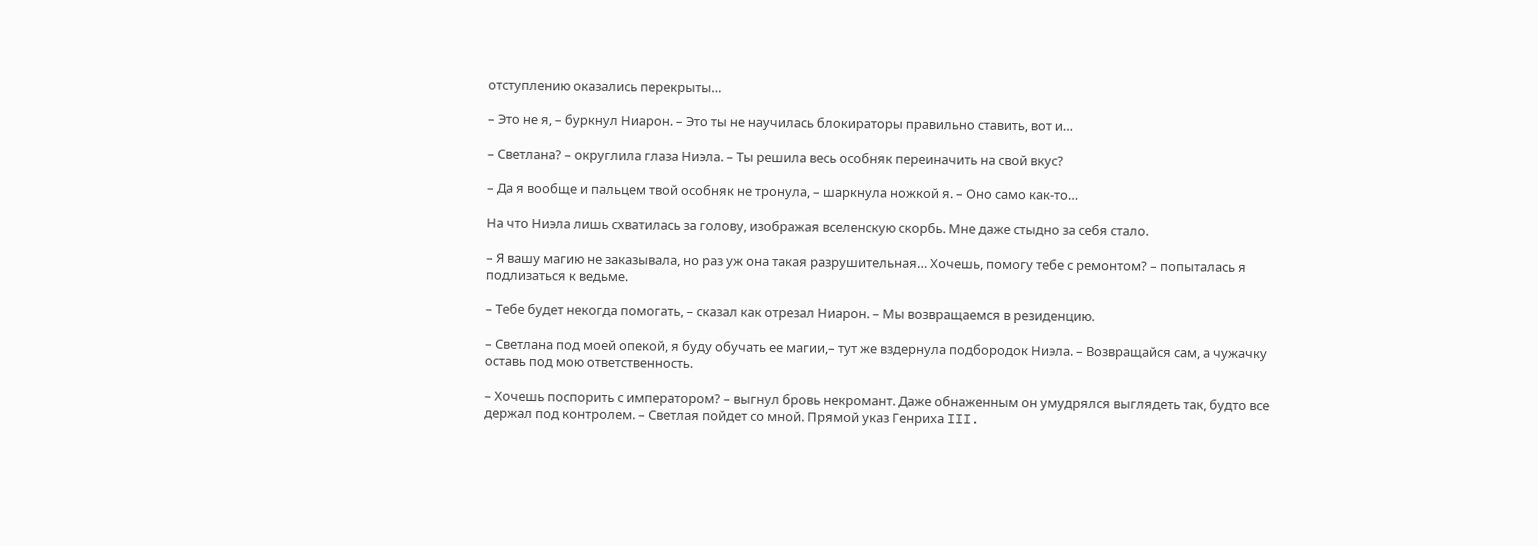отступлению оказались перекрыты…

– Это не я, – буркнул Ниарон. – Это ты не научилась блокираторы правильно ставить, вот и…

– Светлана? – округлила глаза Ниэла. – Ты решила весь особняк переиначить на свой вкус?

– Да я вообще и пальцем твой особняк не тронула, – шаркнула ножкой я. – Оно само как-то…

На что Ниэла лишь схватилась за голову, изображая вселенскую скорбь. Мне даже стыдно за себя стало.

– Я вашу магию не заказывала, но раз уж она такая разрушительная… Хочешь, помогу тебе с ремонтом? – попыталась я подлизаться к ведьме.

– Тебе будет некогда помогать, – сказал как отрезал Ниарон. – Мы возвращаемся в резиденцию.

– Светлана под моей опекой, я буду обучать ее магии,– тут же вздернула подбородок Ниэла. – Возвращайся сам, а чужачку оставь под мою ответственность.

– Хочешь поспорить с императором? – выгнул бровь некромант. Даже обнаженным он умудрялся выглядеть так, будто все держал под контролем. – Светлая пойдет со мной. Прямой указ Генриха III.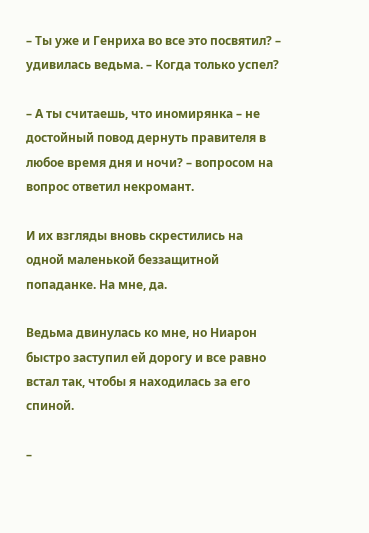– Ты уже и Генриха во все это посвятил? – удивилась ведьма. – Когда только успел?

– А ты считаешь, что иномирянка – не достойный повод дернуть правителя в любое время дня и ночи? – вопросом на вопрос ответил некромант.

И их взгляды вновь скрестились на одной маленькой беззащитной попаданке. На мне, да.

Ведьма двинулась ко мне, но Ниарон быстро заступил ей дорогу и все равно встал так, чтобы я находилась за его спиной.

–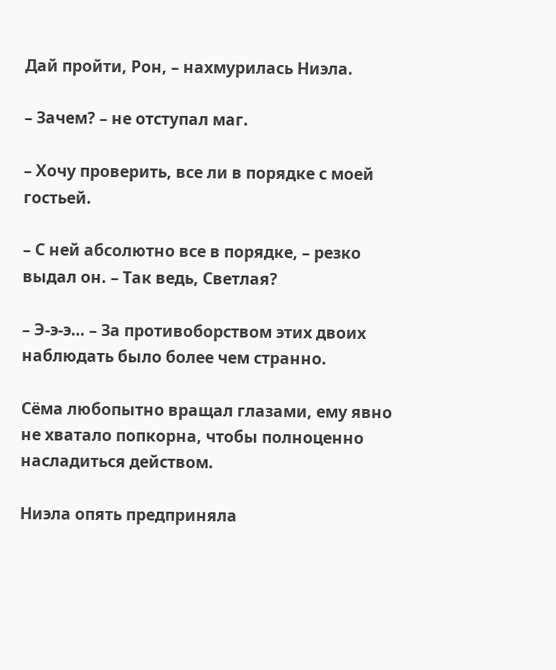Дай пройти, Рон, – нахмурилась Ниэла.

– Зачем? – не отступал маг.

– Хочу проверить, все ли в порядке с моей гостьей.

– С ней абсолютно все в порядке, – резко выдал он. – Так ведь, Светлая?

– Э-э-э… – За противоборством этих двоих наблюдать было более чем странно.

Сёма любопытно вращал глазами, ему явно не хватало попкорна, чтобы полноценно насладиться действом.

Ниэла опять предприняла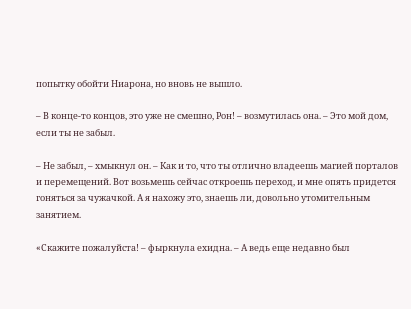попытку обойти Ниарона, но вновь не вышло.

– В конце-то концов, это уже не смешно, Рон! – возмутилась она. – Это мой дом, если ты не забыл.

– Не забыл, – хмыкнул он. – Как и то, что ты отлично владеешь магией порталов и перемещений. Вот возьмешь сейчас откроешь переход, и мне опять придется гоняться за чужачкой. А я нахожу это, знаешь ли, довольно утомительным занятием.

«Скажите пожалуйста! – фыркнула ехидна. – А ведь еще недавно был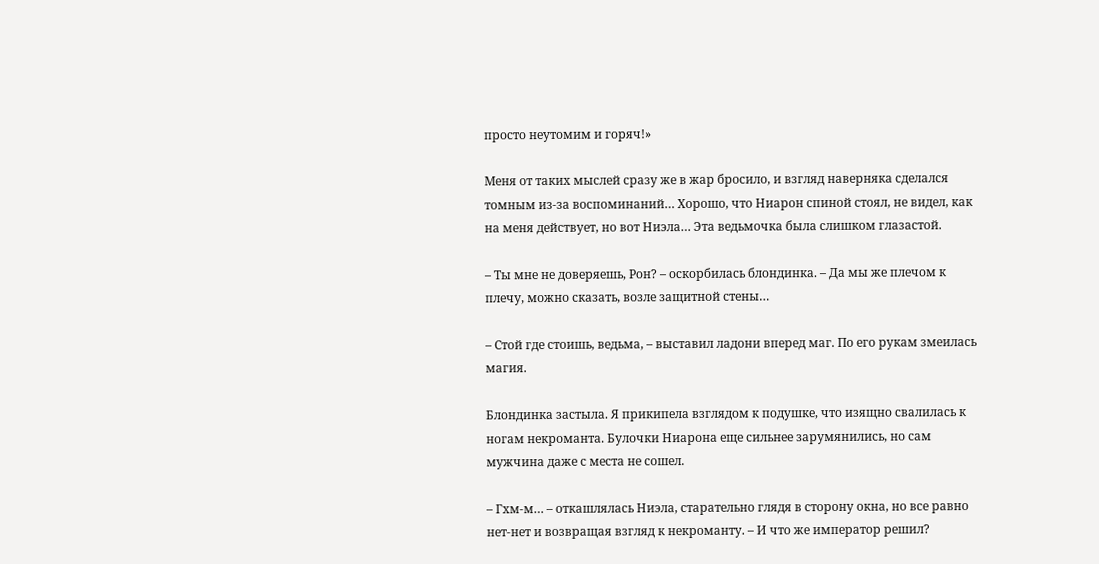просто неутомим и горяч!»

Меня от таких мыслей сразу же в жар бросило, и взгляд наверняка сделался томным из-за воспоминаний… Хорошо, что Ниарон спиной стоял, не видел, как на меня действует, но вот Ниэла… Эта ведьмочка была слишком глазастой.

– Ты мне не доверяешь, Рон? – оскорбилась блондинка. – Да мы же плечом к плечу, можно сказать, возле защитной стены…

– Стой где стоишь, ведьма, – выставил ладони вперед маг. По его рукам змеилась магия.

Блондинка застыла. Я прикипела взглядом к подушке, что изящно свалилась к ногам некроманта. Булочки Ниарона еще сильнее зарумянились, но сам мужчина даже с места не сошел.

– Гхм-м… – откашлялась Ниэла, старательно глядя в сторону окна, но все равно нет-нет и возвращая взгляд к некроманту. – И что же император решил?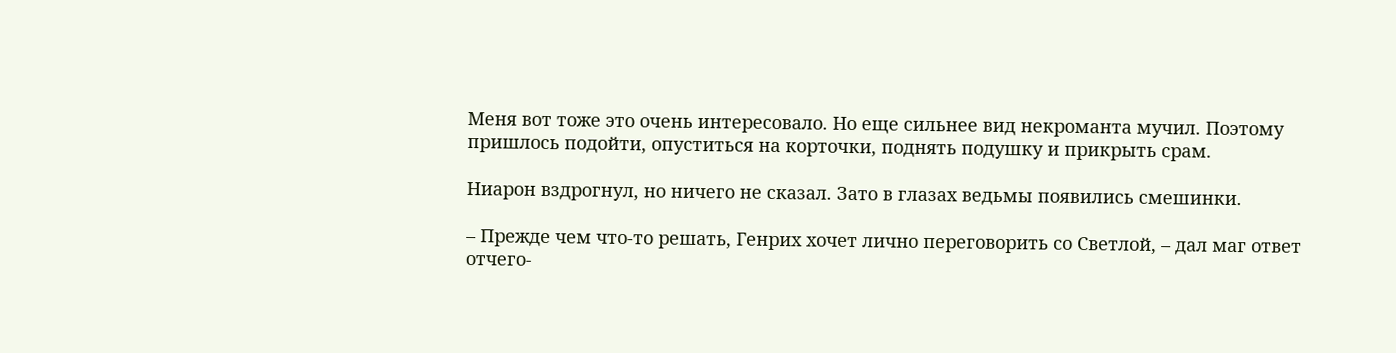Меня вот тоже это очень интересовало. Но еще сильнее вид некроманта мучил. Поэтому пришлось подойти, опуститься на корточки, поднять подушку и прикрыть срам.

Ниарон вздрогнул, но ничего не сказал. Зато в глазах ведьмы появились смешинки.

– Прежде чем что-то решать, Генрих хочет лично переговорить со Светлой, – дал маг ответ отчего-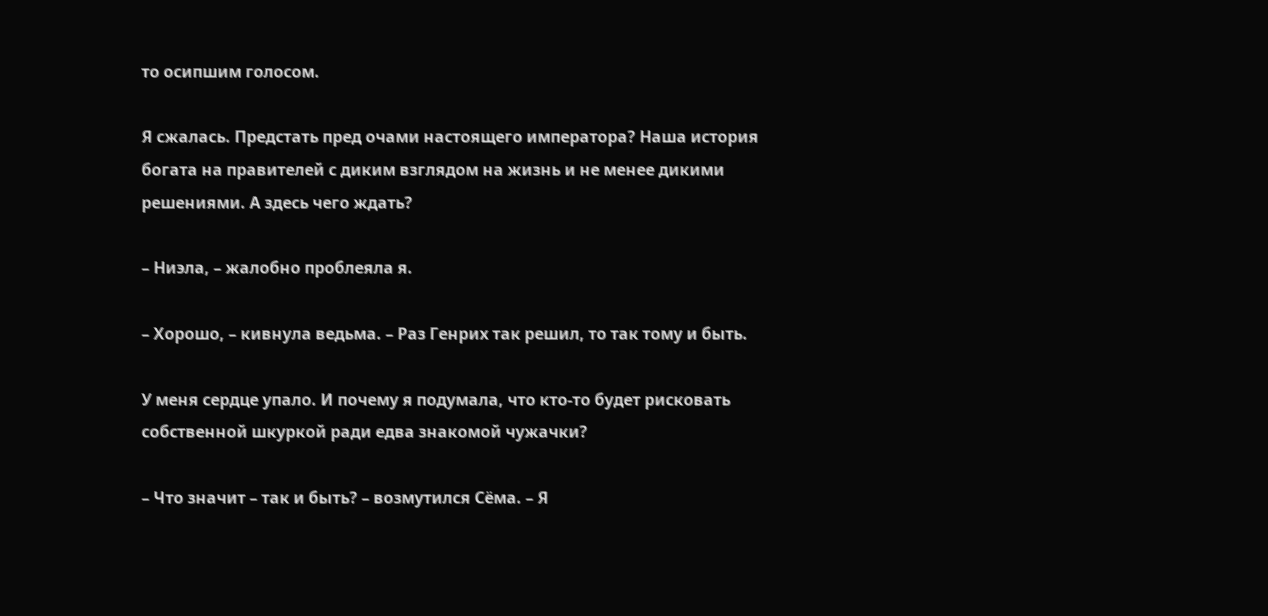то осипшим голосом.

Я сжалась. Предстать пред очами настоящего императора? Наша история богата на правителей с диким взглядом на жизнь и не менее дикими решениями. А здесь чего ждать?

– Ниэла, – жалобно проблеяла я.

– Хорошо, – кивнула ведьма. – Раз Генрих так решил, то так тому и быть.

У меня сердце упало. И почему я подумала, что кто-то будет рисковать собственной шкуркой ради едва знакомой чужачки?

– Что значит – так и быть? – возмутился Сёма. – Я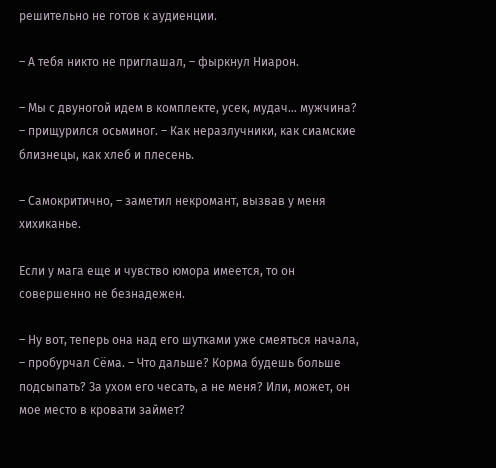решительно не готов к аудиенции.

– А тебя никто не приглашал, – фыркнул Ниарон.

– Мы с двуногой идем в комплекте, усек, мудач… мужчина? – прищурился осьминог. – Как неразлучники, как сиамские близнецы, как хлеб и плесень.

– Самокритично, – заметил некромант, вызвав у меня хихиканье.

Если у мага еще и чувство юмора имеется, то он совершенно не безнадежен.

– Ну вот, теперь она над его шутками уже смеяться начала, – пробурчал Сёма. – Что дальше? Корма будешь больше подсыпать? За ухом его чесать, а не меня? Или, может, он мое место в кровати займет?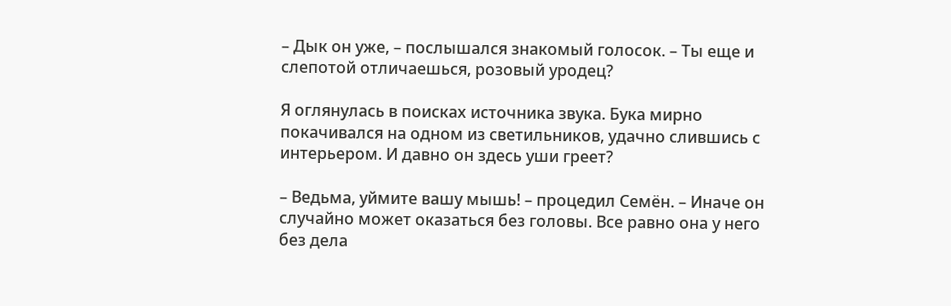– Дык он уже, – послышался знакомый голосок. – Ты еще и слепотой отличаешься, розовый уродец?

Я оглянулась в поисках источника звука. Бука мирно покачивался на одном из светильников, удачно слившись с интерьером. И давно он здесь уши греет?

– Ведьма, уймите вашу мышь! – процедил Семён. – Иначе он случайно может оказаться без головы. Все равно она у него без дела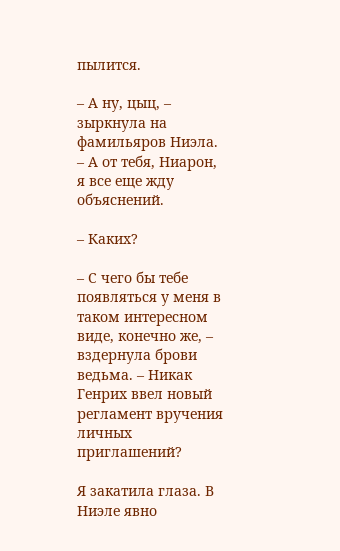пылится.

– А ну, цыц, – зыркнула на фамильяров Ниэла. – А от тебя, Ниарон, я все еще жду объяснений.

– Каких?

– С чего бы тебе появляться у меня в таком интересном виде, конечно же, – вздернула брови ведьма. – Никак Генрих ввел новый регламент вручения личных приглашений?

Я закатила глаза. В Ниэле явно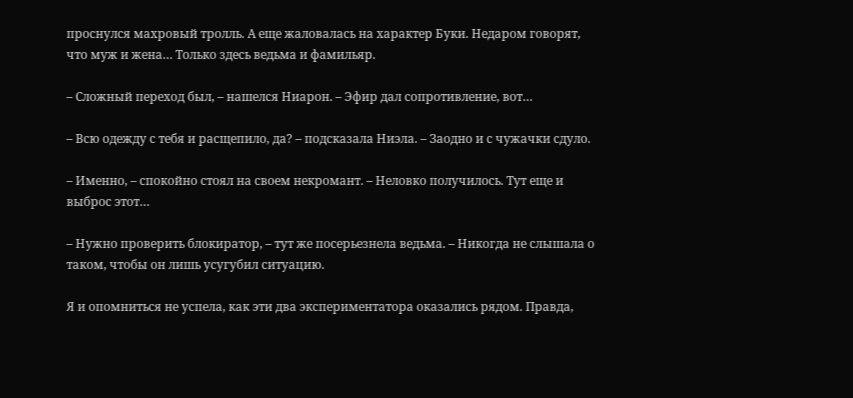проснулся махровый тролль. А еще жаловалась на характер Буки. Недаром говорят, что муж и жена… Только здесь ведьма и фамильяр.

– Сложный переход был, – нашелся Ниарон. – Эфир дал сопротивление, вот…

– Всю одежду с тебя и расщепило, да? – подсказала Ниэла. – Заодно и с чужачки сдуло.

– Именно, – спокойно стоял на своем некромант. – Неловко получилось. Тут еще и выброс этот…

– Нужно проверить блокиратор, – тут же посерьезнела ведьма. – Никогда не слышала о таком, чтобы он лишь усугубил ситуацию.

Я и опомниться не успела, как эти два экспериментатора оказались рядом. Правда,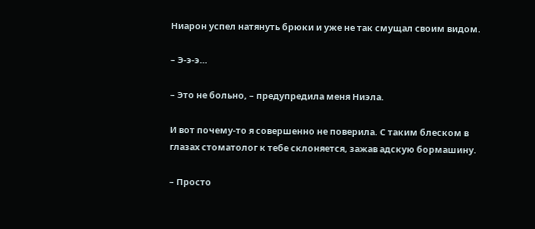Ниарон успел натянуть брюки и уже не так смущал своим видом.

– Э-э-э…

– Это не больно, – предупредила меня Ниэла.

И вот почему-то я совершенно не поверила. С таким блеском в глазах стоматолог к тебе склоняется, зажав адскую бормашину.

– Просто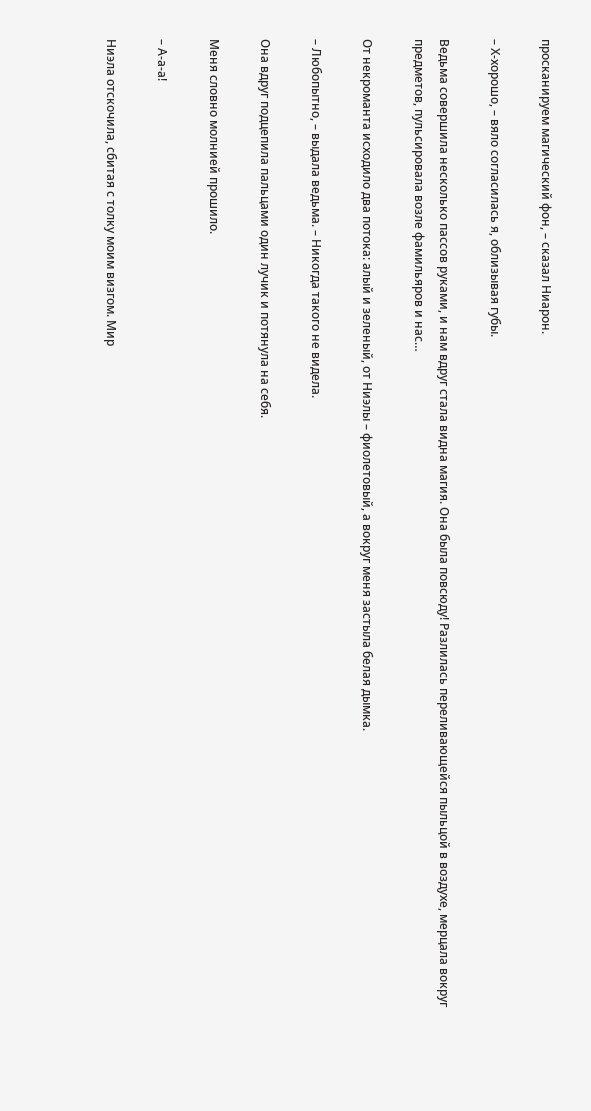просканируем магический фон, – сказал Ниарон.

– Х-хорошо, – вяло согласилась я, облизывая губы.

Ведьма совершила несколько пассов руками, и нам вдруг стала видна магия. Она была повсюду! Разлилась переливающейся пыльцой в воздухе, мерцала вокруг предметов, пульсировала возле фамильяров и нас…

От некроманта исходило два потока: алый и зеленый, от Ниэлы – фиолетовый, а вокруг меня застыла белая дымка.

– Любопытно, – выдала ведьма. – Никогда такого не видела.

Она вдруг подцепила пальцами один лучик и потянула на себя.

Меня словно молнией прошило.

– А-а-а!

Ниэла отскочила, сбитая с толку моим визгом. Мир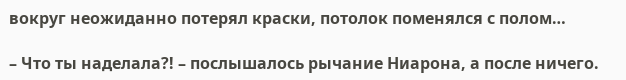вокруг неожиданно потерял краски, потолок поменялся с полом…

– Что ты наделала?! – послышалось рычание Ниарона, а после ничего.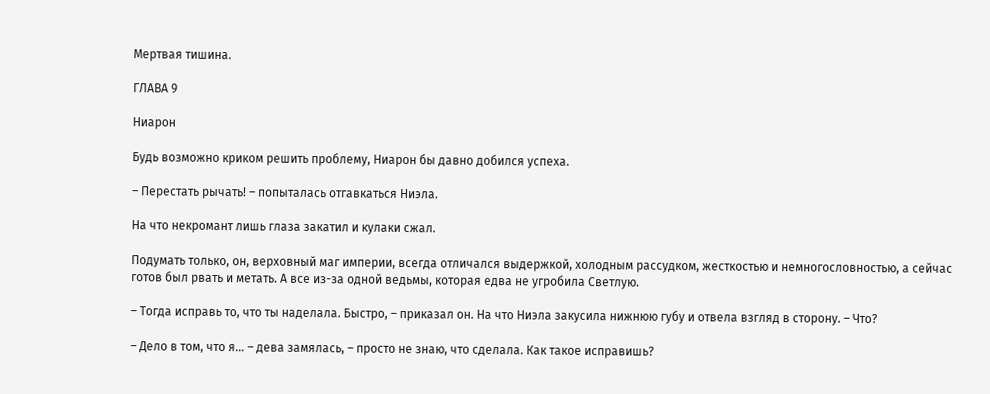Мертвая тишина.

ГЛАВА 9

Ниарон

Будь возможно криком решить проблему, Ниарон бы давно добился успеха.

– Перестать рычать! – попыталась отгавкаться Ниэла.

На что некромант лишь глаза закатил и кулаки сжал.

Подумать только, он, верховный маг империи, всегда отличался выдержкой, холодным рассудком, жесткостью и немногословностью, а сейчас готов был рвать и метать. А все из-за одной ведьмы, которая едва не угробила Светлую.

– Тогда исправь то, что ты наделала. Быстро, – приказал он. На что Ниэла закусила нижнюю губу и отвела взгляд в сторону. – Что?

– Дело в том, что я… – дева замялась, – просто не знаю, что сделала. Как такое исправишь?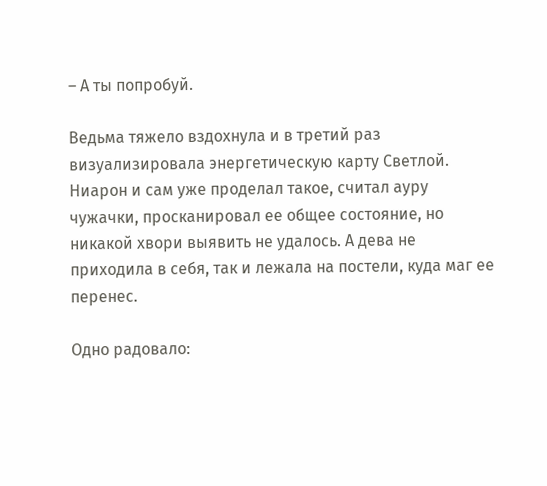– А ты попробуй.

Ведьма тяжело вздохнула и в третий раз визуализировала энергетическую карту Светлой. Ниарон и сам уже проделал такое, считал ауру чужачки, просканировал ее общее состояние, но никакой хвори выявить не удалось. А дева не приходила в себя, так и лежала на постели, куда маг ее перенес.

Одно радовало: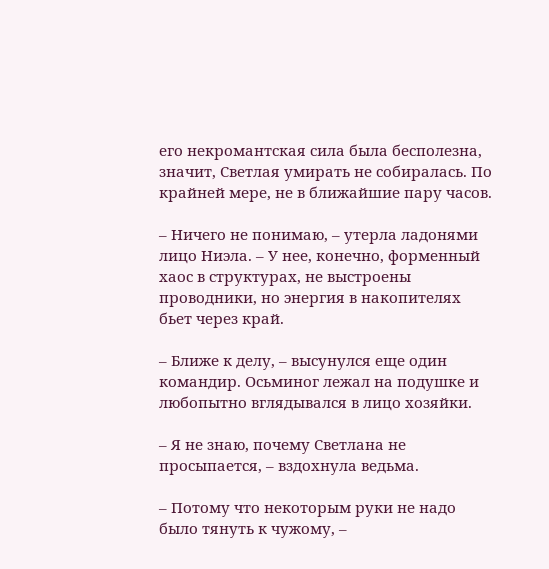его некромантская сила была бесполезна, значит, Светлая умирать не собиралась. По крайней мере, не в ближайшие пару часов.

– Ничего не понимаю, – утерла ладонями лицо Ниэла. – У нее, конечно, форменный хаос в структурах, не выстроены проводники, но энергия в накопителях бьет через край.

– Ближе к делу, – высунулся еще один командир. Осьминог лежал на подушке и любопытно вглядывался в лицо хозяйки.

– Я не знаю, почему Светлана не просыпается, – вздохнула ведьма.

– Потому что некоторым руки не надо было тянуть к чужому, –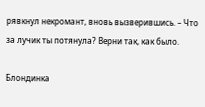рявкнул некромант, вновь вызверившись. – Что за лучик ты потянула? Верни так, как было.

Блондинка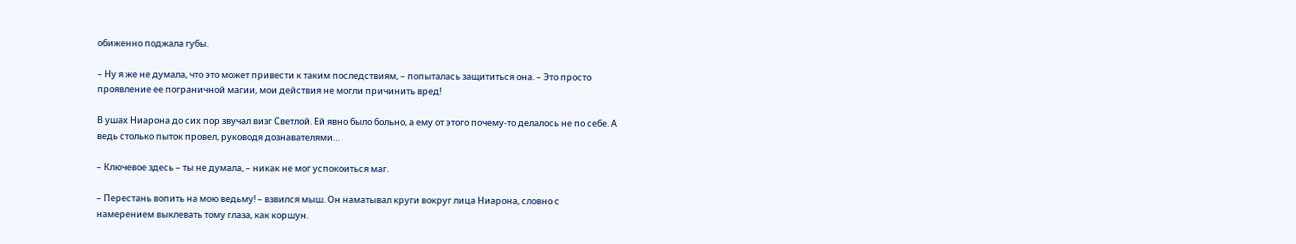обиженно поджала губы.

– Ну я же не думала, что это может привести к таким последствиям, – попыталась защититься она. – Это просто проявление ее пограничной магии, мои действия не могли причинить вред!

В ушах Ниарона до сих пор звучал визг Светлой. Ей явно было больно, а ему от этого почему-то делалось не по себе. А ведь столько пыток провел, руководя дознавателями…

– Ключевое здесь – ты не думала, – никак не мог успокоиться маг.

– Перестань вопить на мою ведьму! – взвился мыш. Он наматывал круги вокруг лица Ниарона, словно с намерением выклевать тому глаза, как коршун.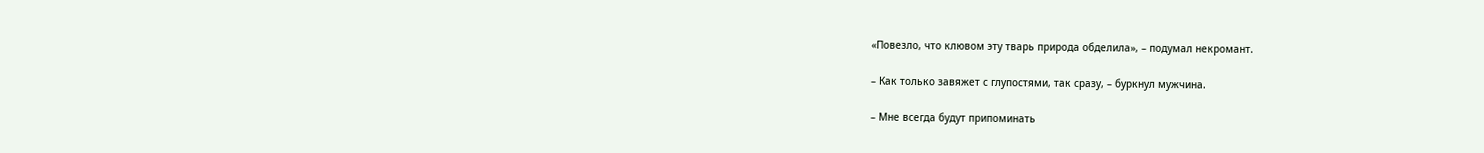«Повезло, что клювом эту тварь природа обделила», – подумал некромант.

– Как только завяжет с глупостями, так сразу, – буркнул мужчина.

– Мне всегда будут припоминать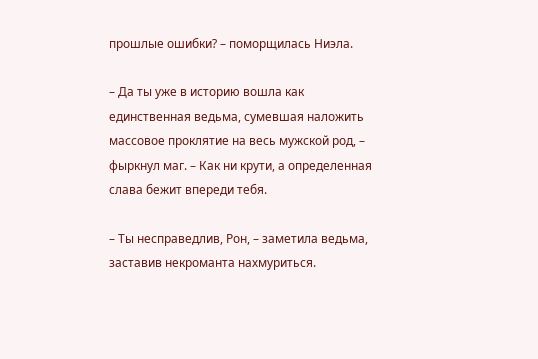прошлые ошибки? – поморщилась Ниэла.

– Да ты уже в историю вошла как единственная ведьма, сумевшая наложить массовое проклятие на весь мужской род, – фыркнул маг. – Как ни крути, а определенная слава бежит впереди тебя.

– Ты несправедлив, Рон, – заметила ведьма, заставив некроманта нахмуриться.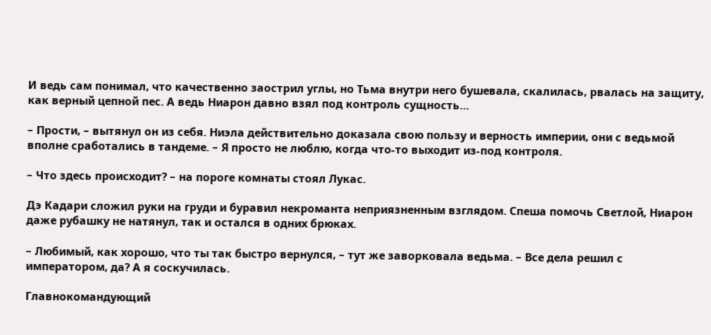И ведь сам понимал, что качественно заострил углы, но Тьма внутри него бушевала, скалилась, рвалась на защиту, как верный цепной пес. А ведь Ниарон давно взял под контроль сущность…

– Прости, – вытянул он из себя. Ниэла действительно доказала свою пользу и верность империи, они с ведьмой вполне сработались в тандеме. – Я просто не люблю, когда что-то выходит из-под контроля.

– Что здесь происходит? – на пороге комнаты стоял Лукас.

Дэ Кадари сложил руки на груди и буравил некроманта неприязненным взглядом. Спеша помочь Светлой, Ниарон даже рубашку не натянул, так и остался в одних брюках.

– Любимый, как хорошо, что ты так быстро вернулся, – тут же заворковала ведьма. – Все дела решил с императором, да? А я соскучилась.

Главнокомандующий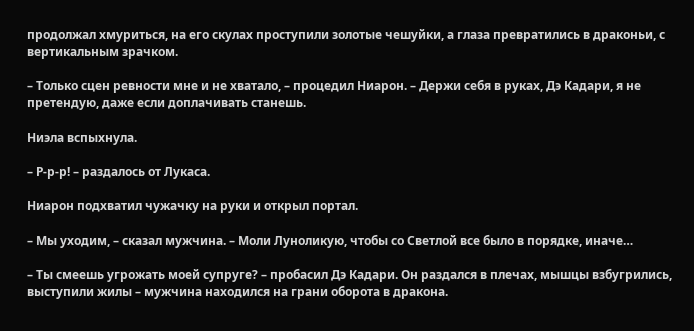продолжал хмуриться, на его скулах проступили золотые чешуйки, а глаза превратились в драконьи, с вертикальным зрачком.

– Только сцен ревности мне и не хватало, – процедил Ниарон. – Держи себя в руках, Дэ Кадари, я не претендую, даже если доплачивать станешь.

Ниэла вспыхнула.

– Р-р-р! – раздалось от Лукаса.

Ниарон подхватил чужачку на руки и открыл портал.

– Мы уходим, – сказал мужчина. – Моли Луноликую, чтобы со Светлой все было в порядке, иначе…

– Ты смеешь угрожать моей супруге? – пробасил Дэ Кадари. Он раздался в плечах, мышцы взбугрились, выступили жилы – мужчина находился на грани оборота в дракона.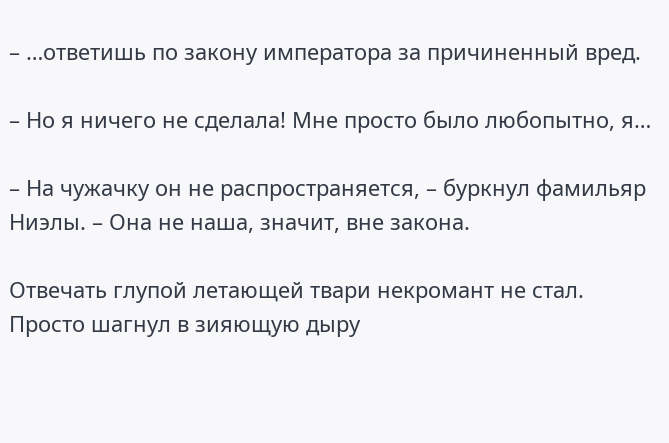– …ответишь по закону императора за причиненный вред.

– Но я ничего не сделала! Мне просто было любопытно, я…

– На чужачку он не распространяется, – буркнул фамильяр Ниэлы. – Она не наша, значит, вне закона.

Отвечать глупой летающей твари некромант не стал. Просто шагнул в зияющую дыру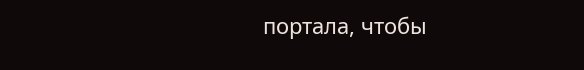портала, чтобы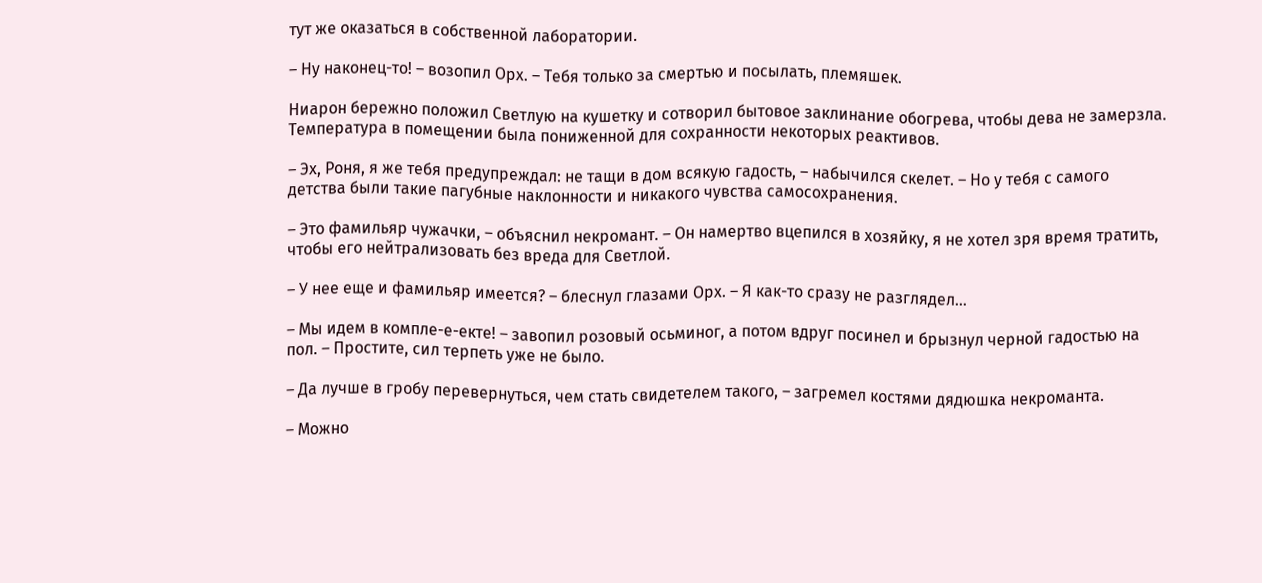тут же оказаться в собственной лаборатории.

– Ну наконец-то! – возопил Орх. – Тебя только за смертью и посылать, племяшек.

Ниарон бережно положил Светлую на кушетку и сотворил бытовое заклинание обогрева, чтобы дева не замерзла. Температура в помещении была пониженной для сохранности некоторых реактивов.

– Эх, Роня, я же тебя предупреждал: не тащи в дом всякую гадость, – набычился скелет. – Но у тебя с самого детства были такие пагубные наклонности и никакого чувства самосохранения.

– Это фамильяр чужачки, – объяснил некромант. – Он намертво вцепился в хозяйку, я не хотел зря время тратить, чтобы его нейтрализовать без вреда для Светлой.

– У нее еще и фамильяр имеется? – блеснул глазами Орх. – Я как-то сразу не разглядел…

– Мы идем в компле-е-екте! – завопил розовый осьминог, а потом вдруг посинел и брызнул черной гадостью на пол. – Простите, сил терпеть уже не было.

– Да лучше в гробу перевернуться, чем стать свидетелем такого, – загремел костями дядюшка некроманта.

– Можно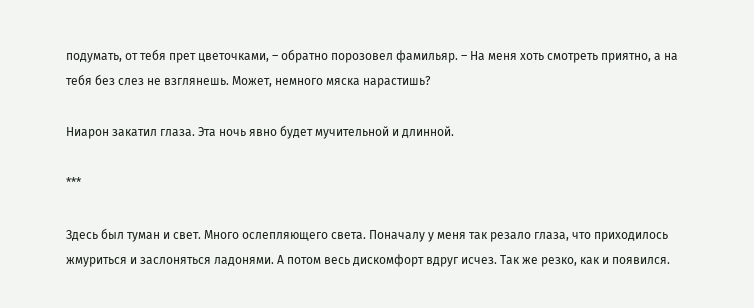подумать, от тебя прет цветочками, – обратно порозовел фамильяр. – На меня хоть смотреть приятно, а на тебя без слез не взглянешь. Может, немного мяска нарастишь?

Ниарон закатил глаза. Эта ночь явно будет мучительной и длинной.

***

Здесь был туман и свет. Много ослепляющего света. Поначалу у меня так резало глаза, что приходилось жмуриться и заслоняться ладонями. А потом весь дискомфорт вдруг исчез. Так же резко, как и появился.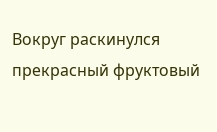Вокруг раскинулся прекрасный фруктовый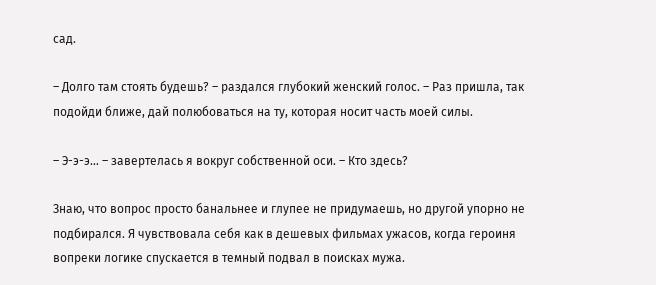сад.

– Долго там стоять будешь? – раздался глубокий женский голос. – Раз пришла, так подойди ближе, дай полюбоваться на ту, которая носит часть моей силы.

– Э-э-э… – завертелась я вокруг собственной оси. – Кто здесь?

Знаю, что вопрос просто банальнее и глупее не придумаешь, но другой упорно не подбирался. Я чувствовала себя как в дешевых фильмах ужасов, когда героиня вопреки логике спускается в темный подвал в поисках мужа.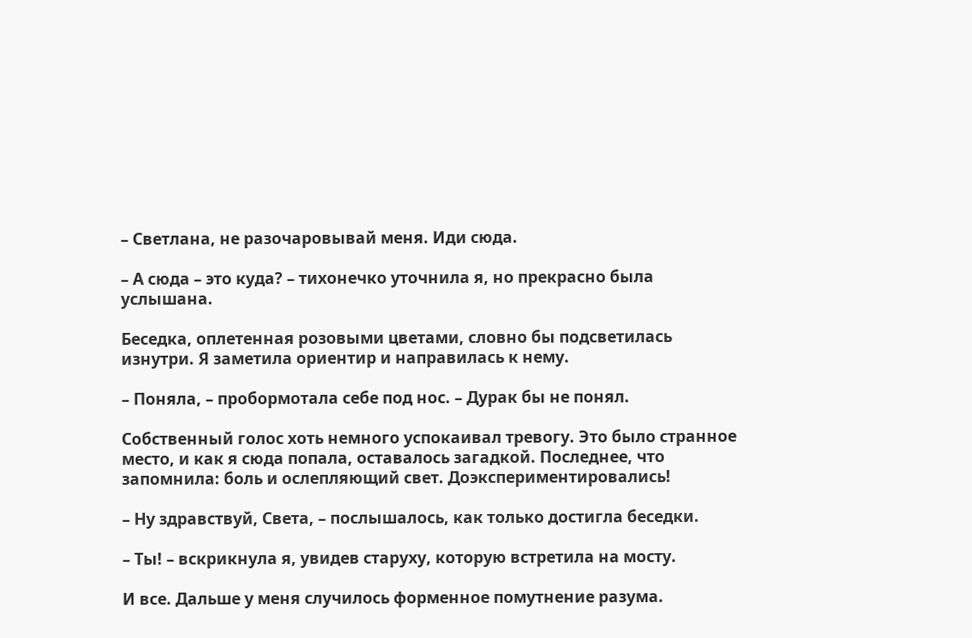– Светлана, не разочаровывай меня. Иди сюда.

– А сюда – это куда? – тихонечко уточнила я, но прекрасно была услышана.

Беседка, оплетенная розовыми цветами, словно бы подсветилась изнутри. Я заметила ориентир и направилась к нему.

– Поняла, – пробормотала себе под нос. – Дурак бы не понял.

Собственный голос хоть немного успокаивал тревогу. Это было странное место, и как я сюда попала, оставалось загадкой. Последнее, что запомнила: боль и ослепляющий свет. Доэкспериментировались!

– Ну здравствуй, Света, – послышалось, как только достигла беседки.

– Ты! – вскрикнула я, увидев старуху, которую встретила на мосту.

И все. Дальше у меня случилось форменное помутнение разума.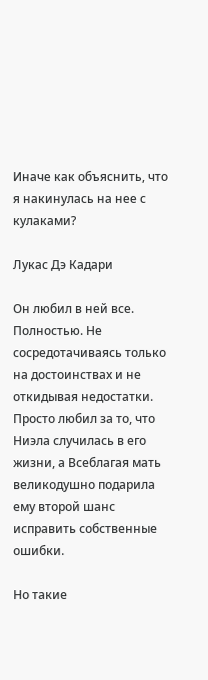Иначе как объяснить, что я накинулась на нее с кулаками?

Лукас Дэ Кадари

Он любил в ней все. Полностью. Не сосредотачиваясь только на достоинствах и не откидывая недостатки. Просто любил за то, что Ниэла случилась в его жизни, а Всеблагая мать великодушно подарила ему второй шанс исправить собственные ошибки.

Но такие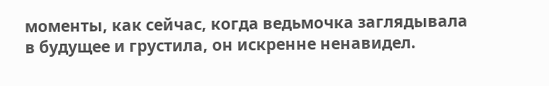моменты, как сейчас, когда ведьмочка заглядывала в будущее и грустила, он искренне ненавидел.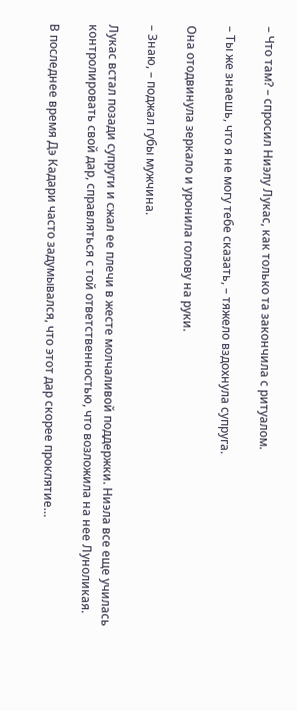– Что там? – спросил Ниэлу Лукас, как только та закончила с ритуалом.

– Ты же знаешь, что я не могу тебе сказать, – тяжело вздохнула супруга.

Она отодвинула зеркало и уронила голову на руки.

– Знаю, – поджал губы мужчина.

Лукас встал позади супруги и сжал ее плечи в жесте молчаливой поддержки. Ниэла все еще училась контролировать свой дар, справляться с той ответственностью, что возложила на нее Луноликая.

В последнее время Дэ Кадари часто задумывался, что этот дар скорее проклятие…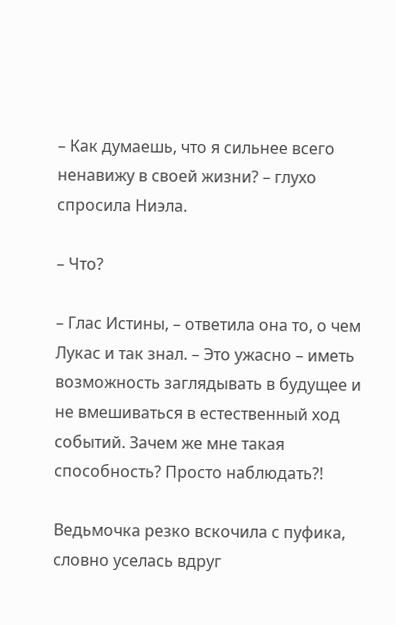– Как думаешь, что я сильнее всего ненавижу в своей жизни? – глухо спросила Ниэла.

– Что?

– Глас Истины, – ответила она то, о чем Лукас и так знал. – Это ужасно – иметь возможность заглядывать в будущее и не вмешиваться в естественный ход событий. Зачем же мне такая способность? Просто наблюдать?!

Ведьмочка резко вскочила с пуфика, словно уселась вдруг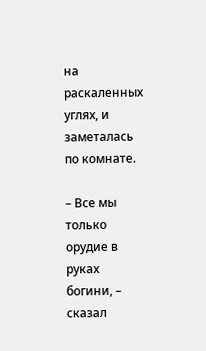на раскаленных углях, и заметалась по комнате.

– Все мы только орудие в руках богини, – сказал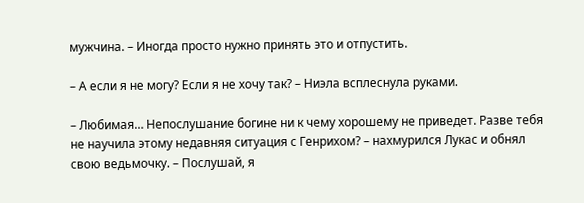мужчина. – Иногда просто нужно принять это и отпустить.

– А если я не могу? Если я не хочу так? – Ниэла всплеснула руками.

– Любимая… Непослушание богине ни к чему хорошему не приведет. Разве тебя не научила этому недавняя ситуация с Генрихом? – нахмурился Лукас и обнял свою ведьмочку. – Послушай, я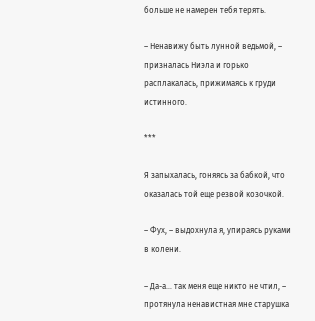больше не намерен тебя терять.

– Ненавижу быть лунной ведьмой, – призналась Ниэла и горько расплакалась, прижимаясь к груди истинного.

***

Я запыхалась, гоняясь за бабкой, что оказалась той еще резвой козочкой.

– Фух, – выдохнула я, упираясь руками в колени.

– Да-а… так меня еще никто не чтил, – протянула ненавистная мне старушка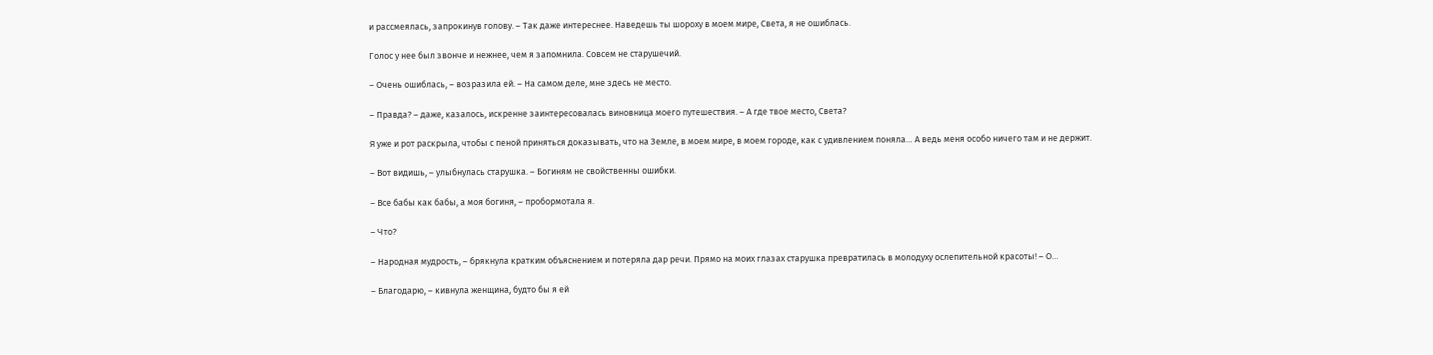и рассмеялась, запрокинув голову. – Так даже интереснее. Наведешь ты шороху в моем мире, Света, я не ошиблась.

Голос у нее был звонче и нежнее, чем я запомнила. Совсем не старушечий.

– Очень ошиблась, – возразила ей. – На самом деле, мне здесь не место.

– Правда? – даже, казалось, искренне заинтересовалась виновница моего путешествия. – А где твое место, Света?

Я уже и рот раскрыла, чтобы с пеной приняться доказывать, что на Земле, в моем мире, в моем городе, как с удивлением поняла… А ведь меня особо ничего там и не держит.

– Вот видишь, – улыбнулась старушка. – Богиням не свойственны ошибки.

– Все бабы как бабы, а моя богиня, – пробормотала я.

– Что?

– Народная мудрость, – брякнула кратким объяснением и потеряла дар речи. Прямо на моих глазах старушка превратилась в молодуху ослепительной красоты! – О…

– Благодарю, – кивнула женщина, будто бы я ей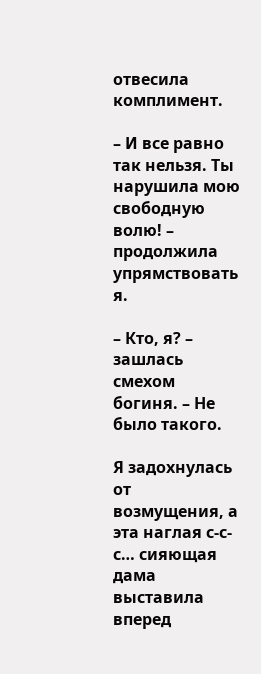отвесила комплимент.

– И все равно так нельзя. Ты нарушила мою свободную волю! – продолжила упрямствовать я.

– Кто, я? – зашлась смехом богиня. – Не было такого.

Я задохнулась от возмущения, а эта наглая с-с-с… сияющая дама выставила вперед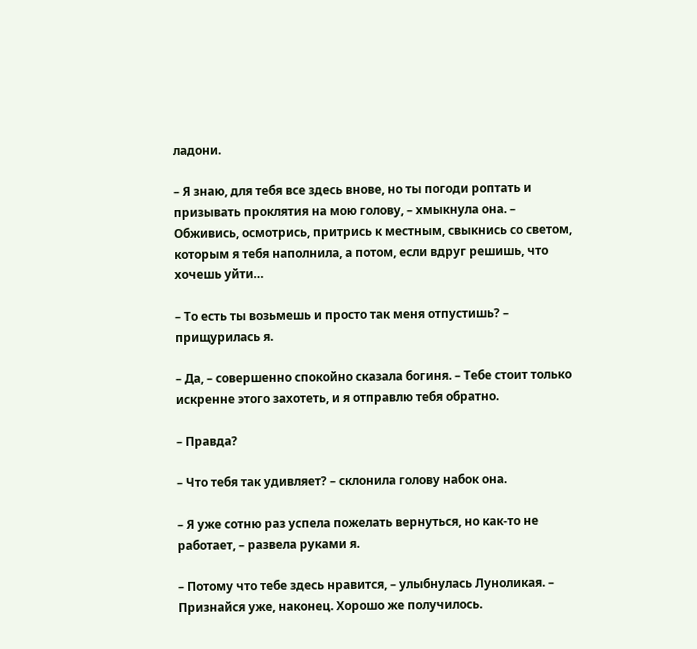ладони.

– Я знаю, для тебя все здесь внове, но ты погоди роптать и призывать проклятия на мою голову, – хмыкнула она. – Обживись, осмотрись, притрись к местным, свыкнись со светом, которым я тебя наполнила, а потом, если вдруг решишь, что хочешь уйти…

– То есть ты возьмешь и просто так меня отпустишь? – прищурилась я.

– Да, – совершенно спокойно сказала богиня. – Тебе стоит только искренне этого захотеть, и я отправлю тебя обратно.

– Правда?

– Что тебя так удивляет? – склонила голову набок она.

– Я уже сотню раз успела пожелать вернуться, но как-то не работает, – развела руками я.

– Потому что тебе здесь нравится, – улыбнулась Луноликая. – Признайся уже, наконец. Хорошо же получилось.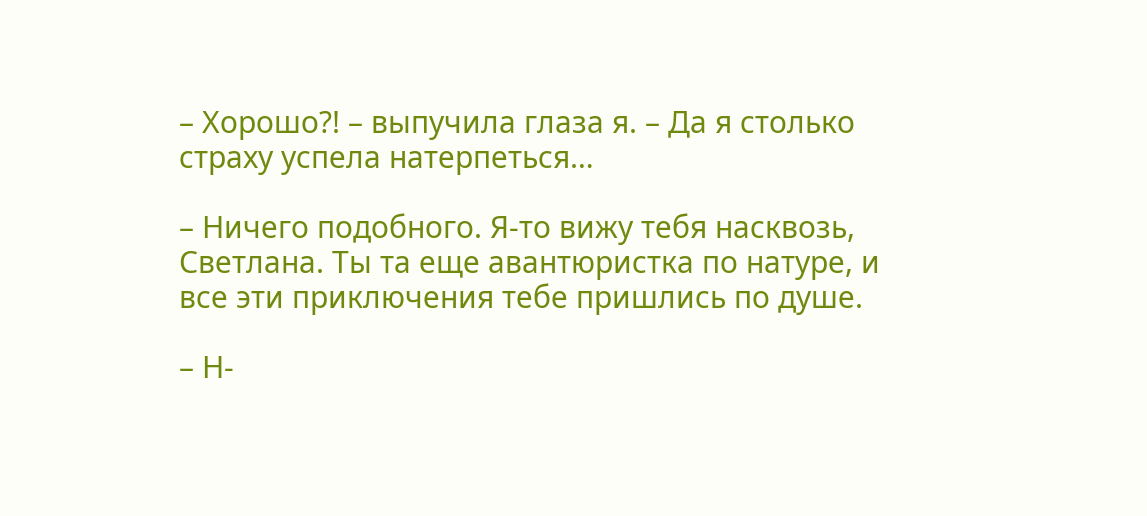– Хорошо?! – выпучила глаза я. – Да я столько страху успела натерпеться…

– Ничего подобного. Я-то вижу тебя насквозь, Светлана. Ты та еще авантюристка по натуре, и все эти приключения тебе пришлись по душе.

– Н-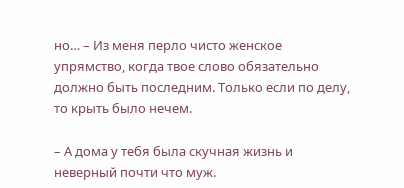но… – Из меня перло чисто женское упрямство, когда твое слово обязательно должно быть последним. Только если по делу, то крыть было нечем.

– А дома у тебя была скучная жизнь и неверный почти что муж.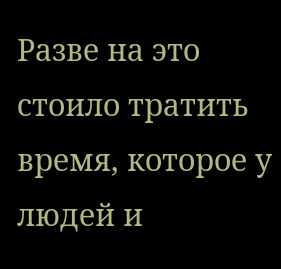Разве на это стоило тратить время, которое у людей и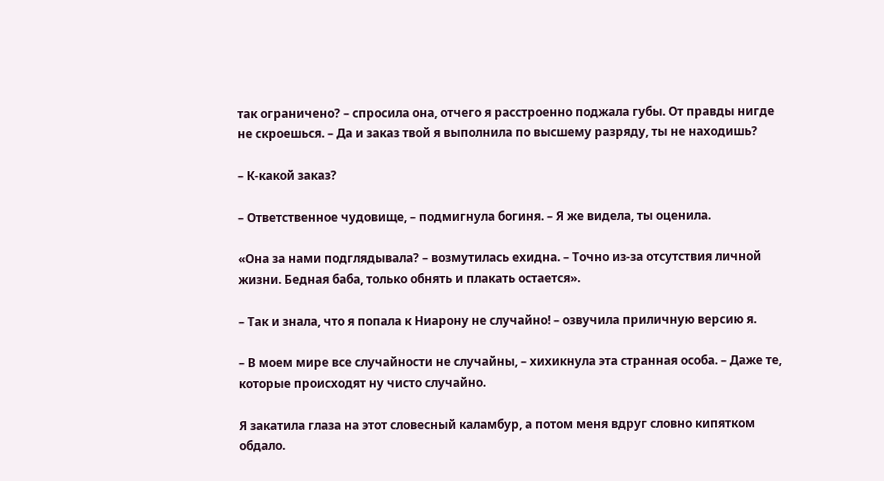так ограничено? – спросила она, отчего я расстроенно поджала губы. От правды нигде не скроешься. – Да и заказ твой я выполнила по высшему разряду, ты не находишь?

– К-какой заказ?

– Ответственное чудовище, – подмигнула богиня. – Я же видела, ты оценила.

«Она за нами подглядывала? – возмутилась ехидна. – Точно из-за отсутствия личной жизни. Бедная баба, только обнять и плакать остается».

– Так и знала, что я попала к Ниарону не случайно! – озвучила приличную версию я.

– В моем мире все случайности не случайны, – хихикнула эта странная особа. – Даже те, которые происходят ну чисто случайно.

Я закатила глаза на этот словесный каламбур, а потом меня вдруг словно кипятком обдало.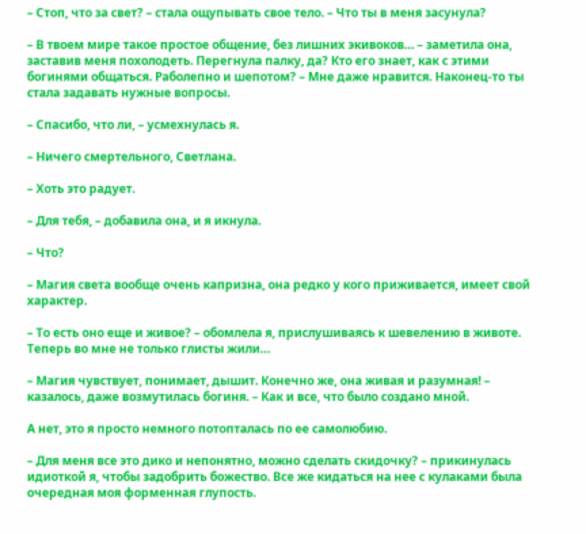– Стоп, что за свет? – стала ощупывать свое тело. – Что ты в меня засунула?

– В твоем мире такое простое общение, без лишних экивоков… – заметила она, заставив меня похолодеть. Перегнула палку, да? Кто его знает, как с этими богинями общаться. Раболепно и шепотом? – Мне даже нравится. Наконец-то ты стала задавать нужные вопросы.

– Спасибо, что ли, – усмехнулась я.

– Ничего смертельного, Светлана.

– Хоть это радует.

– Для тебя, – добавила она, и я икнула.

– Что?

– Магия света вообще очень капризна, она редко у кого приживается, имеет свой характер.

– То есть оно еще и живое? – обомлела я, прислушиваясь к шевелению в животе. Теперь во мне не только глисты жили…

– Магия чувствует, понимает, дышит. Конечно же, она живая и разумная! – казалось, даже возмутилась богиня. – Как и все, что было создано мной.

А нет, это я просто немного потопталась по ее самолюбию.

– Для меня все это дико и непонятно, можно сделать скидочку? – прикинулась идиоткой я, чтобы задобрить божество. Все же кидаться на нее с кулаками была очередная моя форменная глупость.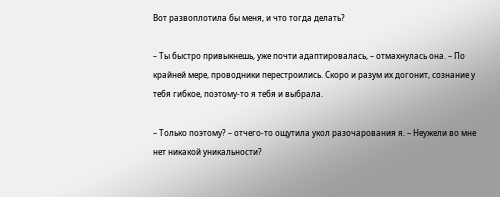Вот развоплотила бы меня, и что тогда делать?

– Ты быстро привыкнешь, уже почти адаптировалась, – отмахнулась она. – По крайней мере, проводники перестроились. Скоро и разум их догонит, сознание у тебя гибкое, поэтому-то я тебя и выбрала.

– Только поэтому? – отчего-то ощутила укол разочарования я. – Неужели во мне нет никакой уникальности?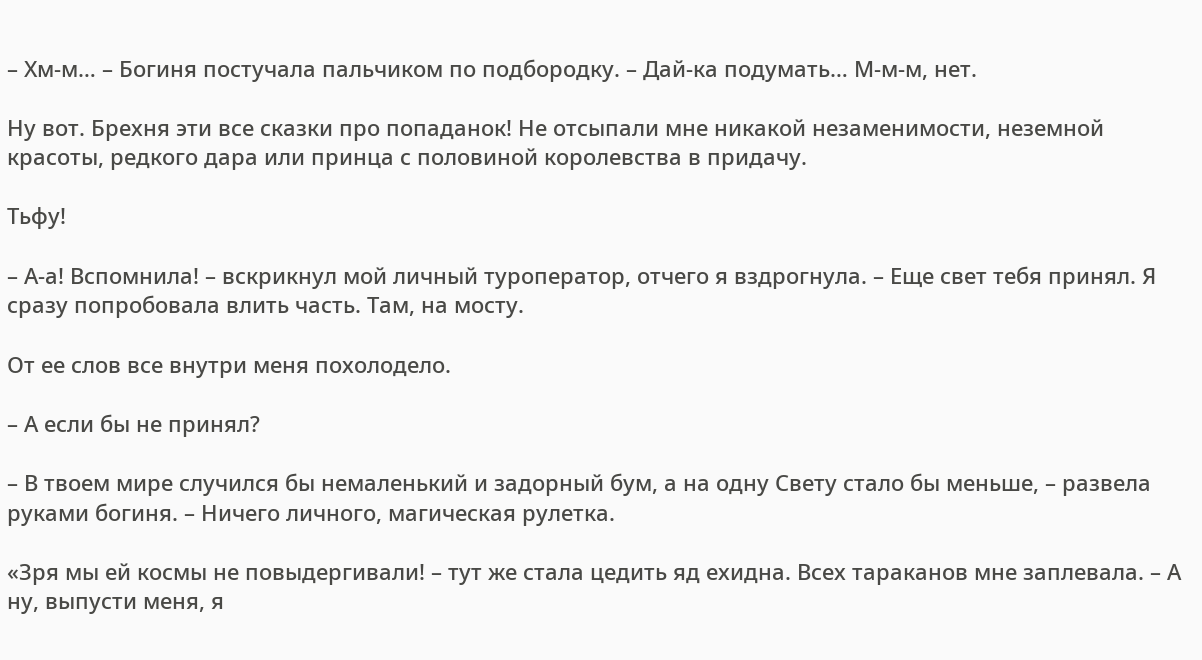– Хм-м… – Богиня постучала пальчиком по подбородку. – Дай-ка подумать… М-м-м, нет.

Ну вот. Брехня эти все сказки про попаданок! Не отсыпали мне никакой незаменимости, неземной красоты, редкого дара или принца с половиной королевства в придачу.

Тьфу!

– А-а! Вспомнила! – вскрикнул мой личный туроператор, отчего я вздрогнула. – Еще свет тебя принял. Я сразу попробовала влить часть. Там, на мосту.

От ее слов все внутри меня похолодело.

– А если бы не принял?

– В твоем мире случился бы немаленький и задорный бум, а на одну Свету стало бы меньше, – развела руками богиня. – Ничего личного, магическая рулетка.

«Зря мы ей космы не повыдергивали! – тут же стала цедить яд ехидна. Всех тараканов мне заплевала. – А ну, выпусти меня, я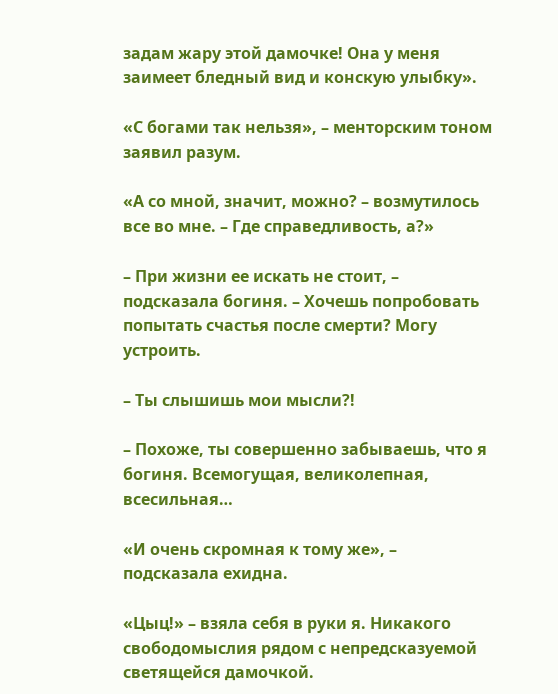задам жару этой дамочке! Она у меня заимеет бледный вид и конскую улыбку».

«С богами так нельзя», – менторским тоном заявил разум.

«А со мной, значит, можно? – возмутилось все во мне. – Где справедливость, а?»

– При жизни ее искать не стоит, – подсказала богиня. – Хочешь попробовать попытать счастья после смерти? Могу устроить.

– Ты слышишь мои мысли?!

– Похоже, ты совершенно забываешь, что я богиня. Всемогущая, великолепная, всесильная…

«И очень скромная к тому же», – подсказала ехидна.

«Цыц!» – взяла себя в руки я. Никакого свободомыслия рядом с непредсказуемой светящейся дамочкой.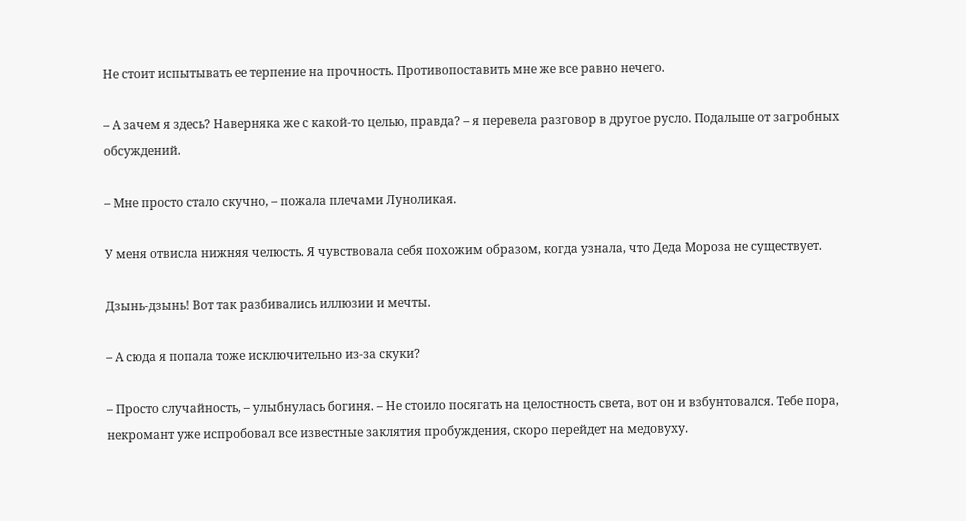Не стоит испытывать ее терпение на прочность. Противопоставить мне же все равно нечего.

– А зачем я здесь? Наверняка же с какой-то целью, правда? – я перевела разговор в другое русло. Подальше от загробных обсуждений.

– Мне просто стало скучно, – пожала плечами Луноликая.

У меня отвисла нижняя челюсть. Я чувствовала себя похожим образом, когда узнала, что Деда Мороза не существует.

Дзынь-дзынь! Вот так разбивались иллюзии и мечты.

– А сюда я попала тоже исключительно из-за скуки?

– Просто случайность, – улыбнулась богиня. – Не стоило посягать на целостность света, вот он и взбунтовался. Тебе пора, некромант уже испробовал все известные заклятия пробуждения, скоро перейдет на медовуху.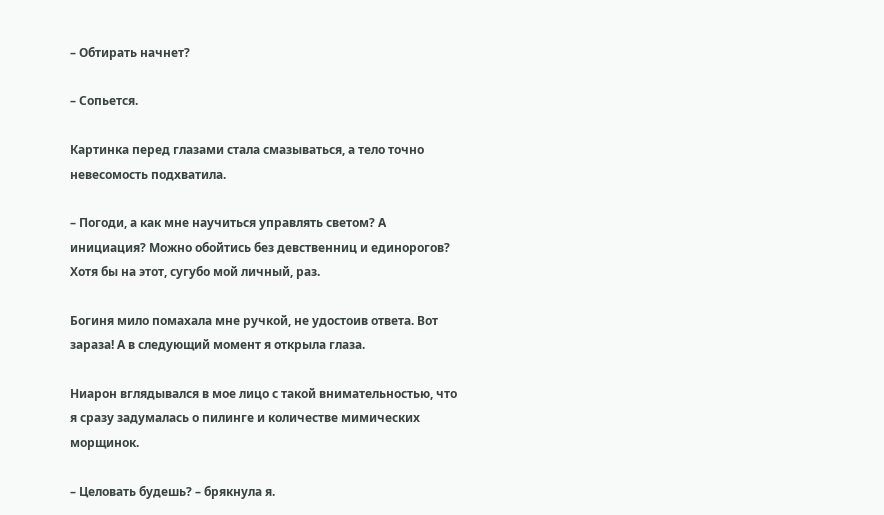– Обтирать начнет?

– Сопьется.

Картинка перед глазами стала смазываться, а тело точно невесомость подхватила.

– Погоди, а как мне научиться управлять светом? А инициация? Можно обойтись без девственниц и единорогов? Хотя бы на этот, сугубо мой личный, раз.

Богиня мило помахала мне ручкой, не удостоив ответа. Вот зараза! А в следующий момент я открыла глаза.

Ниарон вглядывался в мое лицо с такой внимательностью, что я сразу задумалась о пилинге и количестве мимических морщинок.

– Целовать будешь? – брякнула я.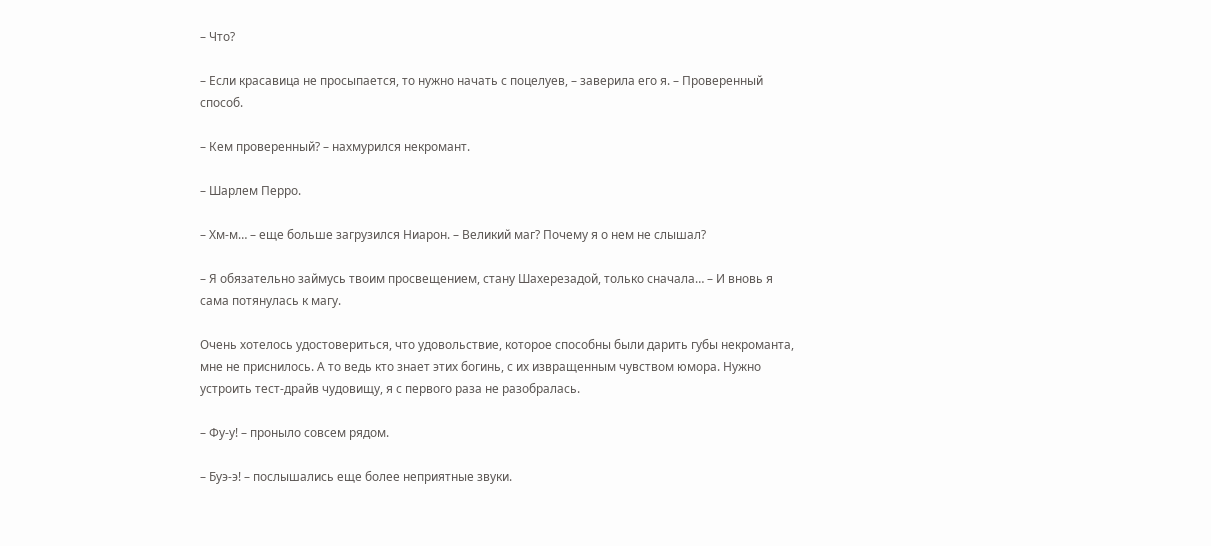– Что?

– Если красавица не просыпается, то нужно начать с поцелуев, – заверила его я. – Проверенный способ.

– Кем проверенный? – нахмурился некромант.

– Шарлем Перро.

– Хм-м… – еще больше загрузился Ниарон. – Великий маг? Почему я о нем не слышал?

– Я обязательно займусь твоим просвещением, стану Шахерезадой, только сначала… – И вновь я сама потянулась к магу.

Очень хотелось удостовериться, что удовольствие, которое способны были дарить губы некроманта, мне не приснилось. А то ведь кто знает этих богинь, с их извращенным чувством юмора. Нужно устроить тест-драйв чудовищу, я с первого раза не разобралась.

– Фу-у! – проныло совсем рядом.

– Буэ-э! – послышались еще более неприятные звуки.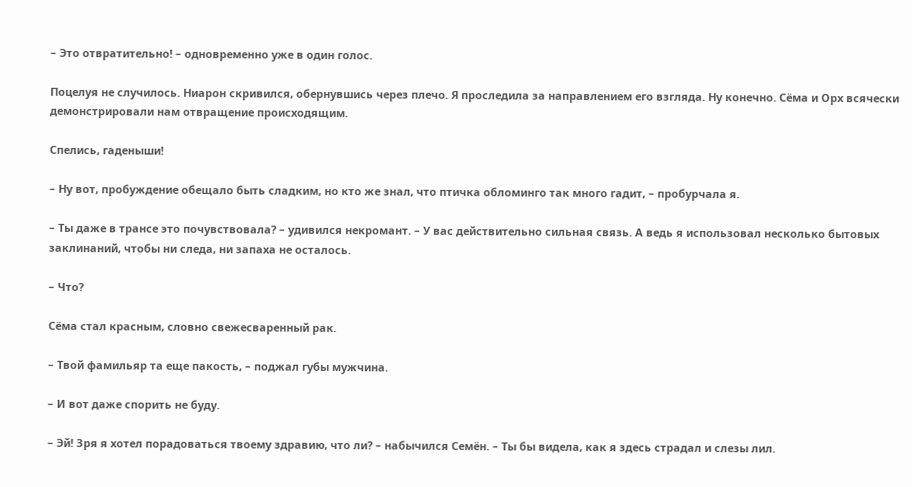– Это отвратительно! – одновременно уже в один голос.

Поцелуя не случилось. Ниарон скривился, обернувшись через плечо. Я проследила за направлением его взгляда. Ну конечно. Сёма и Орх всячески демонстрировали нам отвращение происходящим.

Спелись, гаденыши!

– Ну вот, пробуждение обещало быть сладким, но кто же знал, что птичка обломинго так много гадит, – пробурчала я.

– Ты даже в трансе это почувствовала? – удивился некромант. – У вас действительно сильная связь. А ведь я использовал несколько бытовых заклинаний, чтобы ни следа, ни запаха не осталось.

– Что?

Сёма стал красным, словно свежесваренный рак.

– Твой фамильяр та еще пакость, – поджал губы мужчина.

– И вот даже спорить не буду.

– Эй! Зря я хотел порадоваться твоему здравию, что ли? – набычился Семён. – Ты бы видела, как я здесь страдал и слезы лил.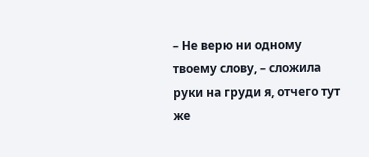– Не верю ни одному твоему слову, – сложила руки на груди я, отчего тут же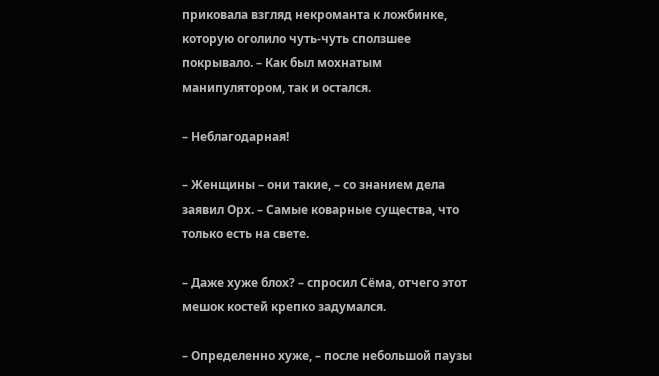приковала взгляд некроманта к ложбинке, которую оголило чуть-чуть сползшее покрывало. – Как был мохнатым манипулятором, так и остался.

– Неблагодарная!

– Женщины – они такие, – со знанием дела заявил Орх. – Самые коварные существа, что только есть на свете.

– Даже хуже блох? – спросил Сёма, отчего этот мешок костей крепко задумался.

– Определенно хуже, – после небольшой паузы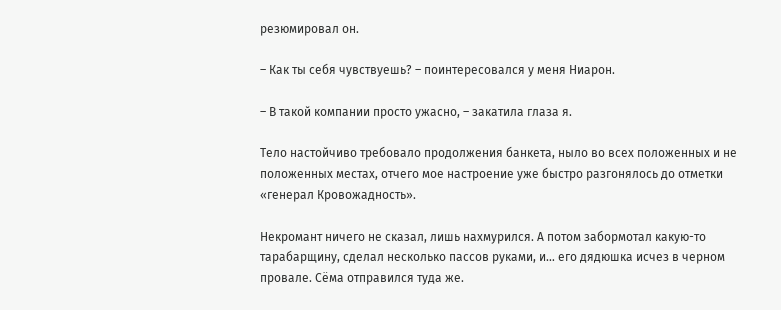резюмировал он.

– Как ты себя чувствуешь? – поинтересовался у меня Ниарон.

– В такой компании просто ужасно, – закатила глаза я.

Тело настойчиво требовало продолжения банкета, ныло во всех положенных и не положенных местах, отчего мое настроение уже быстро разгонялось до отметки «генерал Кровожадность».

Некромант ничего не сказал, лишь нахмурился. А потом забормотал какую-то тарабарщину, сделал несколько пассов руками, и… его дядюшка исчез в черном провале. Сёма отправился туда же.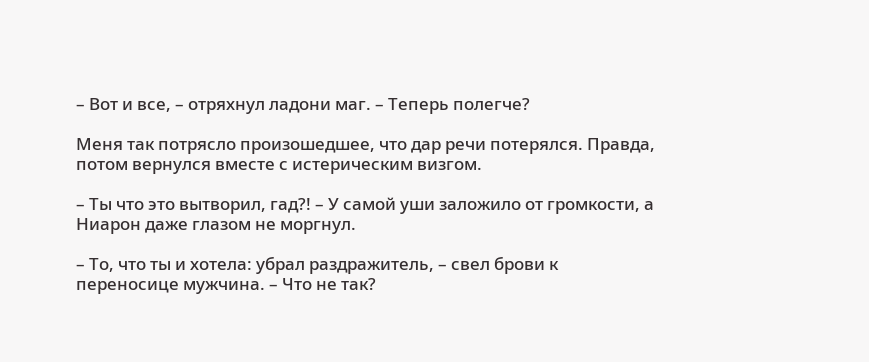– Вот и все, – отряхнул ладони маг. – Теперь полегче?

Меня так потрясло произошедшее, что дар речи потерялся. Правда, потом вернулся вместе с истерическим визгом.

– Ты что это вытворил, гад?! – У самой уши заложило от громкости, а Ниарон даже глазом не моргнул.

– То, что ты и хотела: убрал раздражитель, – свел брови к переносице мужчина. – Что не так?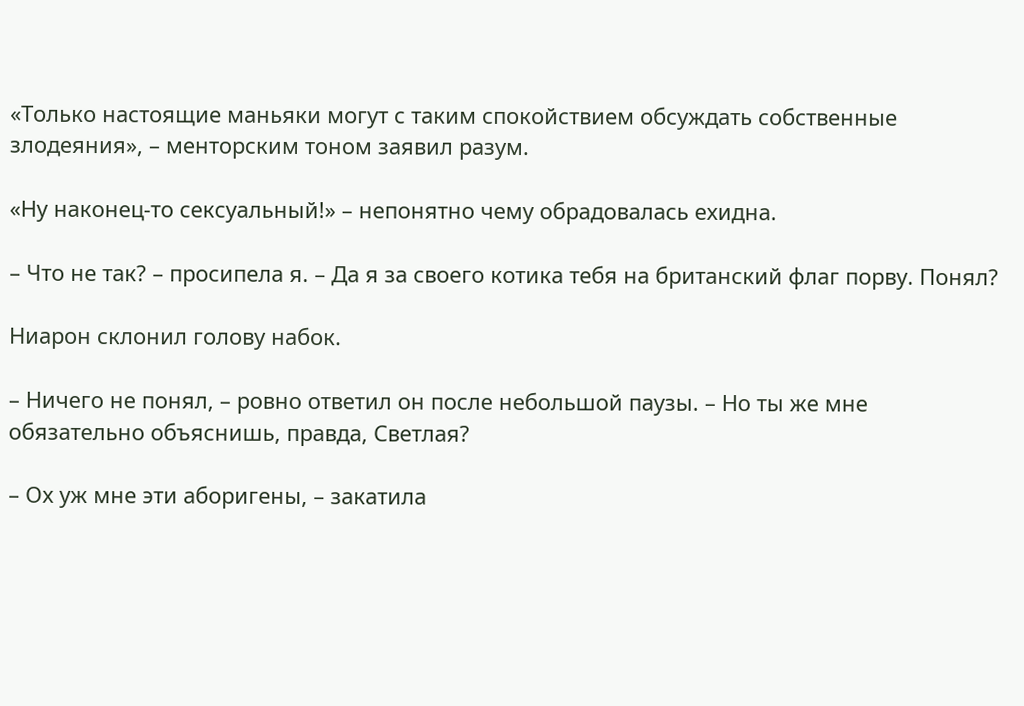«Только настоящие маньяки могут с таким спокойствием обсуждать собственные злодеяния», – менторским тоном заявил разум.

«Ну наконец-то сексуальный!» – непонятно чему обрадовалась ехидна.

– Что не так? – просипела я. – Да я за своего котика тебя на британский флаг порву. Понял?

Ниарон склонил голову набок.

– Ничего не понял, – ровно ответил он после небольшой паузы. – Но ты же мне обязательно объяснишь, правда, Светлая?

– Ох уж мне эти аборигены, – закатила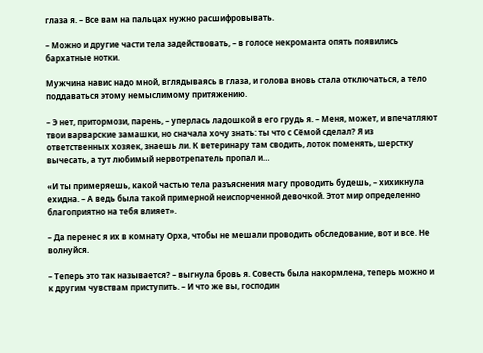глаза я. – Все вам на пальцах нужно расшифровывать.

– Можно и другие части тела задействовать, – в голосе некроманта опять появились бархатные нотки.

Мужчина навис надо мной, вглядываясь в глаза, и голова вновь стала отключаться, а тело поддаваться этому немыслимому притяжению.

– Э нет, притормози, парень, – уперлась ладошкой в его грудь я. – Меня, может, и впечатляют твои варварские замашки, но сначала хочу знать: ты что с Сёмой сделал? Я из ответственных хозяек, знаешь ли. К ветеринару там сводить, лоток поменять, шерстку вычесать, а тут любимый нервотрепатель пропал и…

«И ты примеряешь, какой частью тела разъяснения магу проводить будешь, – хихикнула ехидна. – А ведь была такой примерной неиспорченной девочкой. Этот мир определенно благоприятно на тебя влияет».

– Да перенес я их в комнату Орха, чтобы не мешали проводить обследование, вот и все. Не волнуйся.

– Теперь это так называется? – выгнула бровь я. Совесть была накормлена, теперь можно и к другим чувствам приступить. – И что же вы, господин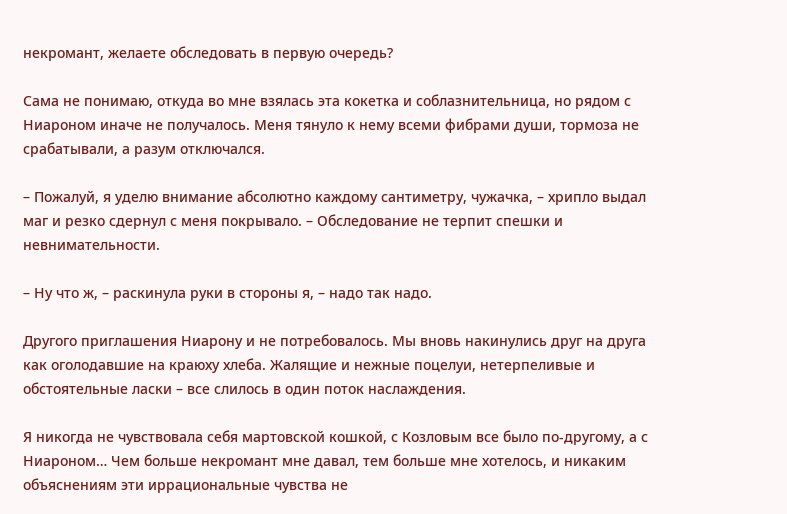некромант, желаете обследовать в первую очередь?

Сама не понимаю, откуда во мне взялась эта кокетка и соблазнительница, но рядом с Ниароном иначе не получалось. Меня тянуло к нему всеми фибрами души, тормоза не срабатывали, а разум отключался.

– Пожалуй, я уделю внимание абсолютно каждому сантиметру, чужачка, – хрипло выдал маг и резко сдернул с меня покрывало. – Обследование не терпит спешки и невнимательности.

– Ну что ж, – раскинула руки в стороны я, – надо так надо.

Другого приглашения Ниарону и не потребовалось. Мы вновь накинулись друг на друга как оголодавшие на краюху хлеба. Жалящие и нежные поцелуи, нетерпеливые и обстоятельные ласки – все слилось в один поток наслаждения.

Я никогда не чувствовала себя мартовской кошкой, с Козловым все было по-другому, а с Ниароном… Чем больше некромант мне давал, тем больше мне хотелось, и никаким объяснениям эти иррациональные чувства не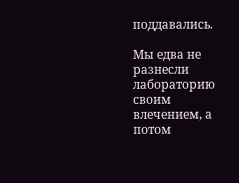поддавались.

Мы едва не разнесли лабораторию своим влечением, а потом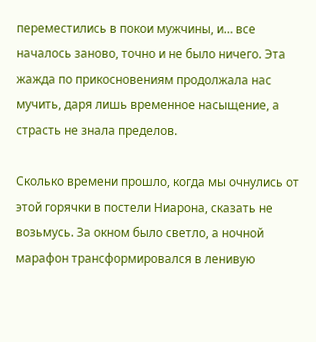переместились в покои мужчины, и… все началось заново, точно и не было ничего. Эта жажда по прикосновениям продолжала нас мучить, даря лишь временное насыщение, а страсть не знала пределов.

Сколько времени прошло, когда мы очнулись от этой горячки в постели Ниарона, сказать не возьмусь. За окном было светло, а ночной марафон трансформировался в ленивую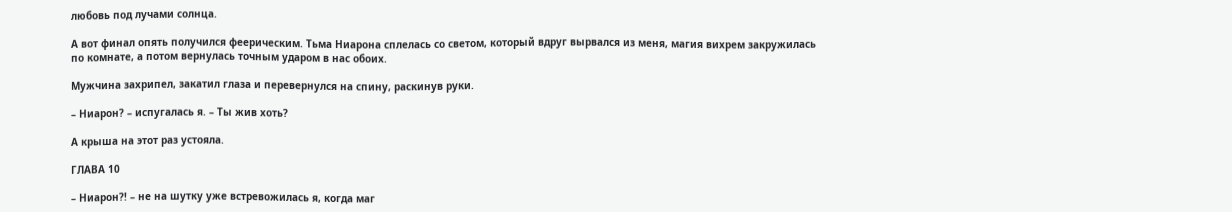любовь под лучами солнца.

А вот финал опять получился феерическим. Тьма Ниарона сплелась со светом, который вдруг вырвался из меня, магия вихрем закружилась по комнате, а потом вернулась точным ударом в нас обоих.

Мужчина захрипел, закатил глаза и перевернулся на спину, раскинув руки.

– Ниарон? – испугалась я. – Ты жив хоть?

А крыша на этот раз устояла.

ГЛАВА 10

– Ниарон?! – не на шутку уже встревожилась я, когда маг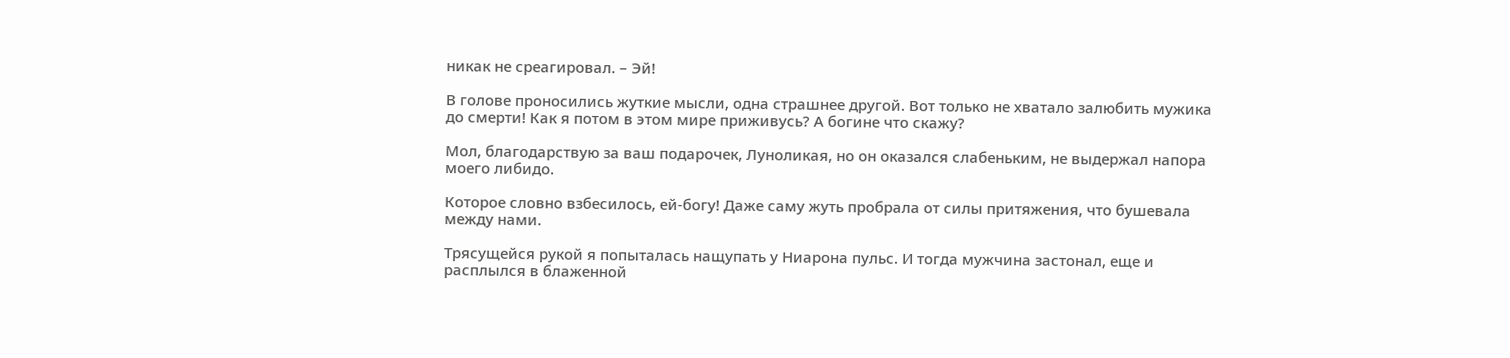никак не среагировал. – Эй!

В голове проносились жуткие мысли, одна страшнее другой. Вот только не хватало залюбить мужика до смерти! Как я потом в этом мире приживусь? А богине что скажу?

Мол, благодарствую за ваш подарочек, Луноликая, но он оказался слабеньким, не выдержал напора моего либидо.

Которое словно взбесилось, ей-богу! Даже саму жуть пробрала от силы притяжения, что бушевала между нами.

Трясущейся рукой я попыталась нащупать у Ниарона пульс. И тогда мужчина застонал, еще и расплылся в блаженной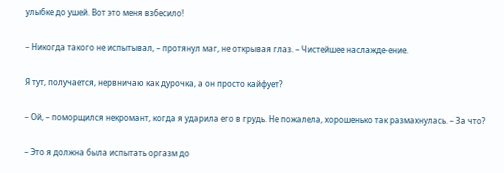улыбке до ушей. Вот это меня взбесило!

– Никогда такого не испытывал, – протянул маг, не открывая глаз. – Чистейшее наслажде-ение.

Я тут, получается, нервничаю как дурочка, а он просто кайфует?

– Ой, – поморщился некромант, когда я ударила его в грудь. Не пожалела, хорошенько так размахнулась. – За что?

– Это я должна была испытать оргазм до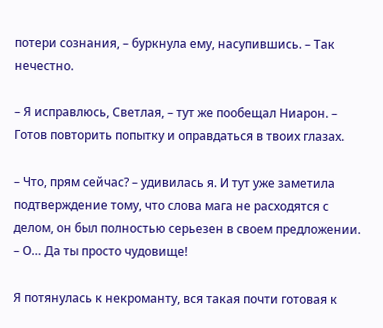потери сознания, – буркнула ему, насупившись. – Так нечестно.

– Я исправлюсь, Светлая, – тут же пообещал Ниарон. – Готов повторить попытку и оправдаться в твоих глазах.

– Что, прям сейчас? – удивилась я. И тут уже заметила подтверждение тому, что слова мага не расходятся с делом, он был полностью серьезен в своем предложении. – О… Да ты просто чудовище!

Я потянулась к некроманту, вся такая почти готовая к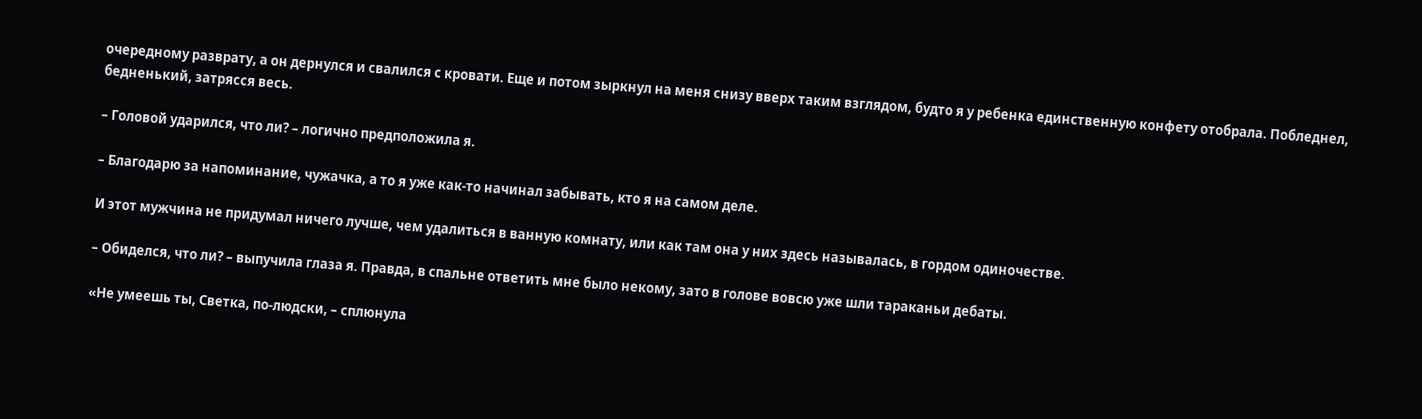очередному разврату, а он дернулся и свалился с кровати. Еще и потом зыркнул на меня снизу вверх таким взглядом, будто я у ребенка единственную конфету отобрала. Побледнел, бедненький, затрясся весь.

– Головой ударился, что ли? – логично предположила я.

– Благодарю за напоминание, чужачка, а то я уже как-то начинал забывать, кто я на самом деле.

И этот мужчина не придумал ничего лучше, чем удалиться в ванную комнату, или как там она у них здесь называлась, в гордом одиночестве.

– Обиделся, что ли? – выпучила глаза я. Правда, в спальне ответить мне было некому, зато в голове вовсю уже шли тараканьи дебаты.

«Не умеешь ты, Светка, по-людски, – сплюнула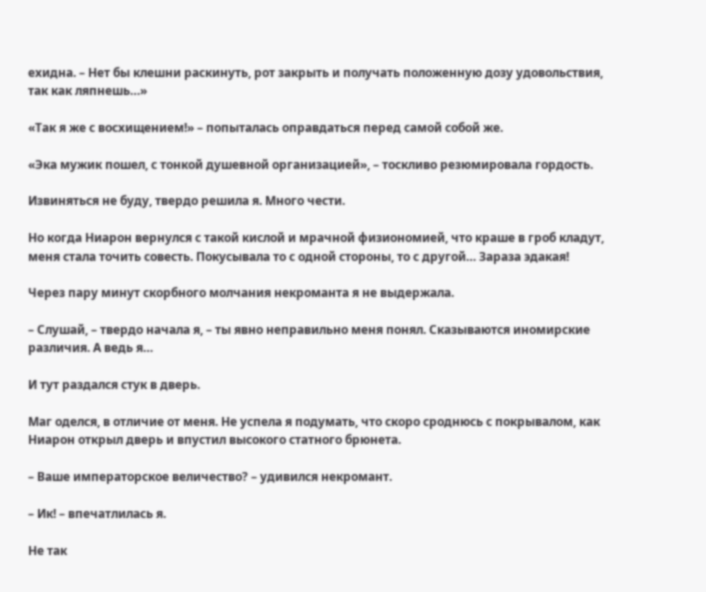ехидна. – Нет бы клешни раскинуть, рот закрыть и получать положенную дозу удовольствия, так как ляпнешь…»

«Так я же с восхищением!» – попыталась оправдаться перед самой собой же.

«Эка мужик пошел, с тонкой душевной организацией», – тоскливо резюмировала гордость.

Извиняться не буду, твердо решила я. Много чести.

Но когда Ниарон вернулся с такой кислой и мрачной физиономией, что краше в гроб кладут, меня стала точить совесть. Покусывала то с одной стороны, то с другой… Зараза эдакая!

Через пару минут скорбного молчания некроманта я не выдержала.

– Слушай, – твердо начала я, – ты явно неправильно меня понял. Сказываются иномирские различия. А ведь я…

И тут раздался стук в дверь.

Маг оделся, в отличие от меня. Не успела я подумать, что скоро сроднюсь с покрывалом, как Ниарон открыл дверь и впустил высокого статного брюнета.

– Ваше императорское величество? – удивился некромант.

– Ик! – впечатлилась я.

Не так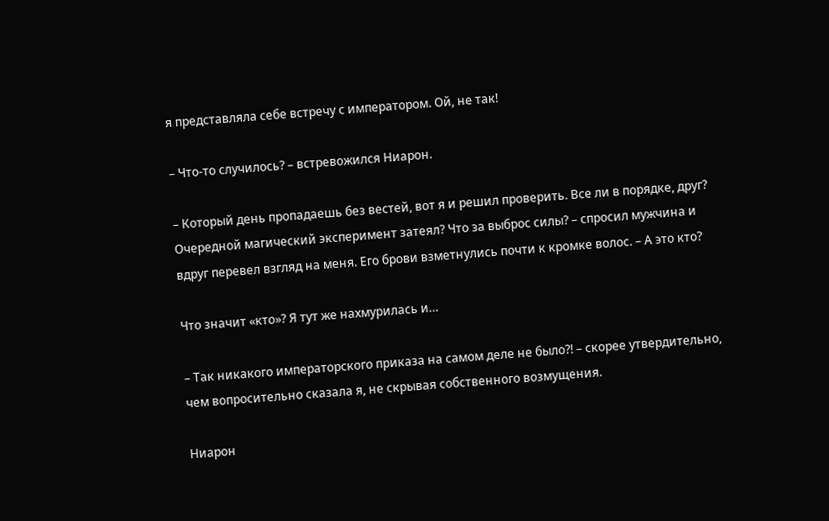я представляла себе встречу с императором. Ой, не так!

– Что-то случилось? – встревожился Ниарон.

– Который день пропадаешь без вестей, вот я и решил проверить. Все ли в порядке, друг? Очередной магический эксперимент затеял? Что за выброс силы? – спросил мужчина и вдруг перевел взгляд на меня. Его брови взметнулись почти к кромке волос. – А это кто?

Что значит «кто»? Я тут же нахмурилась и…

– Так никакого императорского приказа на самом деле не было?! – скорее утвердительно, чем вопросительно сказала я, не скрывая собственного возмущения.

Ниарон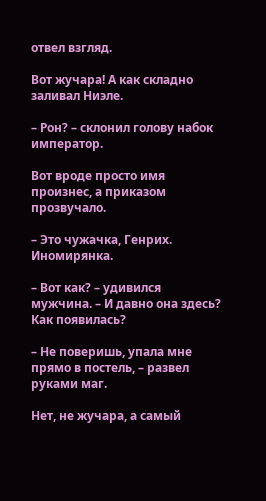отвел взгляд.

Вот жучара! А как складно заливал Ниэле.

– Рон? – склонил голову набок император.

Вот вроде просто имя произнес, а приказом прозвучало.

– Это чужачка, Генрих. Иномирянка.

– Вот как? – удивился мужчина. – И давно она здесь? Как появилась?

– Не поверишь, упала мне прямо в постель, – развел руками маг.

Нет, не жучара, а самый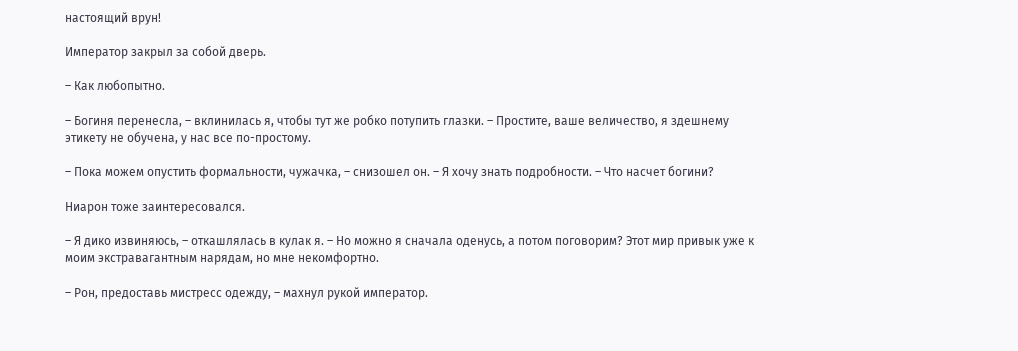настоящий врун!

Император закрыл за собой дверь.

– Как любопытно.

– Богиня перенесла, – вклинилась я, чтобы тут же робко потупить глазки. – Простите, ваше величество, я здешнему этикету не обучена, у нас все по-простому.

– Пока можем опустить формальности, чужачка, – снизошел он. – Я хочу знать подробности. – Что насчет богини?

Ниарон тоже заинтересовался.

– Я дико извиняюсь, – откашлялась в кулак я. – Но можно я сначала оденусь, а потом поговорим? Этот мир привык уже к моим экстравагантным нарядам, но мне некомфортно.

– Рон, предоставь мистресс одежду, – махнул рукой император.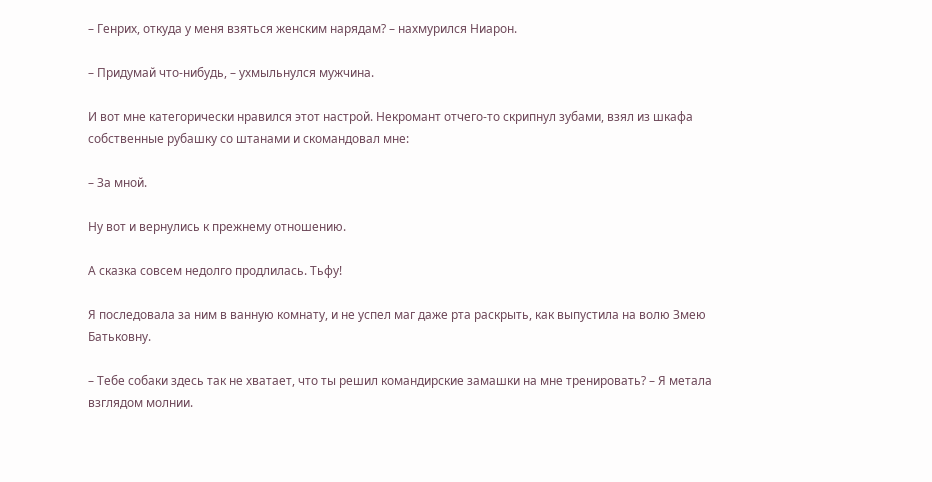– Генрих, откуда у меня взяться женским нарядам? – нахмурился Ниарон.

– Придумай что-нибудь, – ухмыльнулся мужчина.

И вот мне категорически нравился этот настрой. Некромант отчего-то скрипнул зубами, взял из шкафа собственные рубашку со штанами и скомандовал мне:

– За мной.

Ну вот и вернулись к прежнему отношению.

А сказка совсем недолго продлилась. Тьфу!

Я последовала за ним в ванную комнату, и не успел маг даже рта раскрыть, как выпустила на волю Змею Батьковну.

– Тебе собаки здесь так не хватает, что ты решил командирские замашки на мне тренировать? – Я метала взглядом молнии.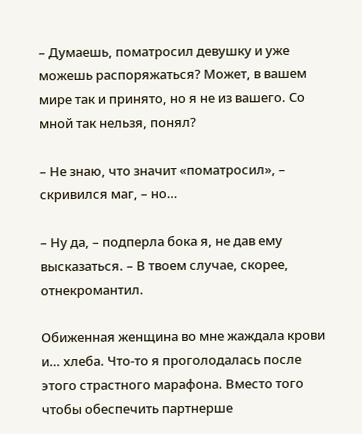– Думаешь, поматросил девушку и уже можешь распоряжаться? Может, в вашем мире так и принято, но я не из вашего. Со мной так нельзя, понял?

– Не знаю, что значит «поматросил», – скривился маг, – но…

– Ну да, – подперла бока я, не дав ему высказаться. – В твоем случае, скорее, отнекромантил.

Обиженная женщина во мне жаждала крови и… хлеба. Что-то я проголодалась после этого страстного марафона. Вместо того чтобы обеспечить партнерше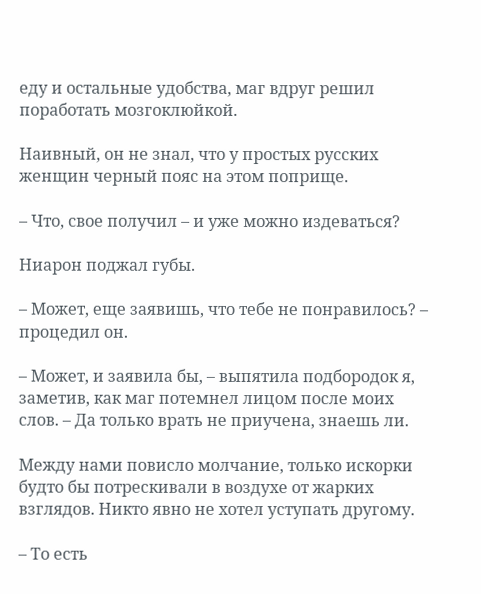еду и остальные удобства, маг вдруг решил поработать мозгоклюйкой.

Наивный, он не знал, что у простых русских женщин черный пояс на этом поприще.

– Что, свое получил – и уже можно издеваться?

Ниарон поджал губы.

– Может, еще заявишь, что тебе не понравилось? – процедил он.

– Может, и заявила бы, – выпятила подбородок я, заметив, как маг потемнел лицом после моих слов. – Да только врать не приучена, знаешь ли.

Между нами повисло молчание, только искорки будто бы потрескивали в воздухе от жарких взглядов. Никто явно не хотел уступать другому.

– То есть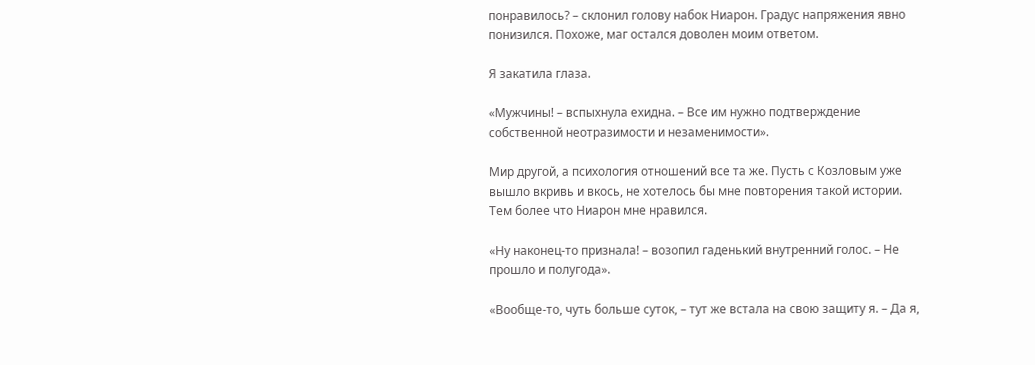понравилось? – склонил голову набок Ниарон. Градус напряжения явно понизился. Похоже, маг остался доволен моим ответом.

Я закатила глаза.

«Мужчины! – вспыхнула ехидна. – Все им нужно подтверждение собственной неотразимости и незаменимости».

Мир другой, а психология отношений все та же. Пусть с Козловым уже вышло вкривь и вкось, не хотелось бы мне повторения такой истории. Тем более что Ниарон мне нравился.

«Ну наконец-то признала! – возопил гаденький внутренний голос. – Не прошло и полугода».

«Вообще-то, чуть больше суток, – тут же встала на свою защиту я. – Да я,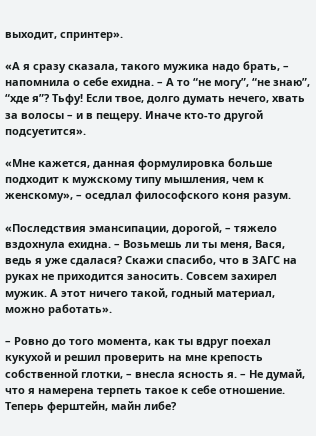выходит, спринтер».

«А я сразу сказала, такого мужика надо брать, – напомнила о себе ехидна. – А то “не могу”, “не знаю”, “хде я”? Тьфу! Если твое, долго думать нечего, хвать за волосы – и в пещеру. Иначе кто-то другой подсуетится».

«Мне кажется, данная формулировка больше подходит к мужскому типу мышления, чем к женскому», – оседлал философского коня разум.

«Последствия эмансипации, дорогой, – тяжело вздохнула ехидна. – Возьмешь ли ты меня, Вася, ведь я уже сдалася? Скажи спасибо, что в ЗАГС на руках не приходится заносить. Совсем захирел мужик. А этот ничего такой, годный материал, можно работать».

– Ровно до того момента, как ты вдруг поехал кукухой и решил проверить на мне крепость собственной глотки, – внесла ясность я. – Не думай, что я намерена терпеть такое к себе отношение. Теперь ферштейн, майн либе?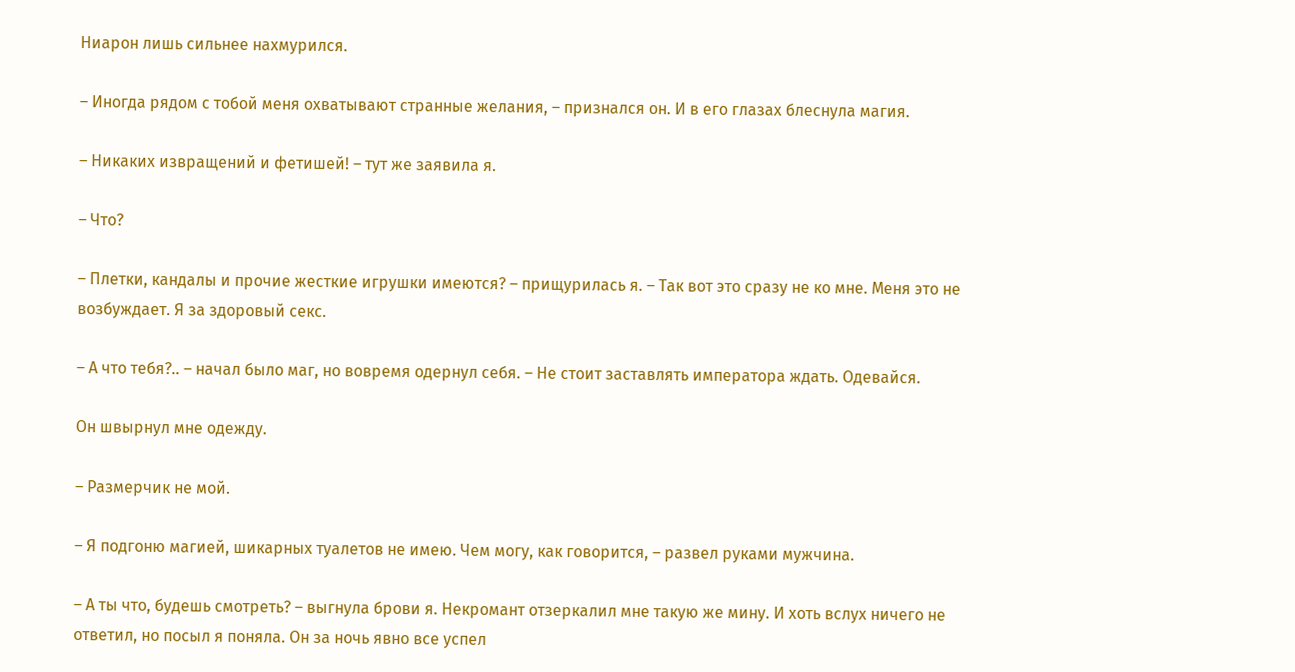Ниарон лишь сильнее нахмурился.

– Иногда рядом с тобой меня охватывают странные желания, – признался он. И в его глазах блеснула магия.

– Никаких извращений и фетишей! – тут же заявила я.

– Что?

– Плетки, кандалы и прочие жесткие игрушки имеются? – прищурилась я. – Так вот это сразу не ко мне. Меня это не возбуждает. Я за здоровый секс.

– А что тебя?.. – начал было маг, но вовремя одернул себя. – Не стоит заставлять императора ждать. Одевайся.

Он швырнул мне одежду.

– Размерчик не мой.

– Я подгоню магией, шикарных туалетов не имею. Чем могу, как говорится, – развел руками мужчина.

– А ты что, будешь смотреть? – выгнула брови я. Некромант отзеркалил мне такую же мину. И хоть вслух ничего не ответил, но посыл я поняла. Он за ночь явно все успел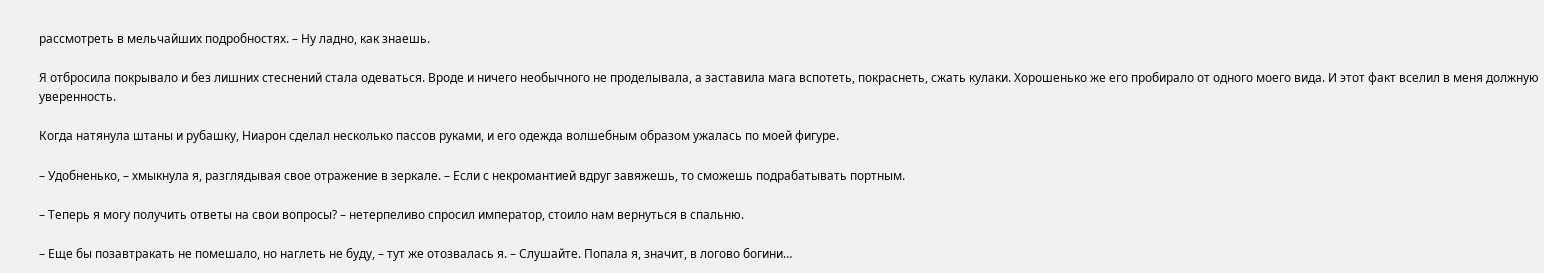рассмотреть в мельчайших подробностях. – Ну ладно, как знаешь.

Я отбросила покрывало и без лишних стеснений стала одеваться. Вроде и ничего необычного не проделывала, а заставила мага вспотеть, покраснеть, сжать кулаки. Хорошенько же его пробирало от одного моего вида. И этот факт вселил в меня должную уверенность.

Когда натянула штаны и рубашку, Ниарон сделал несколько пассов руками, и его одежда волшебным образом ужалась по моей фигуре.

– Удобненько, – хмыкнула я, разглядывая свое отражение в зеркале. – Если с некромантией вдруг завяжешь, то сможешь подрабатывать портным.

– Теперь я могу получить ответы на свои вопросы? – нетерпеливо спросил император, стоило нам вернуться в спальню.

– Еще бы позавтракать не помешало, но наглеть не буду, – тут же отозвалась я. – Слушайте. Попала я, значит, в логово богини…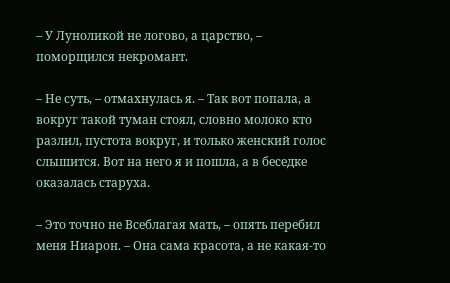– У Луноликой не логово, а царство, – поморщился некромант.

– Не суть, – отмахнулась я. – Так вот попала, а вокруг такой туман стоял, словно молоко кто разлил, пустота вокруг, и только женский голос слышится. Вот на него я и пошла, а в беседке оказалась старуха.

– Это точно не Всеблагая мать, – опять перебил меня Ниарон. – Она сама красота, а не какая-то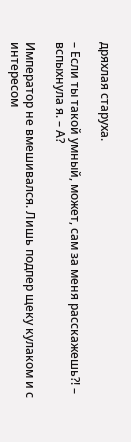дряхлая старуха.

– Если ты такой умный, может, сам за меня расскажешь?! – вспыхнула я. – А?

Император не вмешивался. Лишь подпер щеку кулаком и с интересом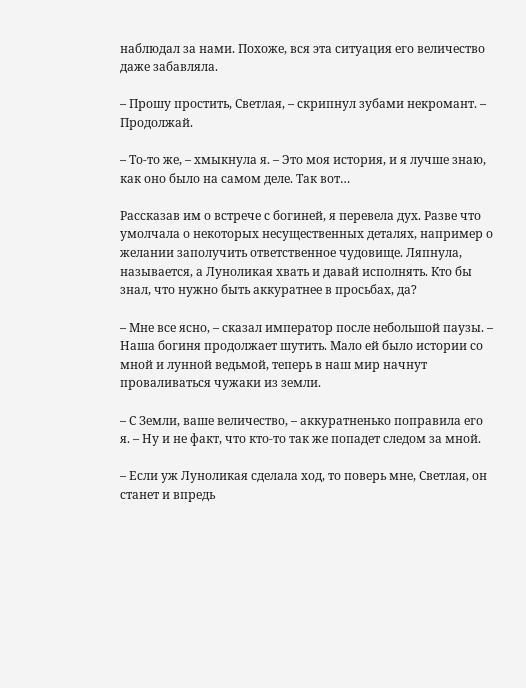наблюдал за нами. Похоже, вся эта ситуация его величество даже забавляла.

– Прошу простить, Светлая, – скрипнул зубами некромант. – Продолжай.

– То-то же, – хмыкнула я. – Это моя история, и я лучше знаю, как оно было на самом деле. Так вот…

Рассказав им о встрече с богиней, я перевела дух. Разве что умолчала о некоторых несущественных деталях, например о желании заполучить ответственное чудовище. Ляпнула, называется, а Луноликая хвать и давай исполнять. Кто бы знал, что нужно быть аккуратнее в просьбах, да?

– Мне все ясно, – сказал император после небольшой паузы. – Наша богиня продолжает шутить. Мало ей было истории со мной и лунной ведьмой, теперь в наш мир начнут проваливаться чужаки из земли.

– С Земли, ваше величество, – аккуратненько поправила его я. – Ну и не факт, что кто-то так же попадет следом за мной.

– Если уж Луноликая сделала ход, то поверь мне, Светлая, он станет и впредь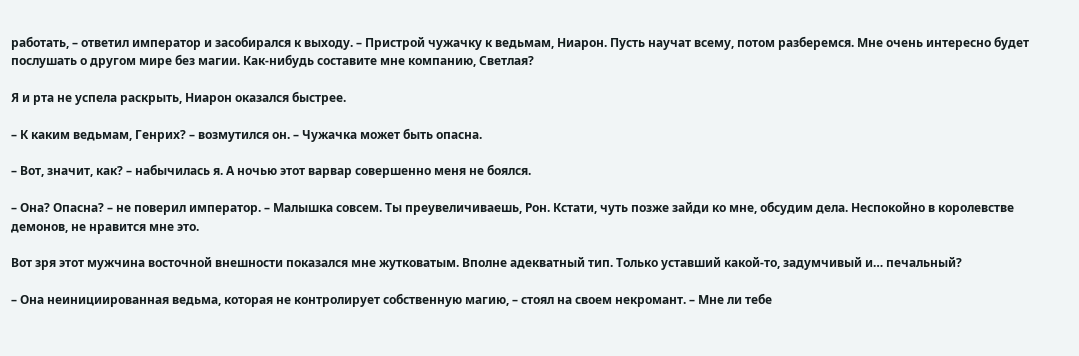работать, – ответил император и засобирался к выходу. – Пристрой чужачку к ведьмам, Ниарон. Пусть научат всему, потом разберемся. Мне очень интересно будет послушать о другом мире без магии. Как-нибудь составите мне компанию, Светлая?

Я и рта не успела раскрыть, Ниарон оказался быстрее.

– К каким ведьмам, Генрих? – возмутился он. – Чужачка может быть опасна.

– Вот, значит, как? – набычилась я. А ночью этот варвар совершенно меня не боялся.

– Она? Опасна? – не поверил император. – Малышка совсем. Ты преувеличиваешь, Рон. Кстати, чуть позже зайди ко мне, обсудим дела. Неспокойно в королевстве демонов, не нравится мне это.

Вот зря этот мужчина восточной внешности показался мне жутковатым. Вполне адекватный тип. Только уставший какой-то, задумчивый и… печальный?

– Она неинициированная ведьма, которая не контролирует собственную магию, – стоял на своем некромант. – Мне ли тебе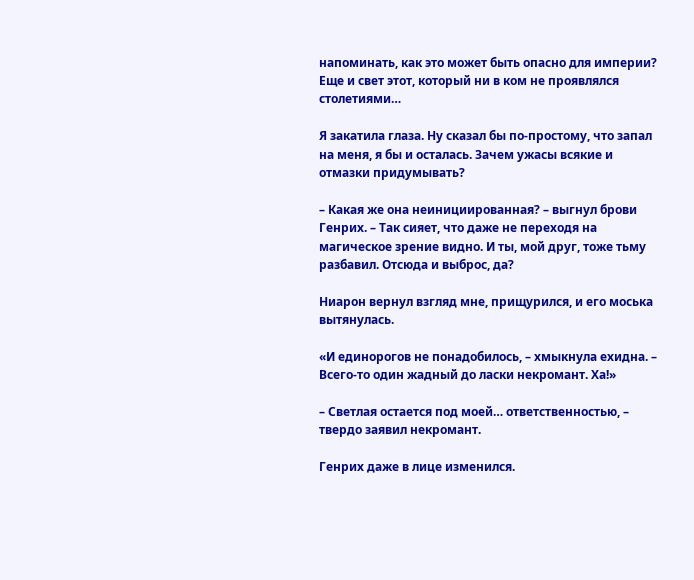напоминать, как это может быть опасно для империи? Еще и свет этот, который ни в ком не проявлялся столетиями…

Я закатила глаза. Ну сказал бы по-простому, что запал на меня, я бы и осталась. Зачем ужасы всякие и отмазки придумывать?

– Какая же она неинициированная? – выгнул брови Генрих. – Так сияет, что даже не переходя на магическое зрение видно. И ты, мой друг, тоже тьму разбавил. Отсюда и выброс, да?

Ниарон вернул взгляд мне, прищурился, и его моська вытянулась.

«И единорогов не понадобилось, – хмыкнула ехидна. – Всего-то один жадный до ласки некромант. Ха!»

– Светлая остается под моей… ответственностью, – твердо заявил некромант.

Генрих даже в лице изменился.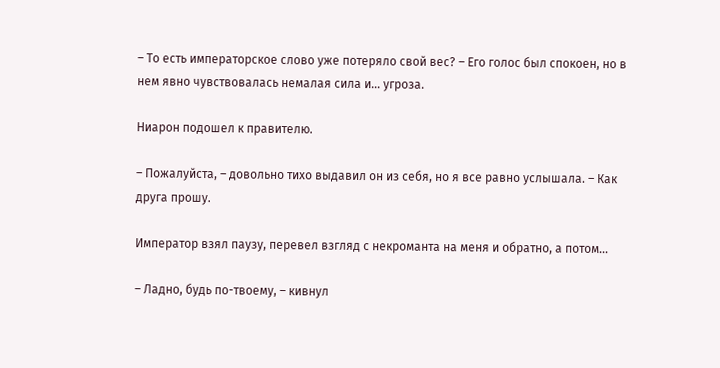– То есть императорское слово уже потеряло свой вес? – Его голос был спокоен, но в нем явно чувствовалась немалая сила и… угроза.

Ниарон подошел к правителю.

– Пожалуйста, – довольно тихо выдавил он из себя, но я все равно услышала. – Как друга прошу.

Император взял паузу, перевел взгляд с некроманта на меня и обратно, а потом…

– Ладно, будь по-твоему, – кивнул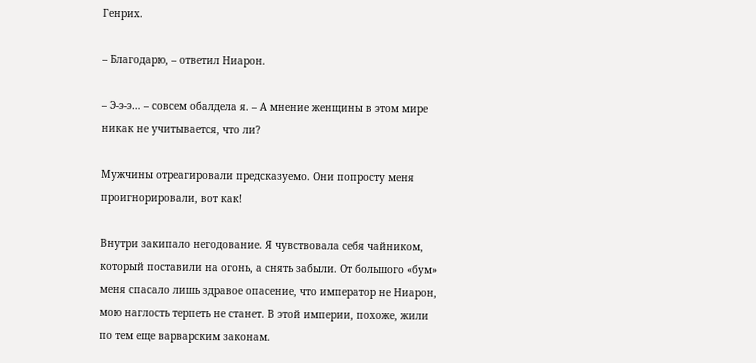Генрих.

– Благодарю, – ответил Ниарон.

– Э-э-э… – совсем обалдела я. – А мнение женщины в этом мире никак не учитывается, что ли?

Мужчины отреагировали предсказуемо. Они попросту меня проигнорировали, вот как!

Внутри закипало негодование. Я чувствовала себя чайником, который поставили на огонь, а снять забыли. От большого «бум» меня спасало лишь здравое опасение, что император не Ниарон, мою наглость терпеть не станет. В этой империи, похоже, жили по тем еще варварским законам.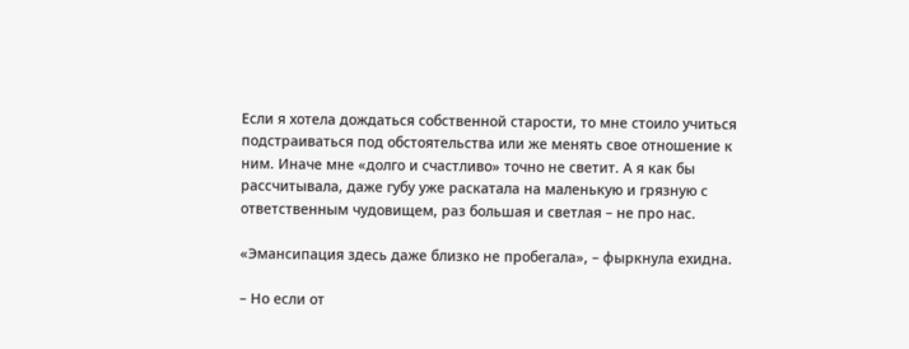Если я хотела дождаться собственной старости, то мне стоило учиться подстраиваться под обстоятельства или же менять свое отношение к ним. Иначе мне «долго и счастливо» точно не светит. А я как бы рассчитывала, даже губу уже раскатала на маленькую и грязную с ответственным чудовищем, раз большая и светлая – не про нас.

«Эмансипация здесь даже близко не пробегала», – фыркнула ехидна.

– Но если от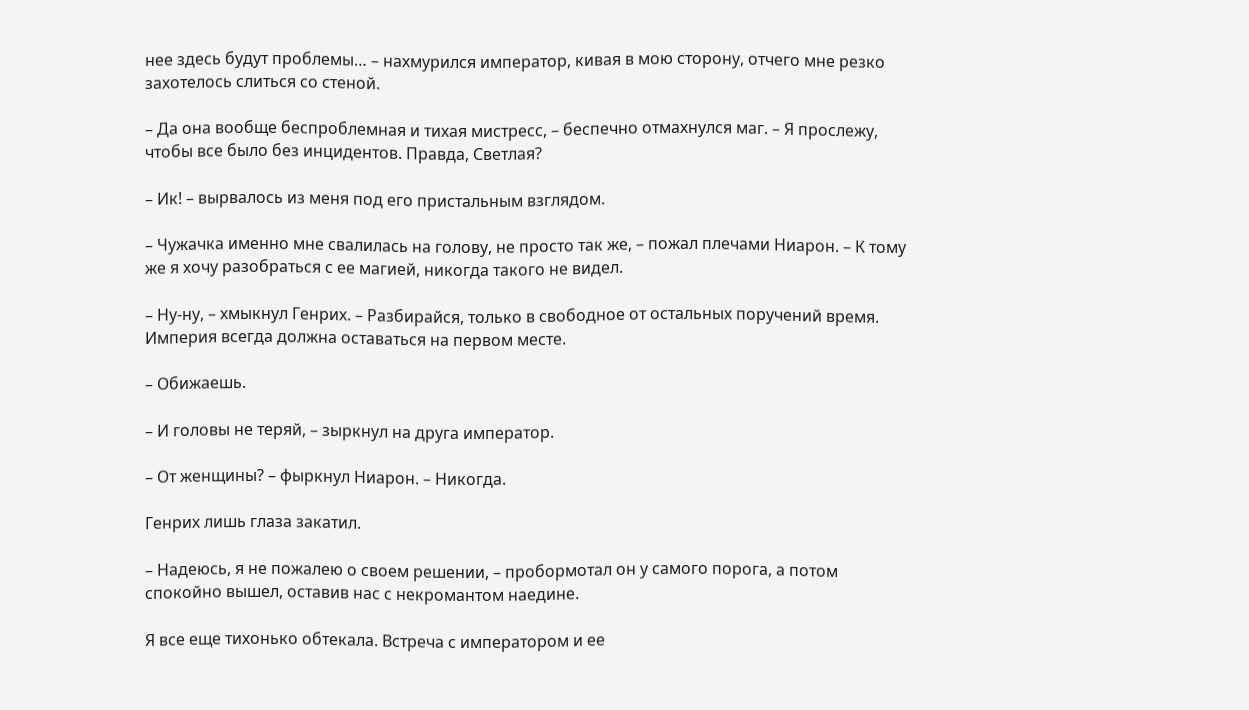нее здесь будут проблемы… – нахмурился император, кивая в мою сторону, отчего мне резко захотелось слиться со стеной.

– Да она вообще беспроблемная и тихая мистресс, – беспечно отмахнулся маг. – Я прослежу, чтобы все было без инцидентов. Правда, Светлая?

– Ик! – вырвалось из меня под его пристальным взглядом.

– Чужачка именно мне свалилась на голову, не просто так же, – пожал плечами Ниарон. – К тому же я хочу разобраться с ее магией, никогда такого не видел.

– Ну-ну, – хмыкнул Генрих. – Разбирайся, только в свободное от остальных поручений время. Империя всегда должна оставаться на первом месте.

– Обижаешь.

– И головы не теряй, – зыркнул на друга император.

– От женщины? – фыркнул Ниарон. – Никогда.

Генрих лишь глаза закатил.

– Надеюсь, я не пожалею о своем решении, – пробормотал он у самого порога, а потом спокойно вышел, оставив нас с некромантом наедине.

Я все еще тихонько обтекала. Встреча с императором и ее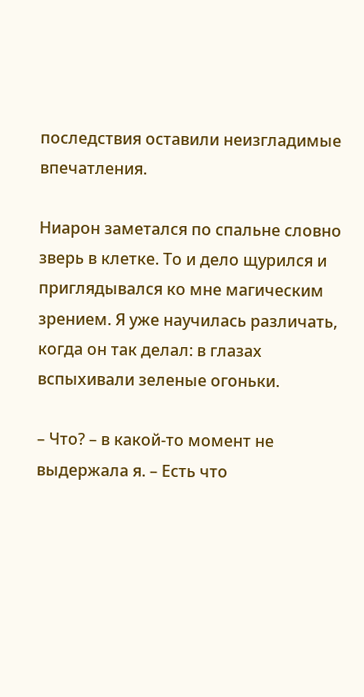последствия оставили неизгладимые впечатления.

Ниарон заметался по спальне словно зверь в клетке. То и дело щурился и приглядывался ко мне магическим зрением. Я уже научилась различать, когда он так делал: в глазах вспыхивали зеленые огоньки.

– Что? – в какой-то момент не выдержала я. – Есть что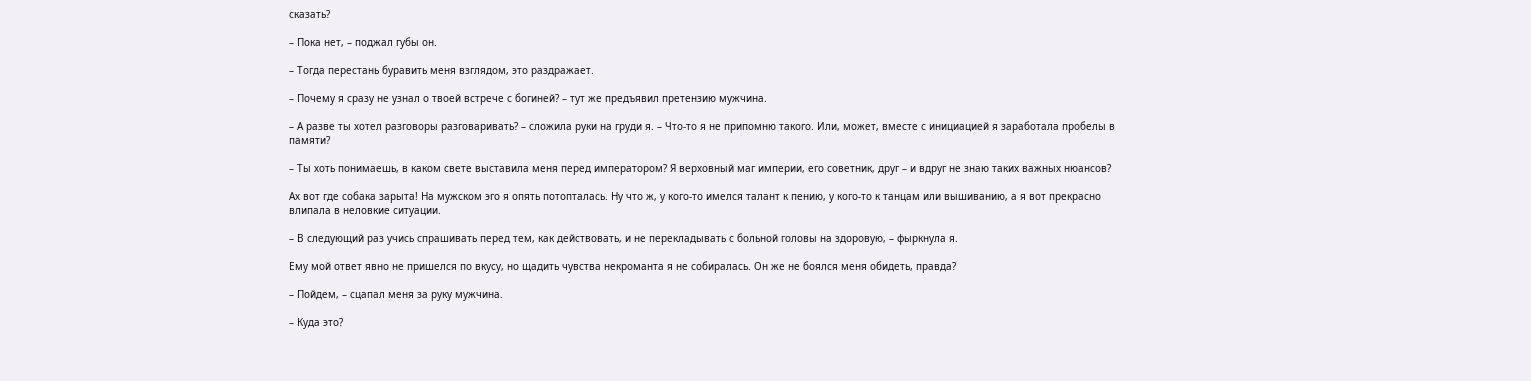сказать?

– Пока нет, – поджал губы он.

– Тогда перестань буравить меня взглядом, это раздражает.

– Почему я сразу не узнал о твоей встрече с богиней? – тут же предъявил претензию мужчина.

– А разве ты хотел разговоры разговаривать? – сложила руки на груди я. – Что-то я не припомню такого. Или, может, вместе с инициацией я заработала пробелы в памяти?

– Ты хоть понимаешь, в каком свете выставила меня перед императором? Я верховный маг империи, его советник, друг – и вдруг не знаю таких важных нюансов?

Ах вот где собака зарыта! На мужском эго я опять потопталась. Ну что ж, у кого-то имелся талант к пению, у кого-то к танцам или вышиванию, а я вот прекрасно влипала в неловкие ситуации.

– В следующий раз учись спрашивать перед тем, как действовать, и не перекладывать с больной головы на здоровую, – фыркнула я.

Ему мой ответ явно не пришелся по вкусу, но щадить чувства некроманта я не собиралась. Он же не боялся меня обидеть, правда?

– Пойдем, – сцапал меня за руку мужчина.

– Куда это?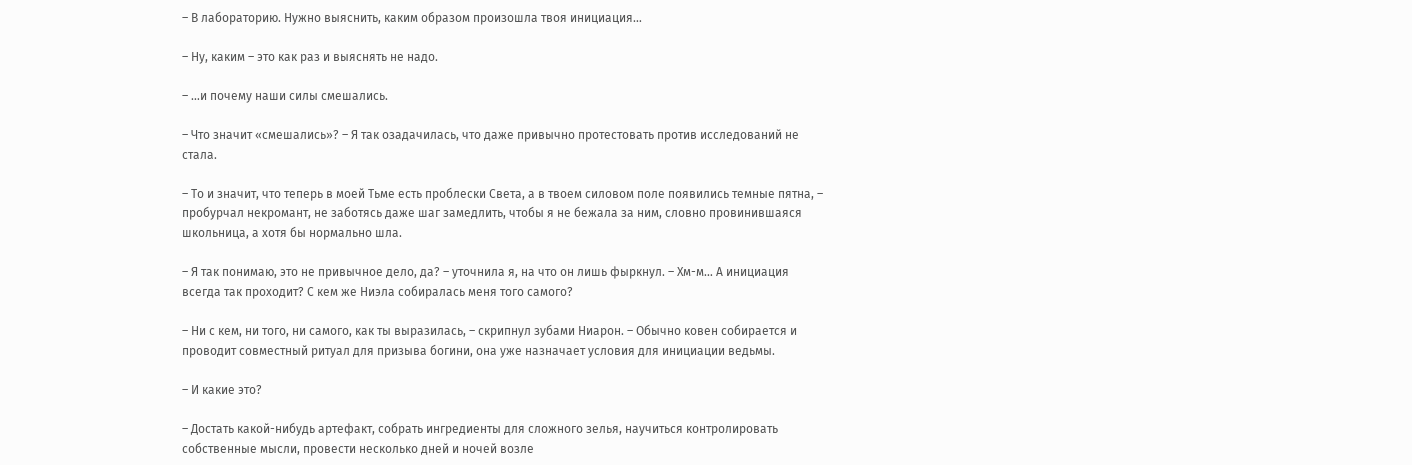– В лабораторию. Нужно выяснить, каким образом произошла твоя инициация…

– Ну, каким – это как раз и выяснять не надо.

– …и почему наши силы смешались.

– Что значит «смешались»? – Я так озадачилась, что даже привычно протестовать против исследований не стала.

– То и значит, что теперь в моей Тьме есть проблески Света, а в твоем силовом поле появились темные пятна, – пробурчал некромант, не заботясь даже шаг замедлить, чтобы я не бежала за ним, словно провинившаяся школьница, а хотя бы нормально шла.

– Я так понимаю, это не привычное дело, да? – уточнила я, на что он лишь фыркнул. – Хм-м… А инициация всегда так проходит? С кем же Ниэла собиралась меня того самого?

– Ни с кем, ни того, ни самого, как ты выразилась, – скрипнул зубами Ниарон. – Обычно ковен собирается и проводит совместный ритуал для призыва богини, она уже назначает условия для инициации ведьмы.

– И какие это?

– Достать какой-нибудь артефакт, собрать ингредиенты для сложного зелья, научиться контролировать собственные мысли, провести несколько дней и ночей возле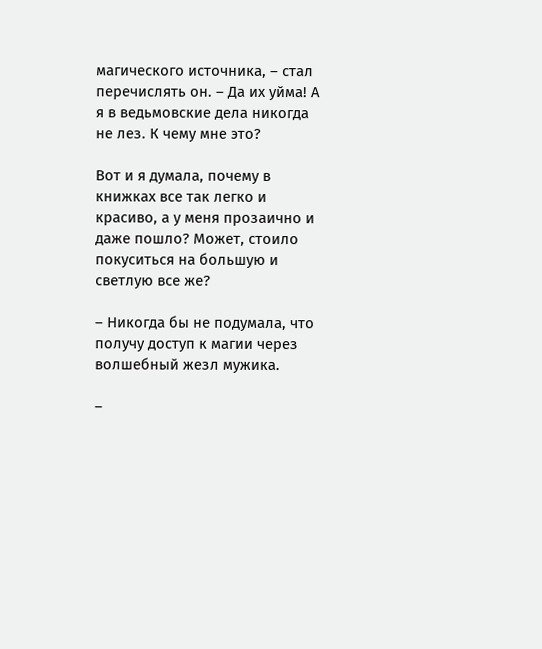магического источника, – стал перечислять он. – Да их уйма! А я в ведьмовские дела никогда не лез. К чему мне это?

Вот и я думала, почему в книжках все так легко и красиво, а у меня прозаично и даже пошло? Может, стоило покуситься на большую и светлую все же?

– Никогда бы не подумала, что получу доступ к магии через волшебный жезл мужика.

–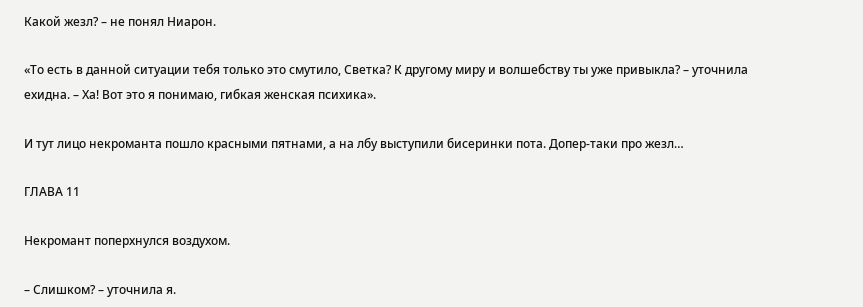Какой жезл? – не понял Ниарон.

«То есть в данной ситуации тебя только это смутило, Светка? К другому миру и волшебству ты уже привыкла? – уточнила ехидна. – Ха! Вот это я понимаю, гибкая женская психика».

И тут лицо некроманта пошло красными пятнами, а на лбу выступили бисеринки пота. Допер-таки про жезл…

ГЛАВА 11

Некромант поперхнулся воздухом.

– Слишком? – уточнила я.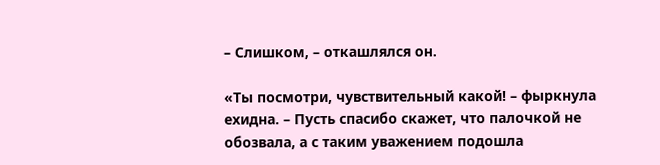– Слишком, – откашлялся он.

«Ты посмотри, чувствительный какой! – фыркнула ехидна. – Пусть спасибо скажет, что палочкой не обозвала, а с таким уважением подошла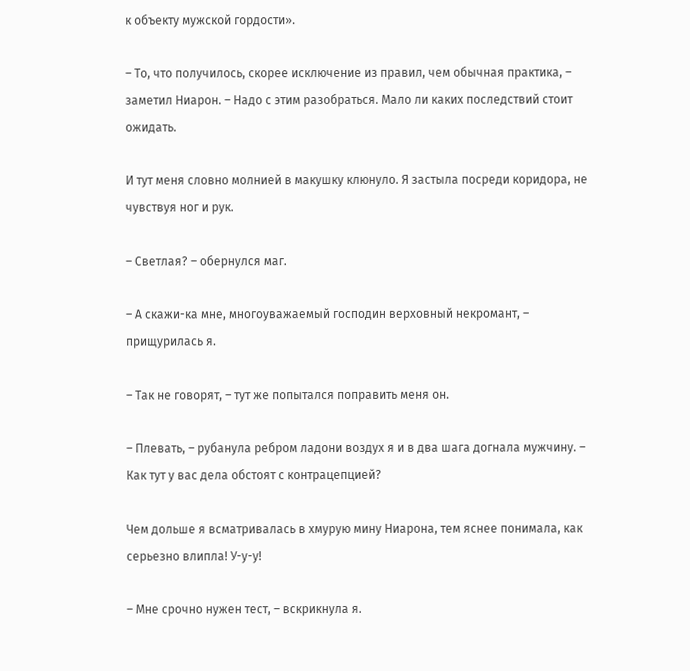к объекту мужской гордости».

– То, что получилось, скорее исключение из правил, чем обычная практика, – заметил Ниарон. – Надо с этим разобраться. Мало ли каких последствий стоит ожидать.

И тут меня словно молнией в макушку клюнуло. Я застыла посреди коридора, не чувствуя ног и рук.

– Светлая? – обернулся маг.

– А скажи-ка мне, многоуважаемый господин верховный некромант, – прищурилась я.

– Так не говорят, – тут же попытался поправить меня он.

– Плевать, – рубанула ребром ладони воздух я и в два шага догнала мужчину. – Как тут у вас дела обстоят с контрацепцией?

Чем дольше я всматривалась в хмурую мину Ниарона, тем яснее понимала, как серьезно влипла! У-у-у!

– Мне срочно нужен тест, – вскрикнула я.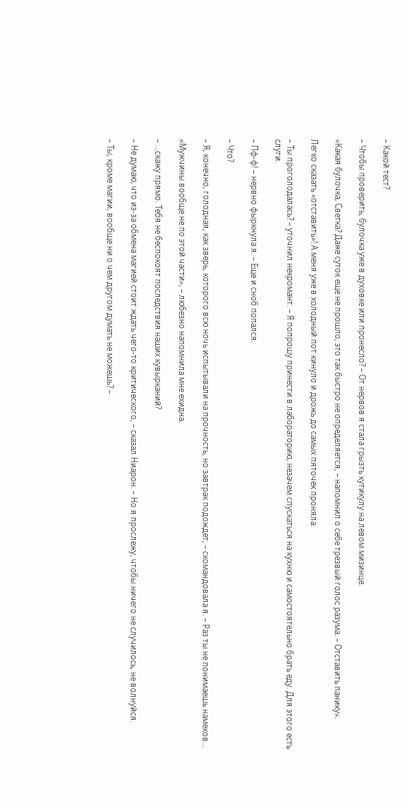– Какой тест?

– Чтобы проверить, булочка уже в духовке или пронесло? – От нервов я стала грызть кутикулу на левом мизинце.

«Какая булочка, Светка? Даже суток еще не прошло, это так быстро не определяется, – напомнил о себе трезвый голос разума. – Отставить панику».

Легко сказать «отставить»! А меня уже в холодный пот кинуло и дрожь до самых пяточек проняла.

– Ты проголодалась? – уточнил некромант. – Я попрошу принести в лабораторию, незачем спускаться на кухню и самостоятельно брать еду. Для этого есть слуги.

– Пф-ф! – нервно фыркнула я. – Еще и сноб попался.

– Что?

– Я, конечно, голодная, как зверь, которого всю ночь испытывали на прочность, но завтрак подождет, – скомандовала я. – Раз ты не понимаешь намеков…

«Мужчины вообще не по этой части», – любезно напомнила мне ехидна.

– …скажу прямо. Тебя не беспокоят последствия наших кувырканий?

– Не думаю, что из-за обмена магией стоит ждать чего-то критического, – сказал Ниарон. – Но я прослежу, чтобы ничего не случилось, не волнуйся.

– Ты, кроме магии, вообще ни о чем другом думать не можешь? –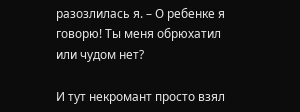разозлилась я. – О ребенке я говорю! Ты меня обрюхатил или чудом нет?

И тут некромант просто взял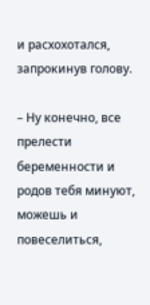и расхохотался, запрокинув голову.

– Ну конечно, все прелести беременности и родов тебя минуют, можешь и повеселиться,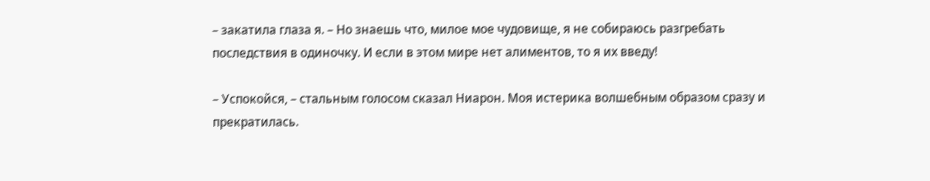– закатила глаза я. – Но знаешь что, милое мое чудовище, я не собираюсь разгребать последствия в одиночку. И если в этом мире нет алиментов, то я их введу!

– Успокойся, – стальным голосом сказал Ниарон. Моя истерика волшебным образом сразу и прекратилась.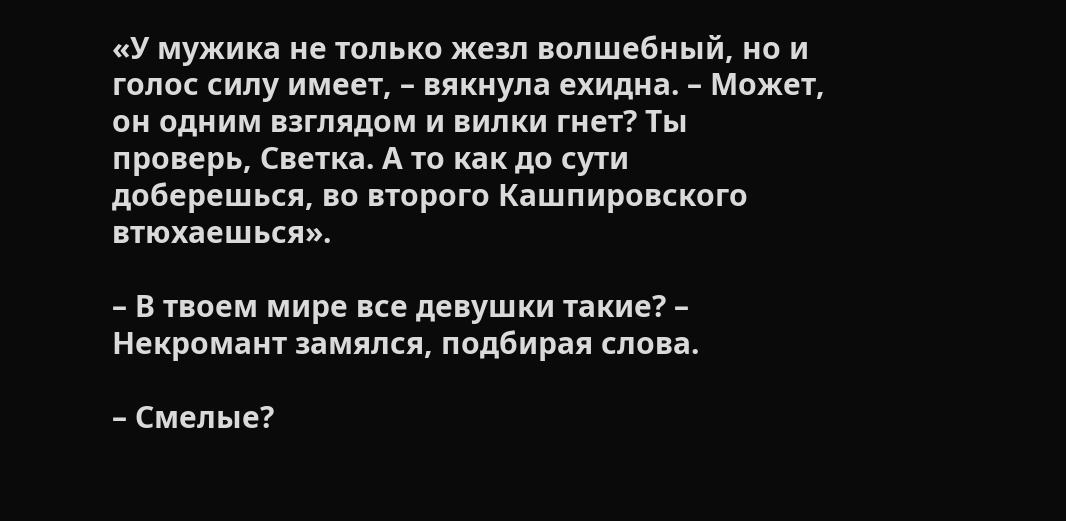«У мужика не только жезл волшебный, но и голос силу имеет, – вякнула ехидна. – Может, он одним взглядом и вилки гнет? Ты проверь, Светка. А то как до сути доберешься, во второго Кашпировского втюхаешься».

– В твоем мире все девушки такие? – Некромант замялся, подбирая слова.

– Смелые?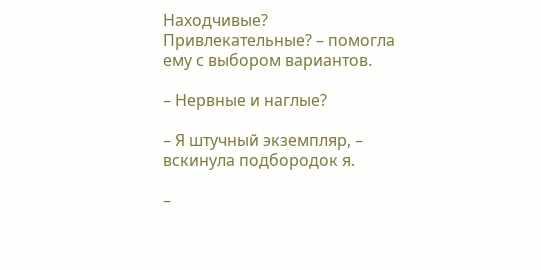Находчивые? Привлекательные? – помогла ему с выбором вариантов.

– Нервные и наглые?

– Я штучный экземпляр, – вскинула подбородок я.

–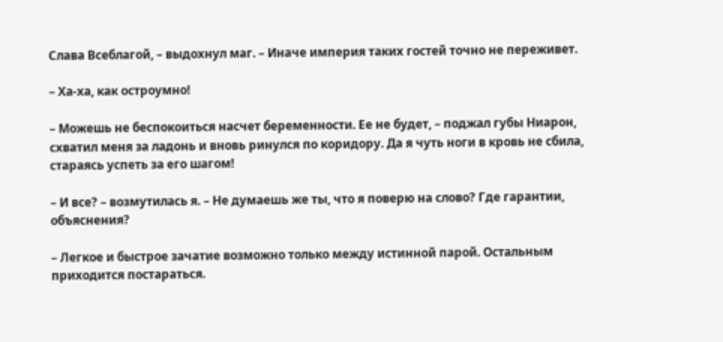Слава Всеблагой, – выдохнул маг. – Иначе империя таких гостей точно не переживет.

– Ха-ха, как остроумно!

– Можешь не беспокоиться насчет беременности. Ее не будет, – поджал губы Ниарон, схватил меня за ладонь и вновь ринулся по коридору. Да я чуть ноги в кровь не сбила, стараясь успеть за его шагом!

– И все? – возмутилась я. – Не думаешь же ты, что я поверю на слово? Где гарантии, объяснения?

– Легкое и быстрое зачатие возможно только между истинной парой. Остальным приходится постараться.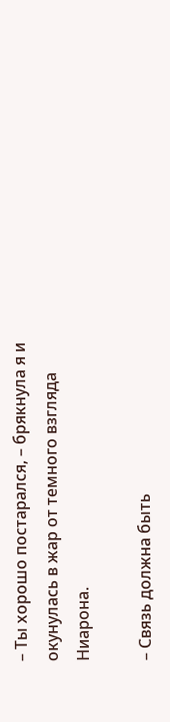– Ты хорошо постарался, – брякнула я и окунулась в жар от темного взгляда Ниарона.

– Связь должна быть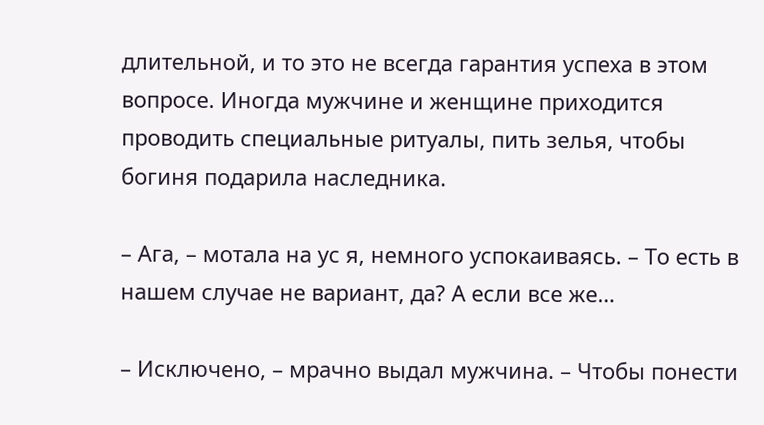длительной, и то это не всегда гарантия успеха в этом вопросе. Иногда мужчине и женщине приходится проводить специальные ритуалы, пить зелья, чтобы богиня подарила наследника.

– Ага, – мотала на ус я, немного успокаиваясь. – То есть в нашем случае не вариант, да? А если все же…

– Исключено, – мрачно выдал мужчина. – Чтобы понести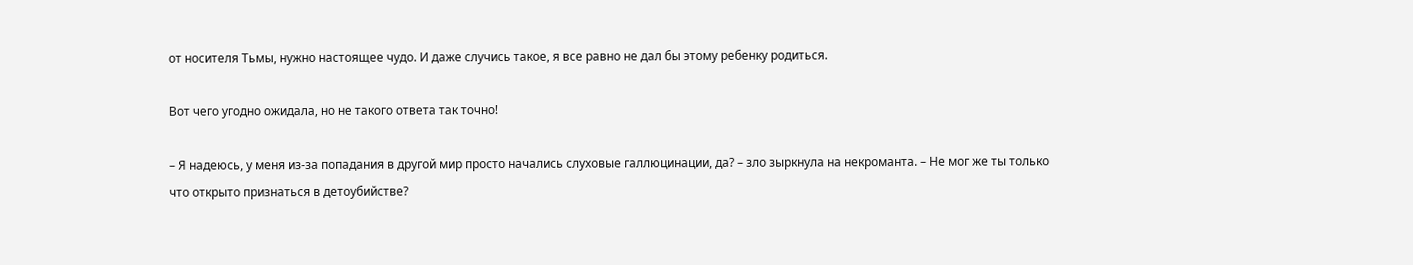от носителя Тьмы, нужно настоящее чудо. И даже случись такое, я все равно не дал бы этому ребенку родиться.

Вот чего угодно ожидала, но не такого ответа так точно!

– Я надеюсь, у меня из-за попадания в другой мир просто начались слуховые галлюцинации, да? – зло зыркнула на некроманта. – Не мог же ты только что открыто признаться в детоубийстве?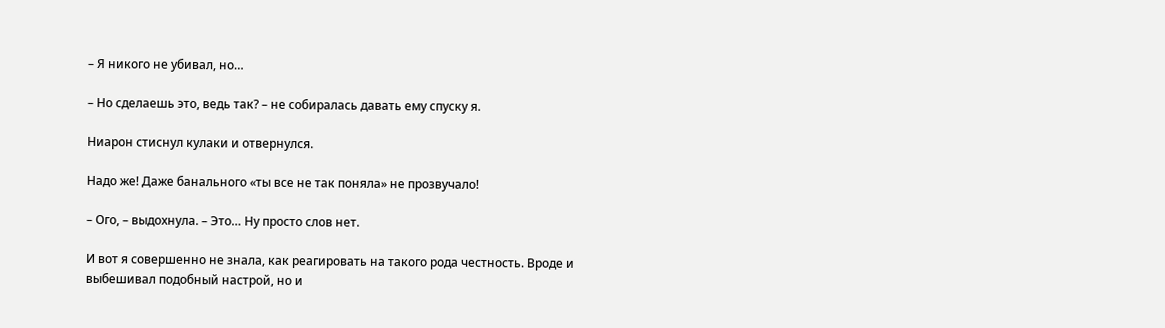– Я никого не убивал, но…

– Но сделаешь это, ведь так? – не собиралась давать ему спуску я.

Ниарон стиснул кулаки и отвернулся.

Надо же! Даже банального «ты все не так поняла» не прозвучало!

– Ого, – выдохнула. – Это… Ну просто слов нет.

И вот я совершенно не знала, как реагировать на такого рода честность. Вроде и выбешивал подобный настрой, но и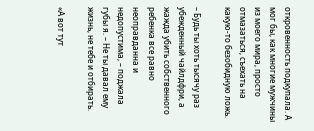откровенность подкупала. А мог бы, как многие мужчины из моего мира, просто отмазаться, съехать на какую-то безобидную ложь.

– Будь ты хоть тысячу раз убежденный чайлдфри, а жажда убить собственного ребенка все равно неоправданна и недопустима, – поджала губы я. – Не ты давал ему жизнь, не тебе и отбирать.

«А вот тут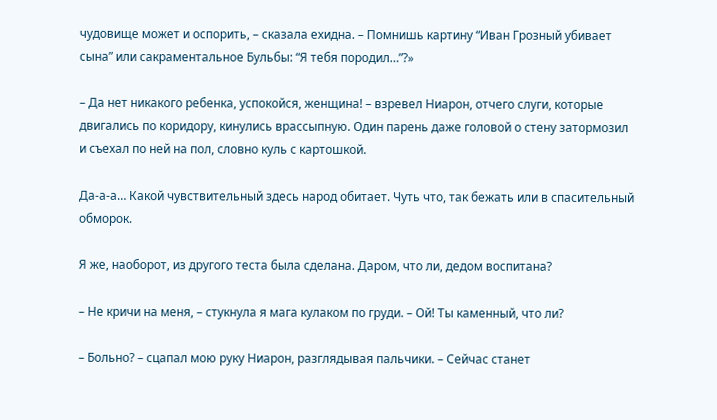чудовище может и оспорить, – сказала ехидна. – Помнишь картину “Иван Грозный убивает сына” или сакраментальное Бульбы: “Я тебя породил…”?»

– Да нет никакого ребенка, успокойся, женщина! – взревел Ниарон, отчего слуги, которые двигались по коридору, кинулись врассыпную. Один парень даже головой о стену затормозил и съехал по ней на пол, словно куль с картошкой.

Да-а-а… Какой чувствительный здесь народ обитает. Чуть что, так бежать или в спасительный обморок.

Я же, наоборот, из другого теста была сделана. Даром, что ли, дедом воспитана?

– Не кричи на меня, – стукнула я мага кулаком по груди. – Ой! Ты каменный, что ли?

– Больно? – сцапал мою руку Ниарон, разглядывая пальчики. – Сейчас станет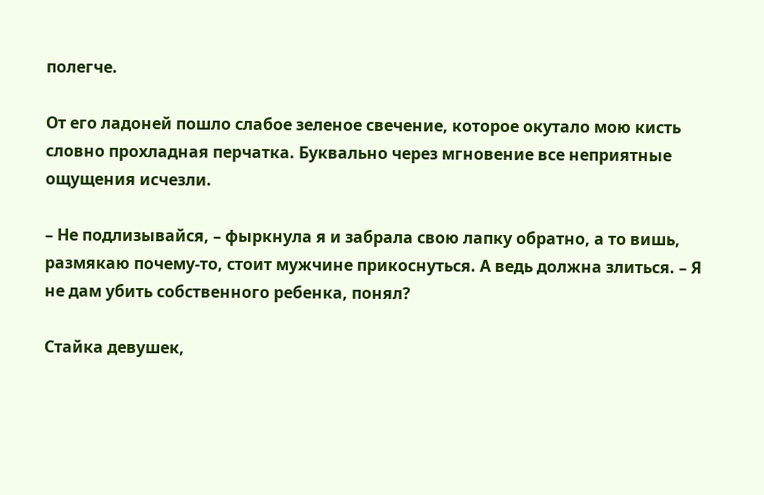полегче.

От его ладоней пошло слабое зеленое свечение, которое окутало мою кисть словно прохладная перчатка. Буквально через мгновение все неприятные ощущения исчезли.

– Не подлизывайся, – фыркнула я и забрала свою лапку обратно, а то вишь, размякаю почему-то, стоит мужчине прикоснуться. А ведь должна злиться. – Я не дам убить собственного ребенка, понял?

Стайка девушек,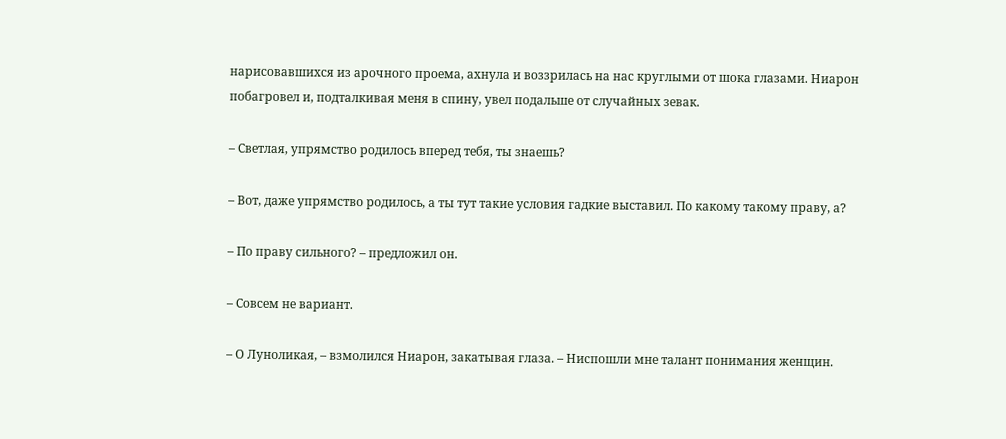нарисовавшихся из арочного проема, ахнула и воззрилась на нас круглыми от шока глазами. Ниарон побагровел и, подталкивая меня в спину, увел подальше от случайных зевак.

– Светлая, упрямство родилось вперед тебя, ты знаешь?

– Вот, даже упрямство родилось, а ты тут такие условия гадкие выставил. По какому такому праву, а?

– По праву сильного? – предложил он.

– Совсем не вариант.

– О Луноликая, – взмолился Ниарон, закатывая глаза. – Ниспошли мне талант понимания женщин.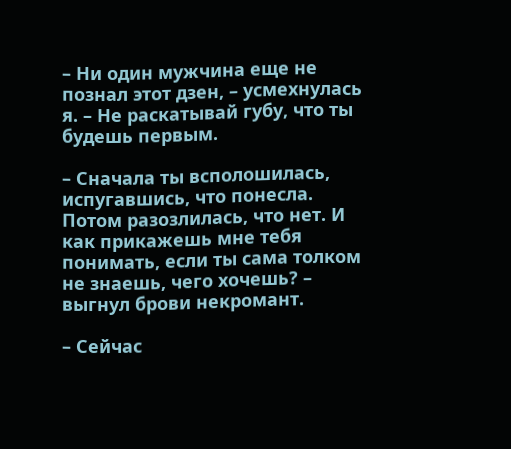– Ни один мужчина еще не познал этот дзен, – усмехнулась я. – Не раскатывай губу, что ты будешь первым.

– Сначала ты всполошилась, испугавшись, что понесла. Потом разозлилась, что нет. И как прикажешь мне тебя понимать, если ты сама толком не знаешь, чего хочешь? – выгнул брови некромант.

– Сейчас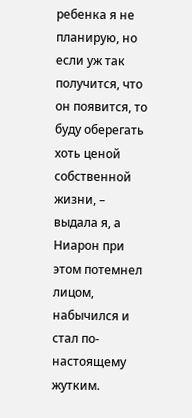ребенка я не планирую, но если уж так получится, что он появится, то буду оберегать хоть ценой собственной жизни, – выдала я, а Ниарон при этом потемнел лицом, набычился и стал по-настоящему жутким.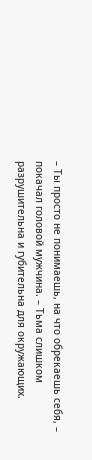– Ты просто не понимаешь, на что обрекаешь себя, – покачал головой мужчина. – Тьма слишком разрушительна и губительна для окружающих.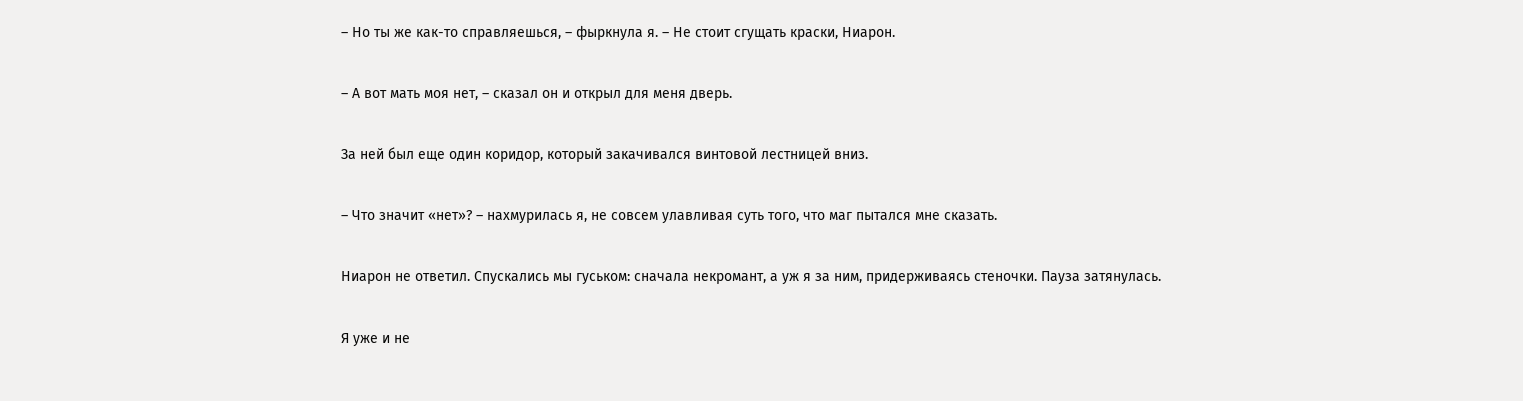– Но ты же как-то справляешься, – фыркнула я. – Не стоит сгущать краски, Ниарон.

– А вот мать моя нет, – сказал он и открыл для меня дверь.

За ней был еще один коридор, который закачивался винтовой лестницей вниз.

– Что значит «нет»? – нахмурилась я, не совсем улавливая суть того, что маг пытался мне сказать.

Ниарон не ответил. Спускались мы гуськом: сначала некромант, а уж я за ним, придерживаясь стеночки. Пауза затянулась.

Я уже и не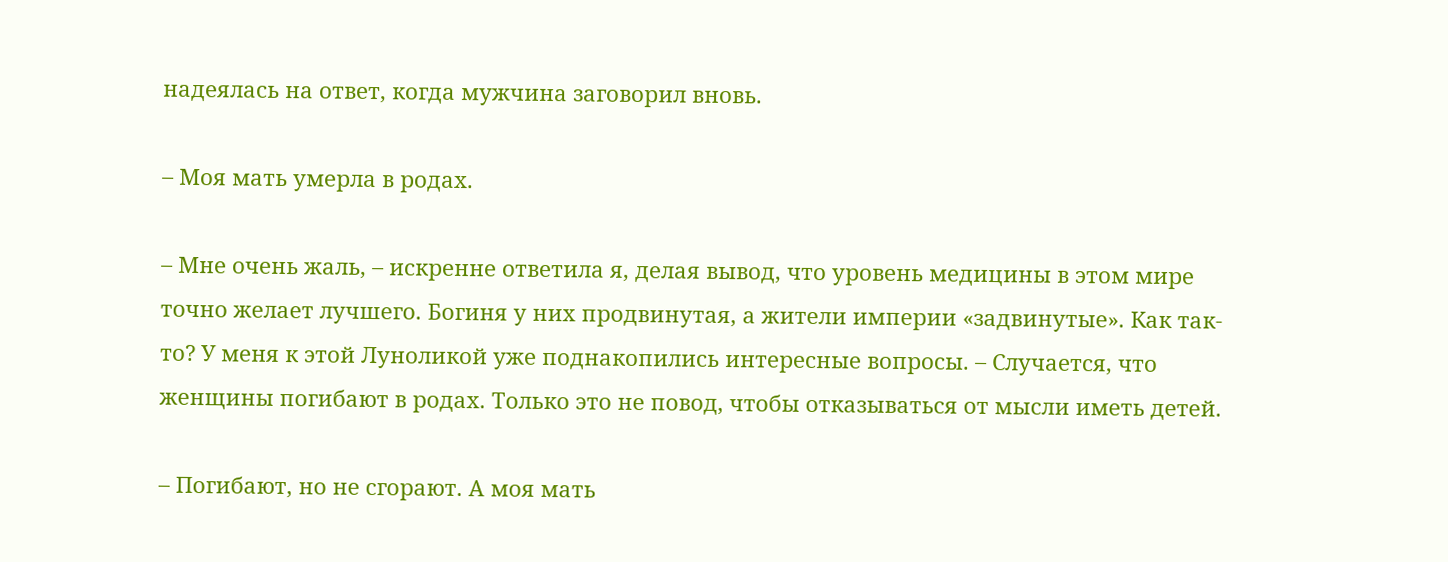надеялась на ответ, когда мужчина заговорил вновь.

– Моя мать умерла в родах.

– Мне очень жаль, – искренне ответила я, делая вывод, что уровень медицины в этом мире точно желает лучшего. Богиня у них продвинутая, а жители империи «задвинутые». Как так-то? У меня к этой Луноликой уже поднакопились интересные вопросы. – Случается, что женщины погибают в родах. Только это не повод, чтобы отказываться от мысли иметь детей.

– Погибают, но не сгорают. А моя мать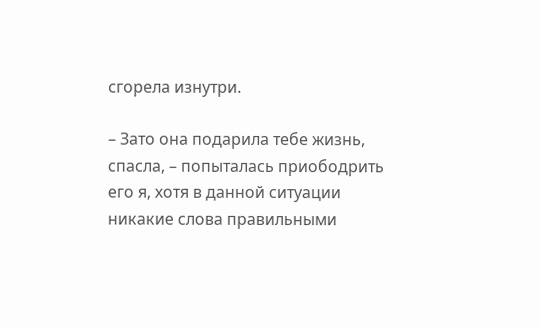сгорела изнутри.

– Зато она подарила тебе жизнь, спасла, – попыталась приободрить его я, хотя в данной ситуации никакие слова правильными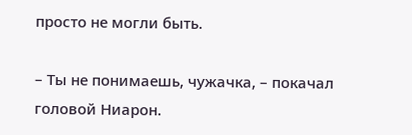просто не могли быть.

– Ты не понимаешь, чужачка, – покачал головой Ниарон.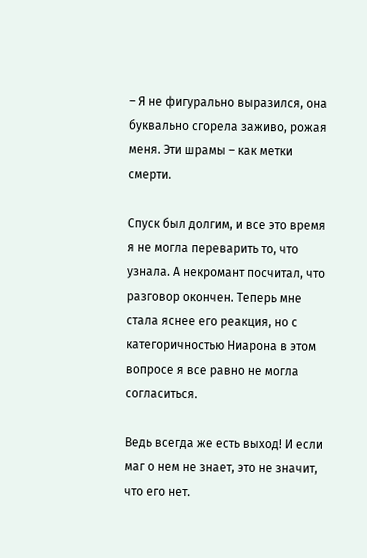– Я не фигурально выразился, она буквально сгорела заживо, рожая меня. Эти шрамы – как метки смерти.

Спуск был долгим, и все это время я не могла переварить то, что узнала. А некромант посчитал, что разговор окончен. Теперь мне стала яснее его реакция, но с категоричностью Ниарона в этом вопросе я все равно не могла согласиться.

Ведь всегда же есть выход! И если маг о нем не знает, это не значит, что его нет.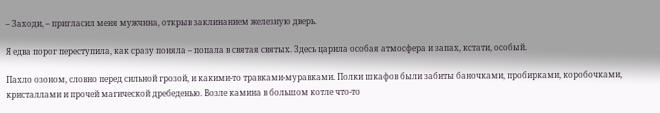– Заходи, – пригласил меня мужчина, открыв заклинанием железную дверь.

Я едва порог переступила, как сразу поняла – попала в святая святых. Здесь царила особая атмосфера и запах, кстати, особый.

Пахло озоном, словно перед сильной грозой, и какими-то травками-муравками. Полки шкафов были забиты баночками, пробирками, коробочками, кристаллами и прочей магической дребеденью. Возле камина в большом котле что-то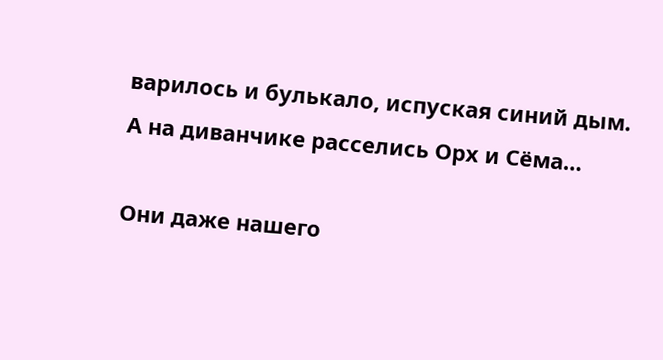варилось и булькало, испуская синий дым. А на диванчике расселись Орх и Сёма…

Они даже нашего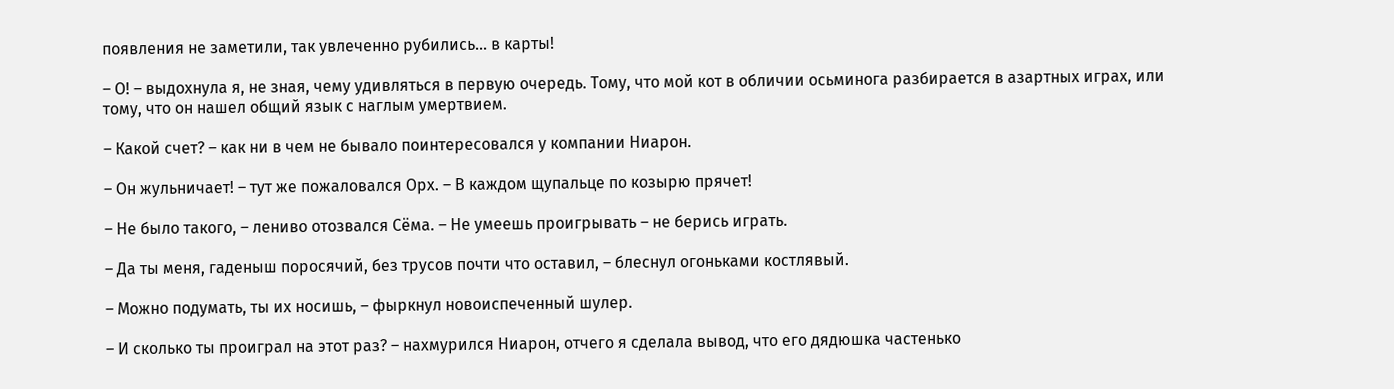появления не заметили, так увлеченно рубились… в карты!

– О! – выдохнула я, не зная, чему удивляться в первую очередь. Тому, что мой кот в обличии осьминога разбирается в азартных играх, или тому, что он нашел общий язык с наглым умертвием.

– Какой счет? – как ни в чем не бывало поинтересовался у компании Ниарон.

– Он жульничает! – тут же пожаловался Орх. – В каждом щупальце по козырю прячет!

– Не было такого, – лениво отозвался Сёма. – Не умеешь проигрывать – не берись играть.

– Да ты меня, гаденыш поросячий, без трусов почти что оставил, – блеснул огоньками костлявый.

– Можно подумать, ты их носишь, – фыркнул новоиспеченный шулер.

– И сколько ты проиграл на этот раз? – нахмурился Ниарон, отчего я сделала вывод, что его дядюшка частенько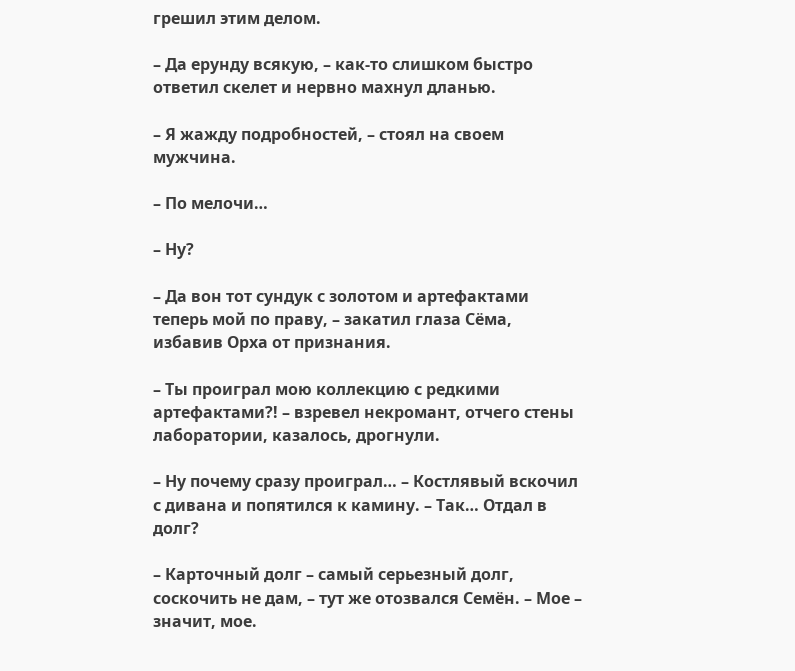грешил этим делом.

– Да ерунду всякую, – как-то слишком быстро ответил скелет и нервно махнул дланью.

– Я жажду подробностей, – стоял на своем мужчина.

– По мелочи…

– Ну?

– Да вон тот сундук с золотом и артефактами теперь мой по праву, – закатил глаза Сёма, избавив Орха от признания.

– Ты проиграл мою коллекцию с редкими артефактами?! – взревел некромант, отчего стены лаборатории, казалось, дрогнули.

– Ну почему сразу проиграл… – Костлявый вскочил с дивана и попятился к камину. – Так… Отдал в долг?

– Карточный долг – самый серьезный долг, соскочить не дам, – тут же отозвался Семён. – Мое – значит, мое.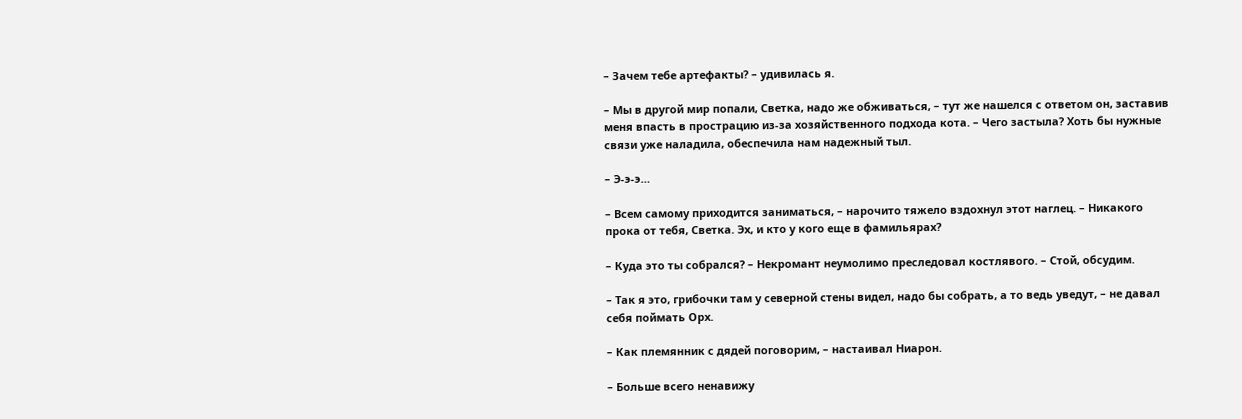– Зачем тебе артефакты? – удивилась я.

– Мы в другой мир попали, Светка, надо же обживаться, – тут же нашелся с ответом он, заставив меня впасть в прострацию из-за хозяйственного подхода кота. – Чего застыла? Хоть бы нужные связи уже наладила, обеспечила нам надежный тыл.

– Э-э-э…

– Всем самому приходится заниматься, – нарочито тяжело вздохнул этот наглец. – Никакого прока от тебя, Светка. Эх, и кто у кого еще в фамильярах?

– Куда это ты собрался? – Некромант неумолимо преследовал костлявого. – Стой, обсудим.

– Так я это, грибочки там у северной стены видел, надо бы собрать, а то ведь уведут, – не давал себя поймать Орх.

– Как племянник с дядей поговорим, – настаивал Ниарон.

– Больше всего ненавижу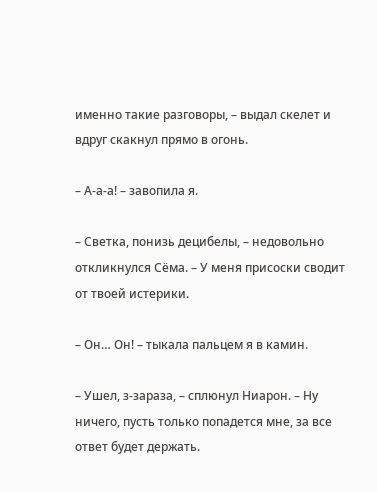именно такие разговоры, – выдал скелет и вдруг скакнул прямо в огонь.

– А-а-а! – завопила я.

– Светка, понизь децибелы, – недовольно откликнулся Сёма. – У меня присоски сводит от твоей истерики.

– Он… Он! – тыкала пальцем я в камин.

– Ушел, з-зараза, – сплюнул Ниарон. – Ну ничего, пусть только попадется мне, за все ответ будет держать.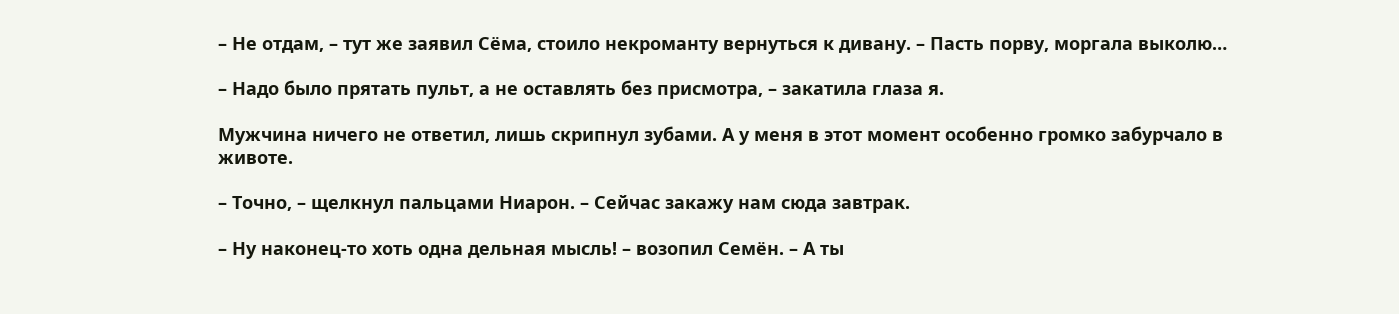– Не отдам, – тут же заявил Сёма, стоило некроманту вернуться к дивану. – Пасть порву, моргала выколю…

– Надо было прятать пульт, а не оставлять без присмотра, – закатила глаза я.

Мужчина ничего не ответил, лишь скрипнул зубами. А у меня в этот момент особенно громко забурчало в животе.

– Точно, – щелкнул пальцами Ниарон. – Сейчас закажу нам сюда завтрак.

– Ну наконец-то хоть одна дельная мысль! – возопил Семён. – А ты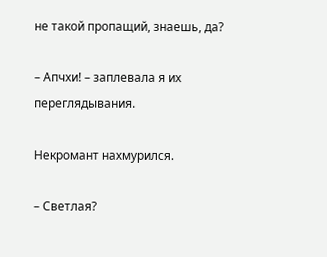не такой пропащий, знаешь, да?

– Апчхи! – заплевала я их переглядывания.

Некромант нахмурился.

– Светлая?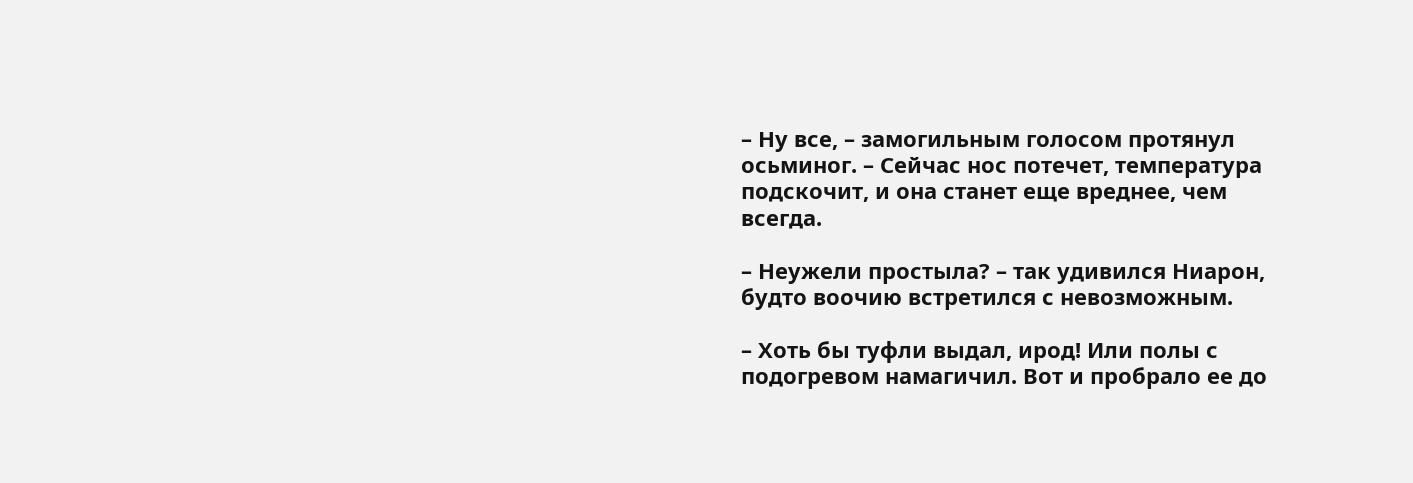– Ну все, – замогильным голосом протянул осьминог. – Сейчас нос потечет, температура подскочит, и она станет еще вреднее, чем всегда.

– Неужели простыла? – так удивился Ниарон, будто воочию встретился с невозможным.

– Хоть бы туфли выдал, ирод! Или полы с подогревом намагичил. Вот и пробрало ее до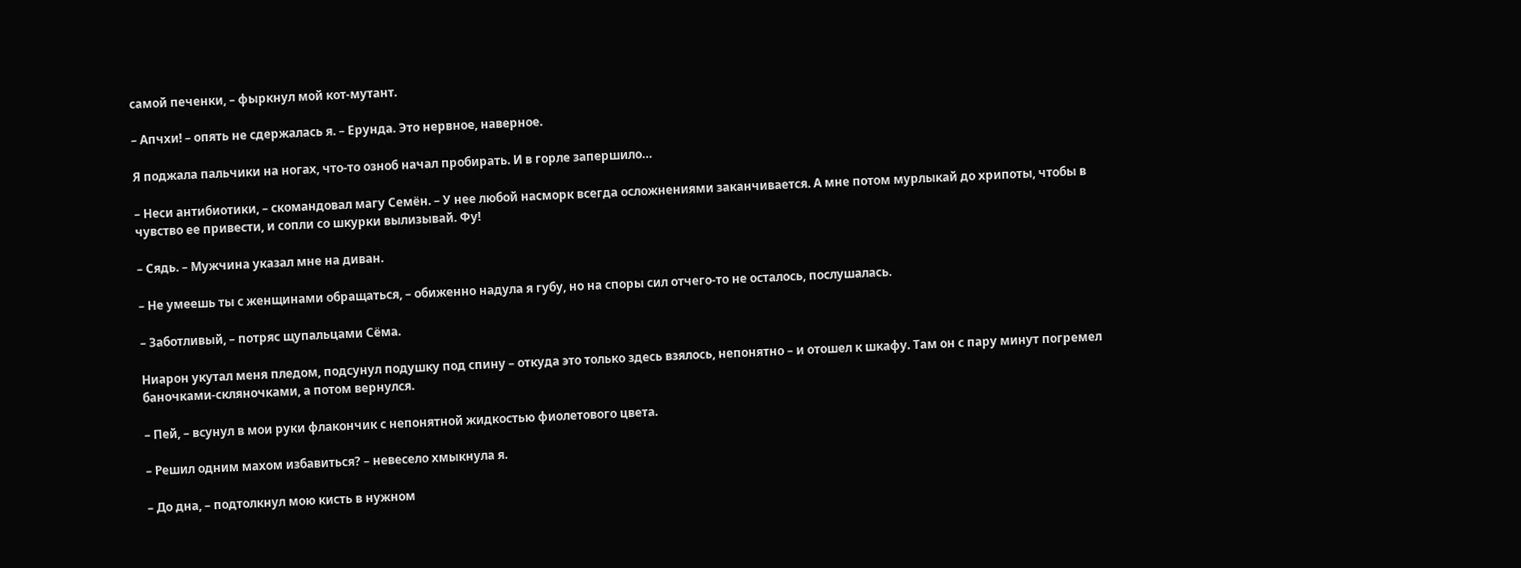самой печенки, – фыркнул мой кот-мутант.

– Апчхи! – опять не сдержалась я. – Ерунда. Это нервное, наверное.

Я поджала пальчики на ногах, что-то озноб начал пробирать. И в горле запершило…

– Неси антибиотики, – скомандовал магу Семён. – У нее любой насморк всегда осложнениями заканчивается. А мне потом мурлыкай до хрипоты, чтобы в чувство ее привести, и сопли со шкурки вылизывай. Фу!

– Сядь. – Мужчина указал мне на диван.

– Не умеешь ты с женщинами обращаться, – обиженно надула я губу, но на споры сил отчего-то не осталось, послушалась.

– Заботливый, – потряс щупальцами Сёма.

Ниарон укутал меня пледом, подсунул подушку под спину – откуда это только здесь взялось, непонятно – и отошел к шкафу. Там он с пару минут погремел баночками-скляночками, а потом вернулся.

– Пей, – всунул в мои руки флакончик с непонятной жидкостью фиолетового цвета.

– Решил одним махом избавиться? – невесело хмыкнула я.

– До дна, – подтолкнул мою кисть в нужном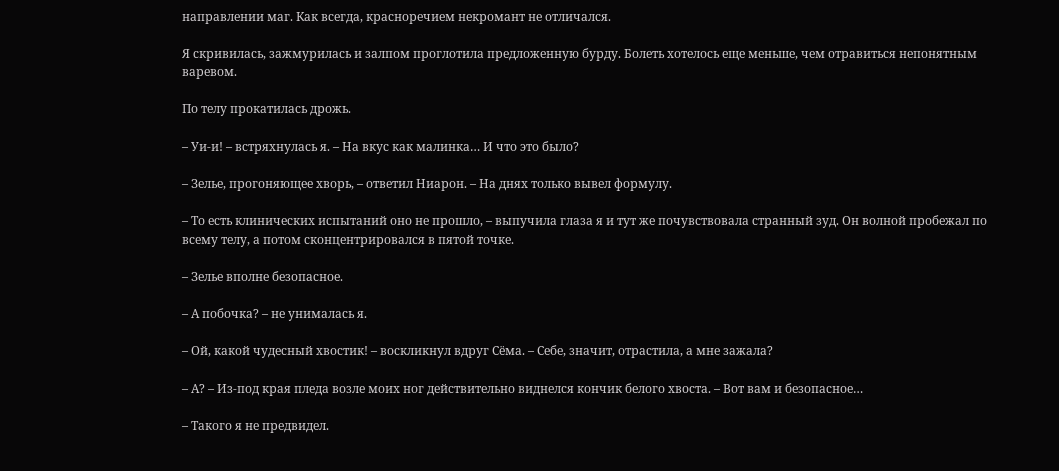направлении маг. Как всегда, красноречием некромант не отличался.

Я скривилась, зажмурилась и залпом проглотила предложенную бурду. Болеть хотелось еще меньше, чем отравиться непонятным варевом.

По телу прокатилась дрожь.

– Уи-и! – встряхнулась я. – На вкус как малинка… И что это было?

– Зелье, прогоняющее хворь, – ответил Ниарон. – На днях только вывел формулу.

– То есть клинических испытаний оно не прошло, – выпучила глаза я и тут же почувствовала странный зуд. Он волной пробежал по всему телу, а потом сконцентрировался в пятой точке.

– Зелье вполне безопасное.

– А побочка? – не унималась я.

– Ой, какой чудесный хвостик! – воскликнул вдруг Сёма. – Себе, значит, отрастила, а мне зажала?

– А? – Из-под края пледа возле моих ног действительно виднелся кончик белого хвоста. – Вот вам и безопасное…

– Такого я не предвидел.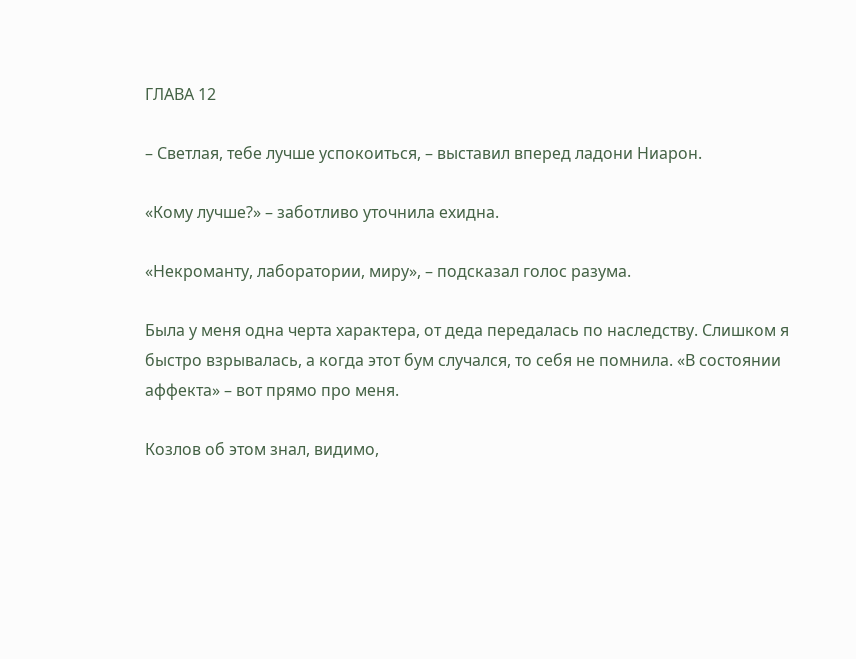ГЛАВА 12

– Светлая, тебе лучше успокоиться, – выставил вперед ладони Ниарон.

«Кому лучше?» – заботливо уточнила ехидна.

«Некроманту, лаборатории, миру», – подсказал голос разума.

Была у меня одна черта характера, от деда передалась по наследству. Слишком я быстро взрывалась, а когда этот бум случался, то себя не помнила. «В состоянии аффекта» – вот прямо про меня.

Козлов об этом знал, видимо,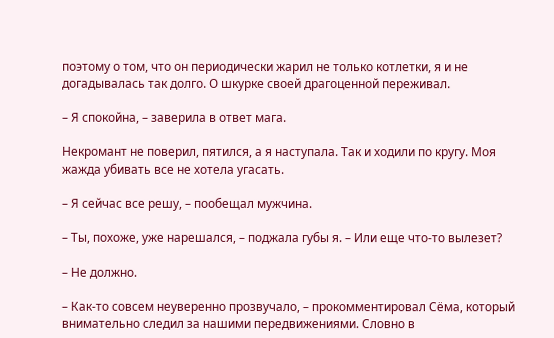поэтому о том, что он периодически жарил не только котлетки, я и не догадывалась так долго. О шкурке своей драгоценной переживал.

– Я спокойна, – заверила в ответ мага.

Некромант не поверил, пятился, а я наступала. Так и ходили по кругу. Моя жажда убивать все не хотела угасать.

– Я сейчас все решу, – пообещал мужчина.

– Ты, похоже, уже нарешался, – поджала губы я. – Или еще что-то вылезет?

– Не должно.

– Как-то совсем неуверенно прозвучало, – прокомментировал Сёма, который внимательно следил за нашими передвижениями. Словно в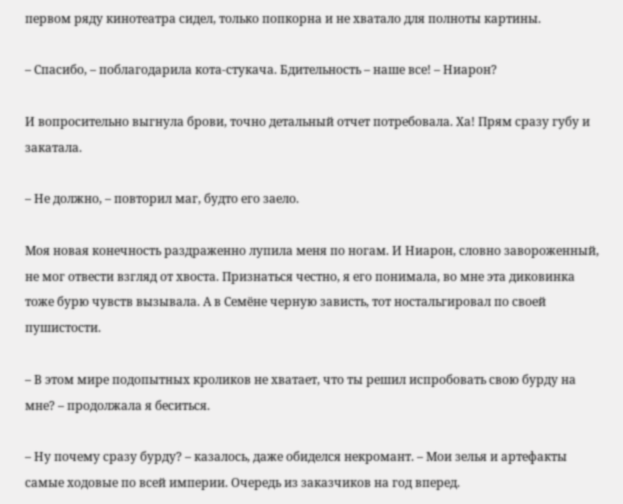первом ряду кинотеатра сидел, только попкорна и не хватало для полноты картины.

– Спасибо, – поблагодарила кота-стукача. Бдительность – наше все! – Ниарон?

И вопросительно выгнула брови, точно детальный отчет потребовала. Ха! Прям сразу губу и закатала.

– Не должно, – повторил маг, будто его заело.

Моя новая конечность раздраженно лупила меня по ногам. И Ниарон, словно завороженный, не мог отвести взгляд от хвоста. Признаться честно, я его понимала, во мне эта диковинка тоже бурю чувств вызывала. А в Семёне черную зависть, тот ностальгировал по своей пушистости.

– В этом мире подопытных кроликов не хватает, что ты решил испробовать свою бурду на мне? – продолжала я беситься.

– Ну почему сразу бурду? – казалось, даже обиделся некромант. – Мои зелья и артефакты самые ходовые по всей империи. Очередь из заказчиков на год вперед.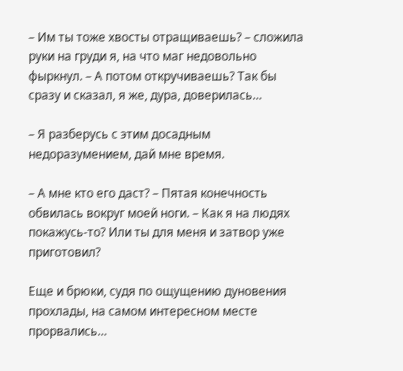– Им ты тоже хвосты отращиваешь? – сложила руки на груди я, на что маг недовольно фыркнул. – А потом откручиваешь? Так бы сразу и сказал, я же, дура, доверилась…

– Я разберусь с этим досадным недоразумением, дай мне время.

– А мне кто его даст? – Пятая конечность обвилась вокруг моей ноги. – Как я на людях покажусь-то? Или ты для меня и затвор уже приготовил?

Еще и брюки, судя по ощущению дуновения прохлады, на самом интересном месте прорвались…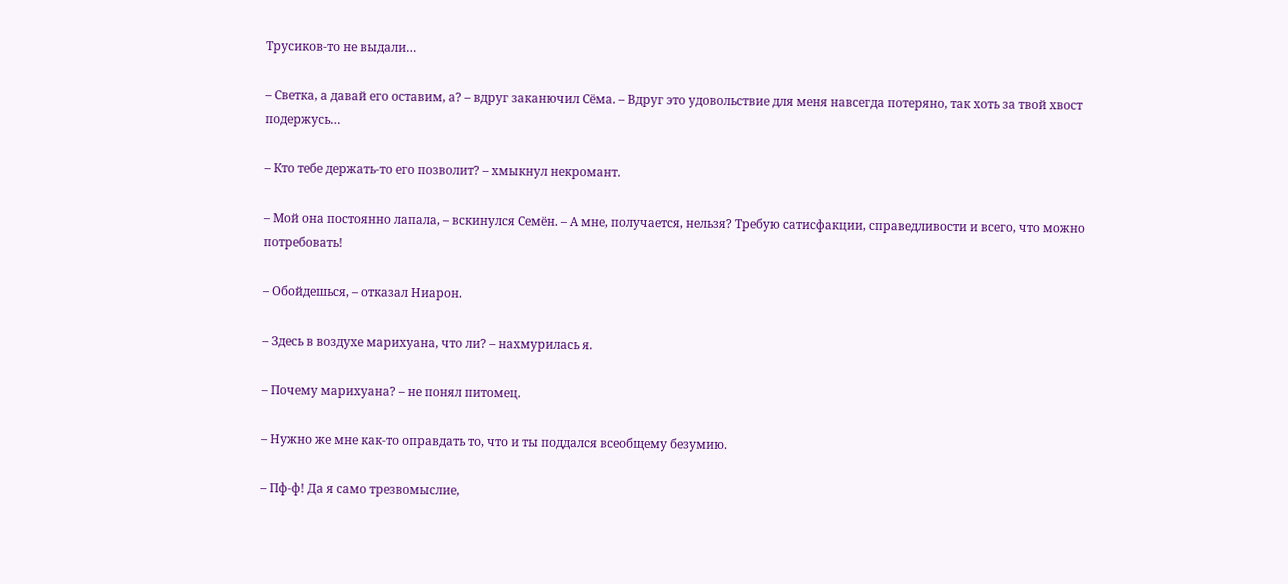Трусиков-то не выдали…

– Светка, а давай его оставим, а? – вдруг заканючил Сёма. – Вдруг это удовольствие для меня навсегда потеряно, так хоть за твой хвост подержусь…

– Кто тебе держать-то его позволит? – хмыкнул некромант.

– Мой она постоянно лапала, – вскинулся Семён. – А мне, получается, нельзя? Требую сатисфакции, справедливости и всего, что можно потребовать!

– Обойдешься, – отказал Ниарон.

– Здесь в воздухе марихуана, что ли? – нахмурилась я.

– Почему марихуана? – не понял питомец.

– Нужно же мне как-то оправдать то, что и ты поддался всеобщему безумию.

– Пф-ф! Да я само трезвомыслие,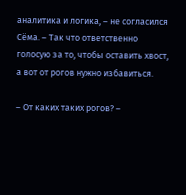аналитика и логика, – не согласился Сёма. – Так что ответственно голосую за то, чтобы оставить хвост, а вот от рогов нужно избавиться.

– От каких таких рогов? –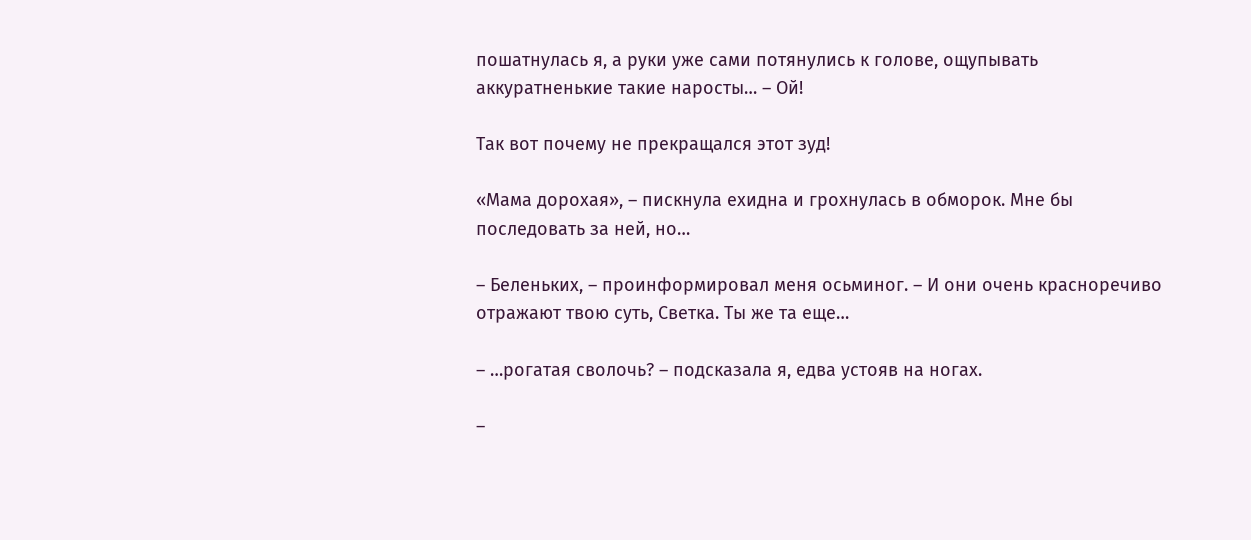пошатнулась я, а руки уже сами потянулись к голове, ощупывать аккуратненькие такие наросты… – Ой!

Так вот почему не прекращался этот зуд!

«Мама дорохая», – пискнула ехидна и грохнулась в обморок. Мне бы последовать за ней, но…

– Беленьких, – проинформировал меня осьминог. – И они очень красноречиво отражают твою суть, Светка. Ты же та еще…

– …рогатая сволочь? – подсказала я, едва устояв на ногах.

–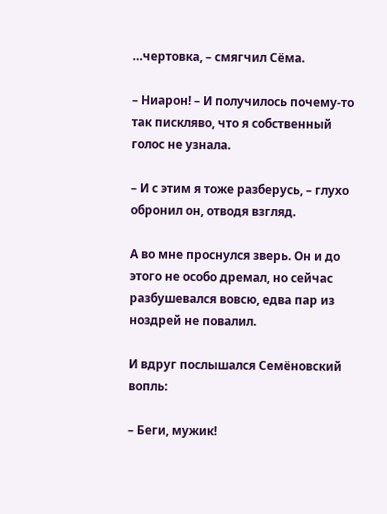…чертовка, – смягчил Сёма.

– Ниарон! – И получилось почему-то так пискляво, что я собственный голос не узнала.

– И с этим я тоже разберусь, – глухо обронил он, отводя взгляд.

А во мне проснулся зверь. Он и до этого не особо дремал, но сейчас разбушевался вовсю, едва пар из ноздрей не повалил.

И вдруг послышался Семёновский вопль:

– Беги, мужик!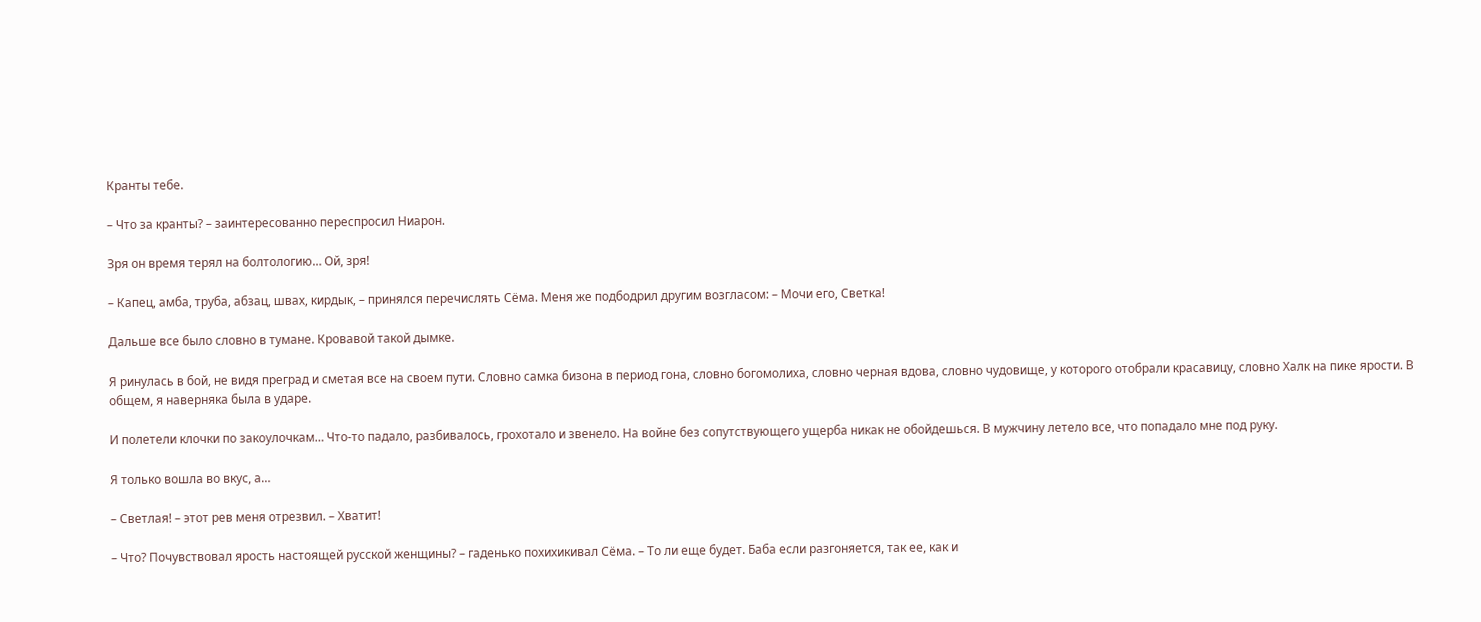Кранты тебе.

– Что за кранты? – заинтересованно переспросил Ниарон.

Зря он время терял на болтологию… Ой, зря!

– Капец, амба, труба, абзац, швах, кирдык, – принялся перечислять Сёма. Меня же подбодрил другим возгласом: – Мочи его, Светка!

Дальше все было словно в тумане. Кровавой такой дымке.

Я ринулась в бой, не видя преград и сметая все на своем пути. Словно самка бизона в период гона, словно богомолиха, словно черная вдова, словно чудовище, у которого отобрали красавицу, словно Халк на пике ярости. В общем, я наверняка была в ударе.

И полетели клочки по закоулочкам… Что-то падало, разбивалось, грохотало и звенело. На войне без сопутствующего ущерба никак не обойдешься. В мужчину летело все, что попадало мне под руку.

Я только вошла во вкус, а…

– Светлая! – этот рев меня отрезвил. – Хватит!

– Что? Почувствовал ярость настоящей русской женщины? – гаденько похихикивал Сёма. – То ли еще будет. Баба если разгоняется, так ее, как и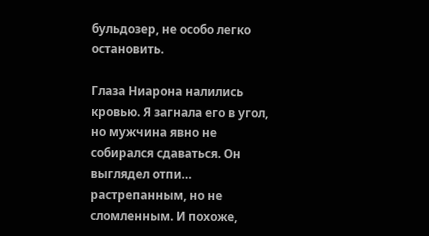бульдозер, не особо легко остановить.

Глаза Ниарона налились кровью. Я загнала его в угол, но мужчина явно не собирался сдаваться. Он выглядел отпи… растрепанным, но не сломленным. И похоже,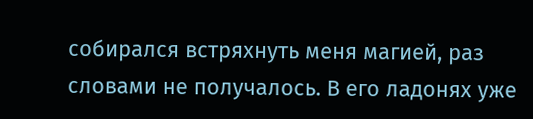собирался встряхнуть меня магией, раз словами не получалось. В его ладонях уже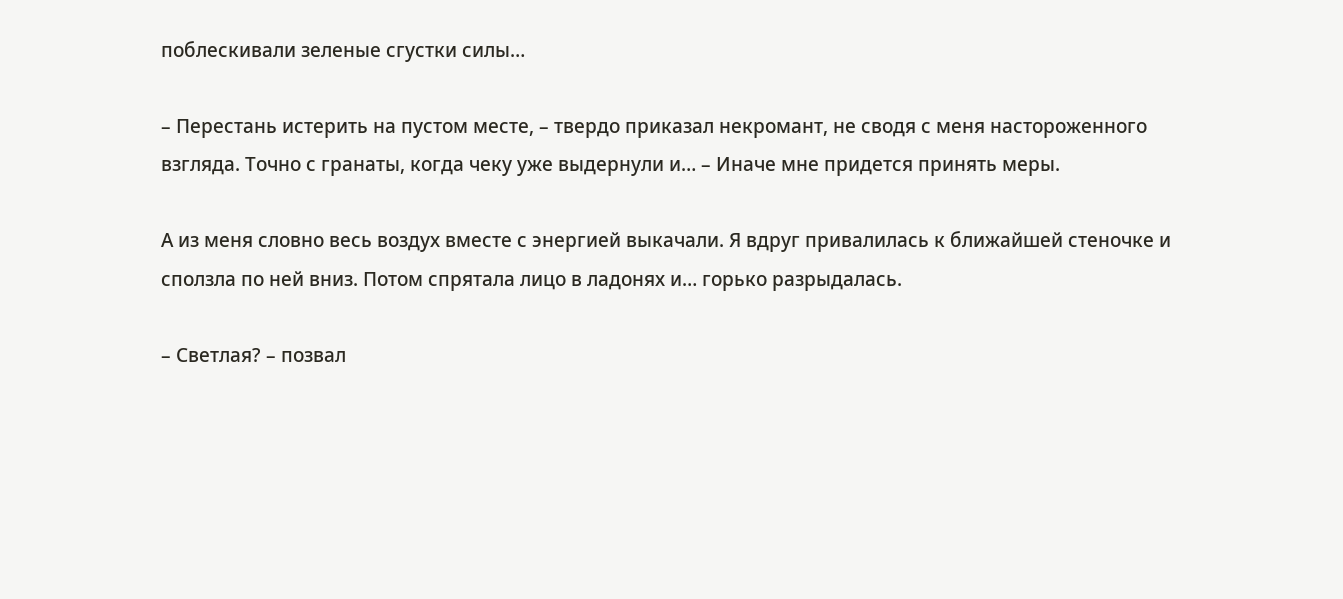поблескивали зеленые сгустки силы…

– Перестань истерить на пустом месте, – твердо приказал некромант, не сводя с меня настороженного взгляда. Точно с гранаты, когда чеку уже выдернули и… – Иначе мне придется принять меры.

А из меня словно весь воздух вместе с энергией выкачали. Я вдруг привалилась к ближайшей стеночке и сползла по ней вниз. Потом спрятала лицо в ладонях и… горько разрыдалась.

– Светлая? – позвал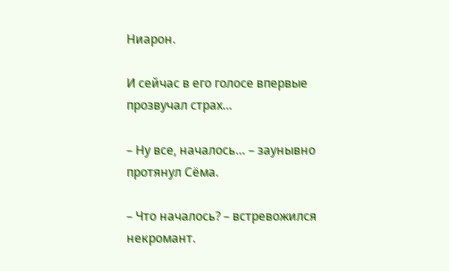Ниарон.

И сейчас в его голосе впервые прозвучал страх…

– Ну все, началось… – заунывно протянул Сёма.

– Что началось? – встревожился некромант.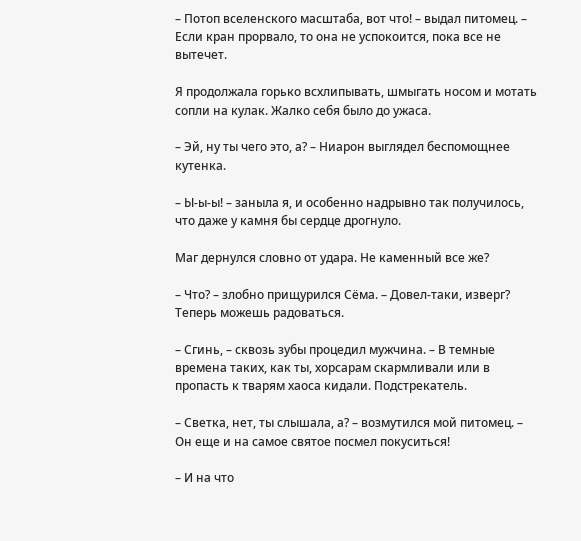– Потоп вселенского масштаба, вот что! – выдал питомец. – Если кран прорвало, то она не успокоится, пока все не вытечет.

Я продолжала горько всхлипывать, шмыгать носом и мотать сопли на кулак. Жалко себя было до ужаса.

– Эй, ну ты чего это, а? – Ниарон выглядел беспомощнее кутенка.

– Ы-ы-ы! – заныла я, и особенно надрывно так получилось, что даже у камня бы сердце дрогнуло.

Маг дернулся словно от удара. Не каменный все же?

– Что? – злобно прищурился Сёма. – Довел-таки, изверг? Теперь можешь радоваться.

– Сгинь, – сквозь зубы процедил мужчина. – В темные времена таких, как ты, хорсарам скармливали или в пропасть к тварям хаоса кидали. Подстрекатель.

– Светка, нет, ты слышала, а? – возмутился мой питомец. – Он еще и на самое святое посмел покуситься!

– И на что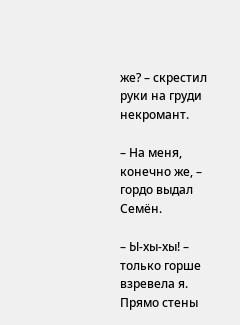же? – скрестил руки на груди некромант.

– На меня, конечно же, – гордо выдал Семён.

– Ы-хы-хы! – только горше взревела я. Прямо стены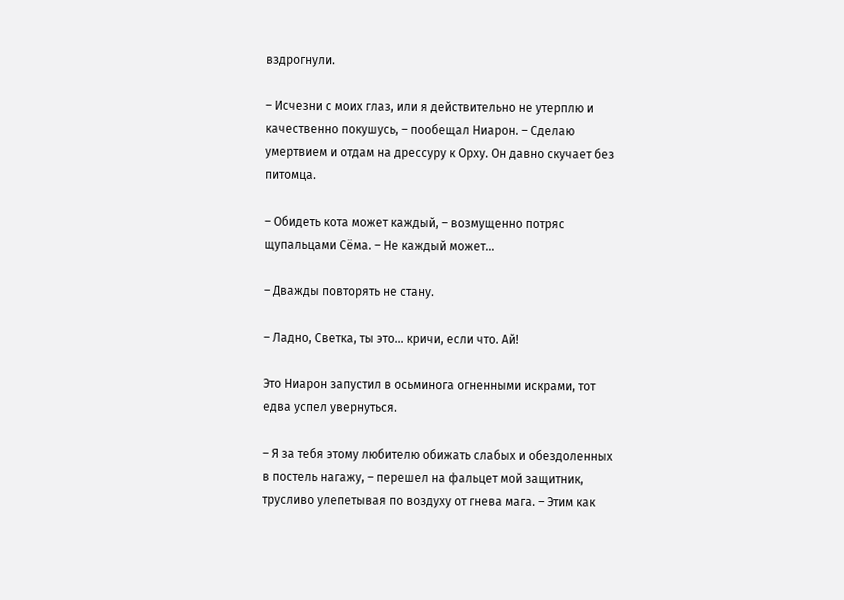вздрогнули.

– Исчезни с моих глаз, или я действительно не утерплю и качественно покушусь, – пообещал Ниарон. – Сделаю умертвием и отдам на дрессуру к Орху. Он давно скучает без питомца.

– Обидеть кота может каждый, – возмущенно потряс щупальцами Сёма. – Не каждый может…

– Дважды повторять не стану.

– Ладно, Светка, ты это… кричи, если что. Ай!

Это Ниарон запустил в осьминога огненными искрами, тот едва успел увернуться.

– Я за тебя этому любителю обижать слабых и обездоленных в постель нагажу, – перешел на фальцет мой защитник, трусливо улепетывая по воздуху от гнева мага. – Этим как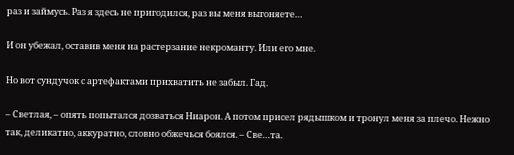раз и займусь. Раз я здесь не пригодился, раз вы меня выгоняете…

И он убежал, оставив меня на растерзание некроманту. Или его мне.

Но вот сундучок с артефактами прихватить не забыл. Гад.

– Светлая, – опять попытался дозваться Ниарон. А потом присел рядышком и тронул меня за плечо. Нежно так, деликатно, аккуратно, словно обжечься боялся. – Све…та.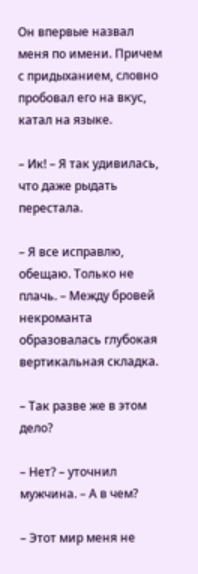Он впервые назвал меня по имени. Причем с придыханием, словно пробовал его на вкус, катал на языке.

– Ик! – Я так удивилась, что даже рыдать перестала.

– Я все исправлю, обещаю. Только не плачь. – Между бровей некроманта образовалась глубокая вертикальная складка.

– Так разве же в этом дело?

– Нет? – уточнил мужчина. – А в чем?

– Этот мир меня не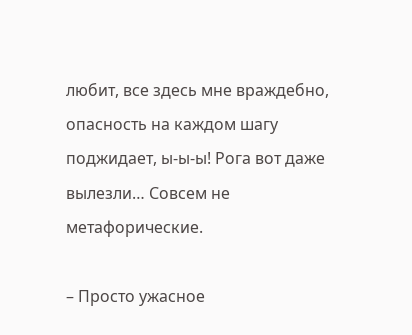любит, все здесь мне враждебно, опасность на каждом шагу поджидает, ы-ы-ы! Рога вот даже вылезли… Совсем не метафорические.

– Просто ужасное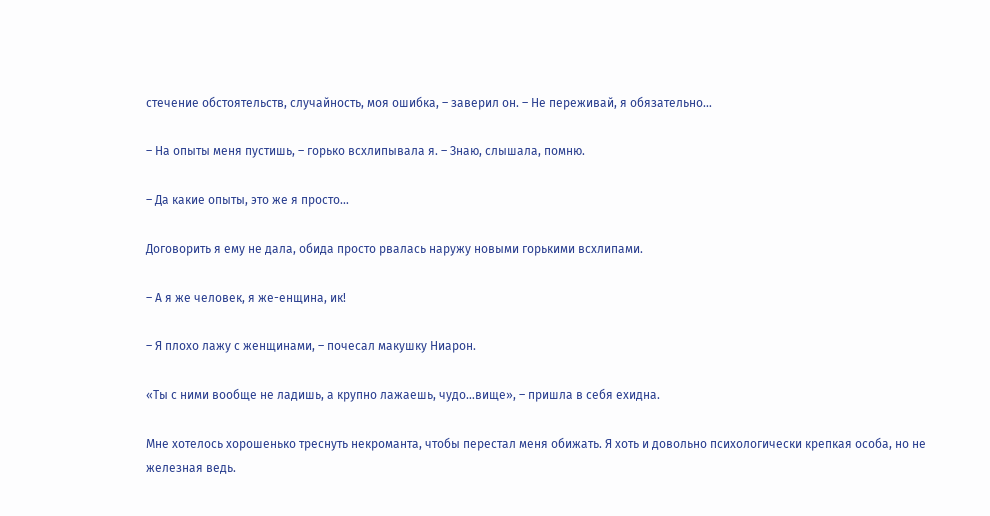стечение обстоятельств, случайность, моя ошибка, – заверил он. – Не переживай, я обязательно…

– На опыты меня пустишь, – горько всхлипывала я. – Знаю, слышала, помню.

– Да какие опыты, это же я просто…

Договорить я ему не дала, обида просто рвалась наружу новыми горькими всхлипами.

– А я же человек, я же-енщина, ик!

– Я плохо лажу с женщинами, – почесал макушку Ниарон.

«Ты с ними вообще не ладишь, а крупно лажаешь, чудо…вище», – пришла в себя ехидна.

Мне хотелось хорошенько треснуть некроманта, чтобы перестал меня обижать. Я хоть и довольно психологически крепкая особа, но не железная ведь.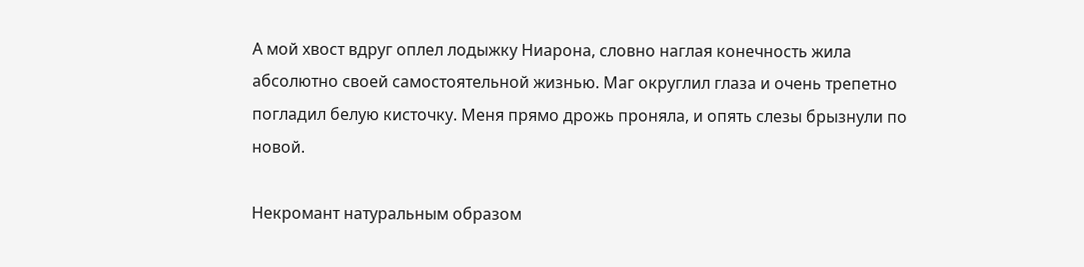А мой хвост вдруг оплел лодыжку Ниарона, словно наглая конечность жила абсолютно своей самостоятельной жизнью. Маг округлил глаза и очень трепетно погладил белую кисточку. Меня прямо дрожь проняла, и опять слезы брызнули по новой.

Некромант натуральным образом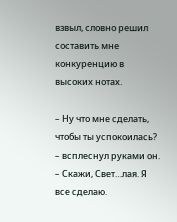взвыл, словно решил составить мне конкуренцию в высоких нотах.

– Ну что мне сделать, чтобы ты успокоилась? – всплеснул руками он. – Скажи, Свет…лая. Я все сделаю.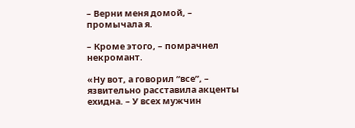– Верни меня домой, – промычала я.

– Кроме этого, – помрачнел некромант.

«Ну вот, а говорил “все”, – язвительно расставила акценты ехидна. – У всех мужчин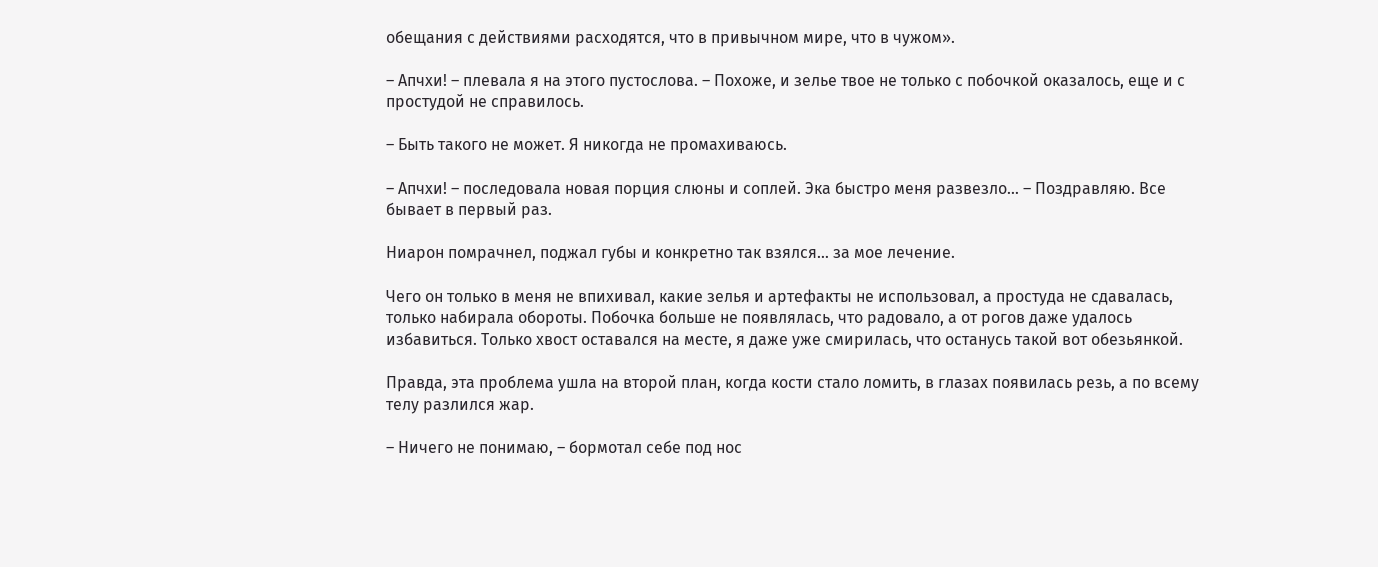обещания с действиями расходятся, что в привычном мире, что в чужом».

– Апчхи! – плевала я на этого пустослова. – Похоже, и зелье твое не только с побочкой оказалось, еще и с простудой не справилось.

– Быть такого не может. Я никогда не промахиваюсь.

– Апчхи! – последовала новая порция слюны и соплей. Эка быстро меня развезло… – Поздравляю. Все бывает в первый раз.

Ниарон помрачнел, поджал губы и конкретно так взялся… за мое лечение.

Чего он только в меня не впихивал, какие зелья и артефакты не использовал, а простуда не сдавалась, только набирала обороты. Побочка больше не появлялась, что радовало, а от рогов даже удалось избавиться. Только хвост оставался на месте, я даже уже смирилась, что останусь такой вот обезьянкой.

Правда, эта проблема ушла на второй план, когда кости стало ломить, в глазах появилась резь, а по всему телу разлился жар.

– Ничего не понимаю, – бормотал себе под нос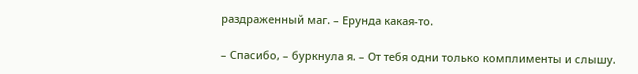раздраженный маг. – Ерунда какая-то.

– Спасибо, – буркнула я. – От тебя одни только комплименты и слышу.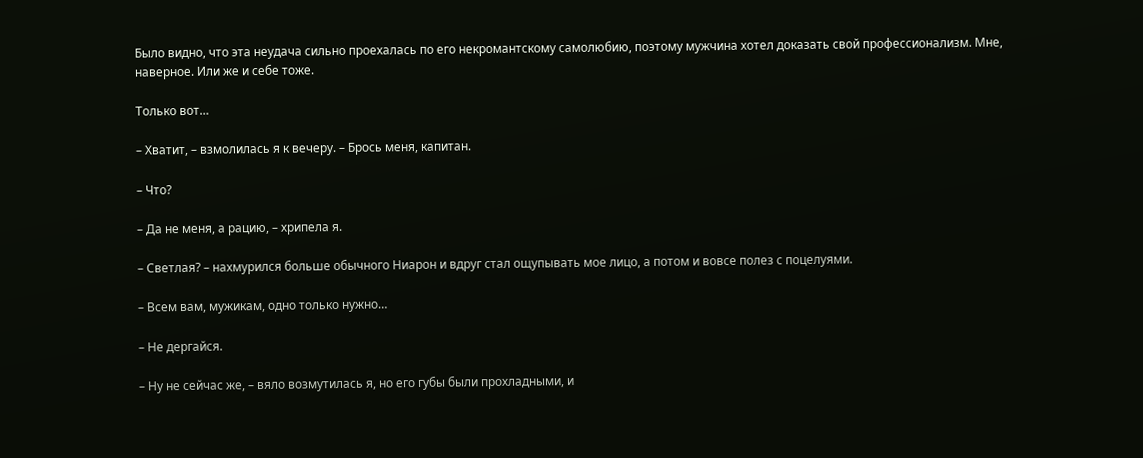Было видно, что эта неудача сильно проехалась по его некромантскому самолюбию, поэтому мужчина хотел доказать свой профессионализм. Мне, наверное. Или же и себе тоже.

Только вот…

– Хватит, – взмолилась я к вечеру. – Брось меня, капитан.

– Что?

– Да не меня, а рацию, – хрипела я.

– Светлая? – нахмурился больше обычного Ниарон и вдруг стал ощупывать мое лицо, а потом и вовсе полез с поцелуями.

– Всем вам, мужикам, одно только нужно…

– Не дергайся.

– Ну не сейчас же, – вяло возмутилась я, но его губы были прохладными, и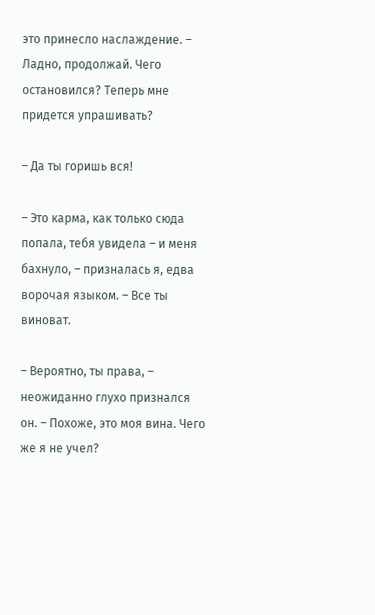это принесло наслаждение. – Ладно, продолжай. Чего остановился? Теперь мне придется упрашивать?

– Да ты горишь вся!

– Это карма, как только сюда попала, тебя увидела – и меня бахнуло, – призналась я, едва ворочая языком. – Все ты виноват.

– Вероятно, ты права, – неожиданно глухо признался он. – Похоже, это моя вина. Чего же я не учел?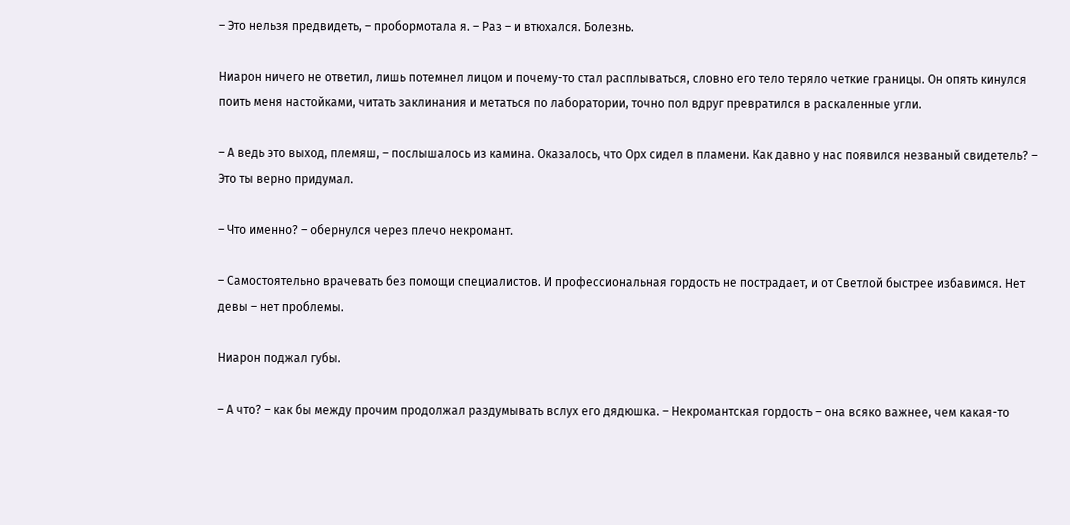– Это нельзя предвидеть, – пробормотала я. – Раз – и втюхался. Болезнь.

Ниарон ничего не ответил, лишь потемнел лицом и почему-то стал расплываться, словно его тело теряло четкие границы. Он опять кинулся поить меня настойками, читать заклинания и метаться по лаборатории, точно пол вдруг превратился в раскаленные угли.

– А ведь это выход, племяш, – послышалось из камина. Оказалось, что Орх сидел в пламени. Как давно у нас появился незваный свидетель? – Это ты верно придумал.

– Что именно? – обернулся через плечо некромант.

– Самостоятельно врачевать без помощи специалистов. И профессиональная гордость не пострадает, и от Светлой быстрее избавимся. Нет девы – нет проблемы.

Ниарон поджал губы.

– А что? – как бы между прочим продолжал раздумывать вслух его дядюшка. – Некромантская гордость – она всяко важнее, чем какая-то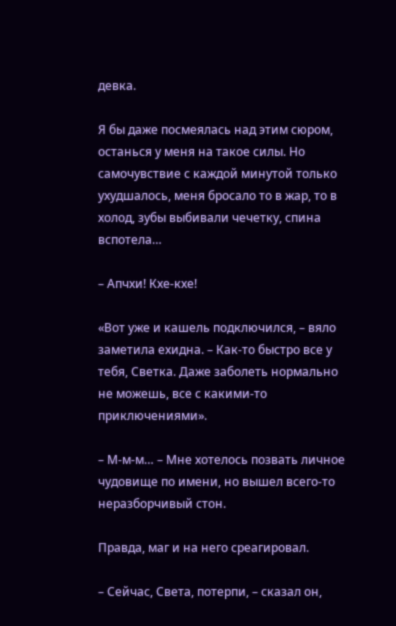девка.

Я бы даже посмеялась над этим сюром, останься у меня на такое силы. Но самочувствие с каждой минутой только ухудшалось, меня бросало то в жар, то в холод, зубы выбивали чечетку, спина вспотела…

– Апчхи! Кхе-кхе!

«Вот уже и кашель подключился, – вяло заметила ехидна. – Как-то быстро все у тебя, Светка. Даже заболеть нормально не можешь, все с какими-то приключениями».

– М-м-м… – Мне хотелось позвать личное чудовище по имени, но вышел всего-то неразборчивый стон.

Правда, маг и на него среагировал.

– Сейчас, Света, потерпи, – сказал он,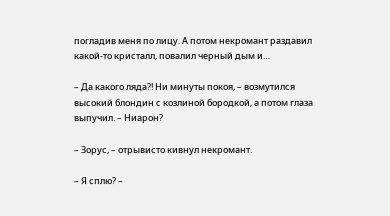погладив меня по лицу. А потом некромант раздавил какой-то кристалл, повалил черный дым и…

– Да какого ляда?! Ни минуты покоя, – возмутился высокий блондин с козлиной бородкой, а потом глаза выпучил. – Ниарон?

– Зорус, – отрывисто кивнул некромант.

– Я сплю? –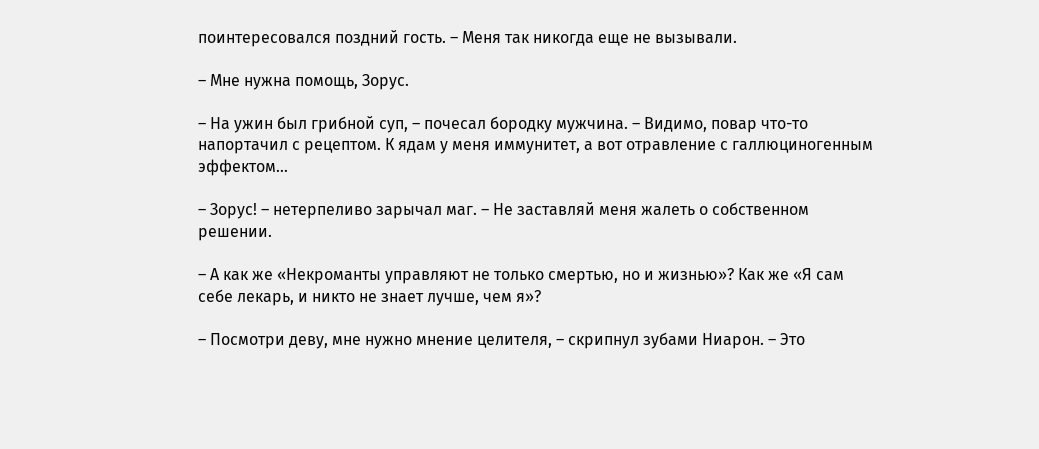поинтересовался поздний гость. – Меня так никогда еще не вызывали.

– Мне нужна помощь, Зорус.

– На ужин был грибной суп, – почесал бородку мужчина. – Видимо, повар что-то напортачил с рецептом. К ядам у меня иммунитет, а вот отравление с галлюциногенным эффектом…

– Зорус! – нетерпеливо зарычал маг. – Не заставляй меня жалеть о собственном решении.

– А как же «Некроманты управляют не только смертью, но и жизнью»? Как же «Я сам себе лекарь, и никто не знает лучше, чем я»?

– Посмотри деву, мне нужно мнение целителя, – скрипнул зубами Ниарон. – Это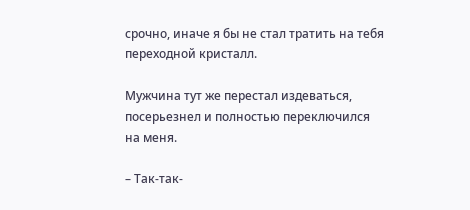срочно, иначе я бы не стал тратить на тебя переходной кристалл.

Мужчина тут же перестал издеваться, посерьезнел и полностью переключился на меня.

– Так-так-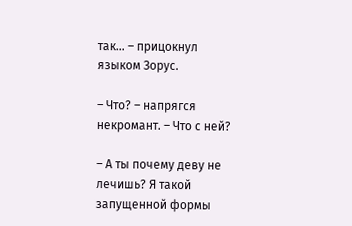так… – прицокнул языком Зорус.

– Что? – напрягся некромант. – Что с ней?

– А ты почему деву не лечишь? Я такой запущенной формы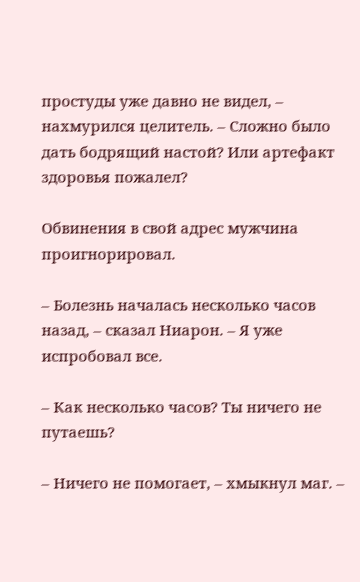простуды уже давно не видел, – нахмурился целитель. – Сложно было дать бодрящий настой? Или артефакт здоровья пожалел?

Обвинения в свой адрес мужчина проигнорировал.

– Болезнь началась несколько часов назад, – сказал Ниарон. – Я уже испробовал все.

– Как несколько часов? Ты ничего не путаешь?

– Ничего не помогает, – хмыкнул маг. –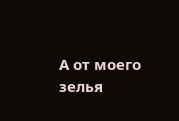А от моего зелья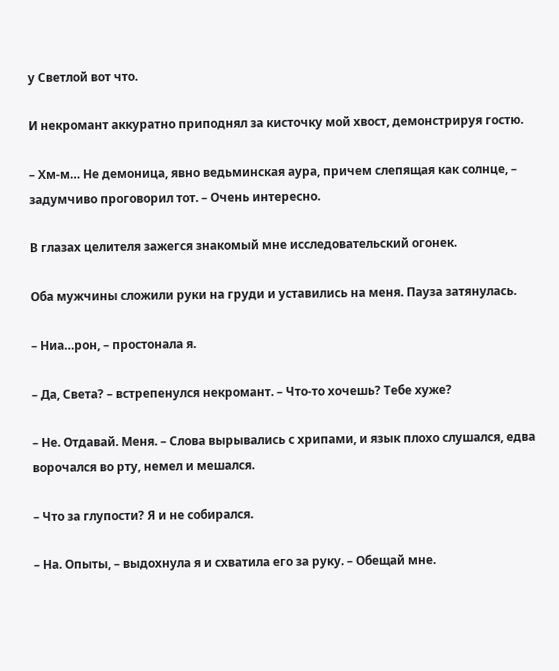у Светлой вот что.

И некромант аккуратно приподнял за кисточку мой хвост, демонстрируя гостю.

– Хм-м… Не демоница, явно ведьминская аура, причем слепящая как солнце, – задумчиво проговорил тот. – Очень интересно.

В глазах целителя зажегся знакомый мне исследовательский огонек.

Оба мужчины сложили руки на груди и уставились на меня. Пауза затянулась.

– Ниа…рон, – простонала я.

– Да, Света? – встрепенулся некромант. – Что-то хочешь? Тебе хуже?

– Не. Отдавай. Меня. – Слова вырывались с хрипами, и язык плохо слушался, едва ворочался во рту, немел и мешался.

– Что за глупости? Я и не собирался.

– На. Опыты, – выдохнула я и схватила его за руку. – Обещай мне.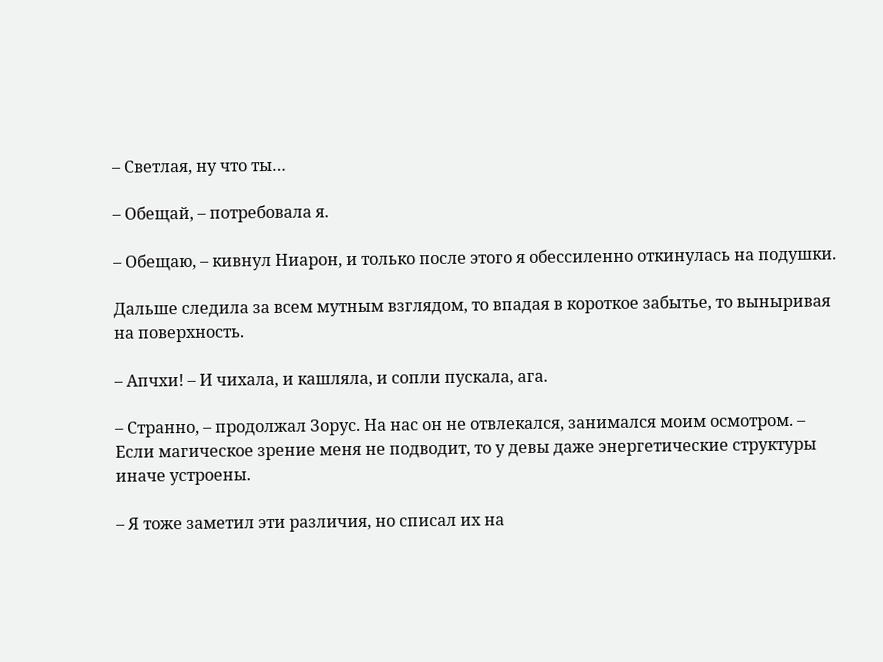– Светлая, ну что ты…

– Обещай, – потребовала я.

– Обещаю, – кивнул Ниарон, и только после этого я обессиленно откинулась на подушки.

Дальше следила за всем мутным взглядом, то впадая в короткое забытье, то выныривая на поверхность.

– Апчхи! – И чихала, и кашляла, и сопли пускала, ага.

– Странно, – продолжал Зорус. На нас он не отвлекался, занимался моим осмотром. – Если магическое зрение меня не подводит, то у девы даже энергетические структуры иначе устроены.

– Я тоже заметил эти различия, но списал их на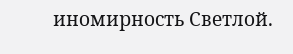иномирность Светлой.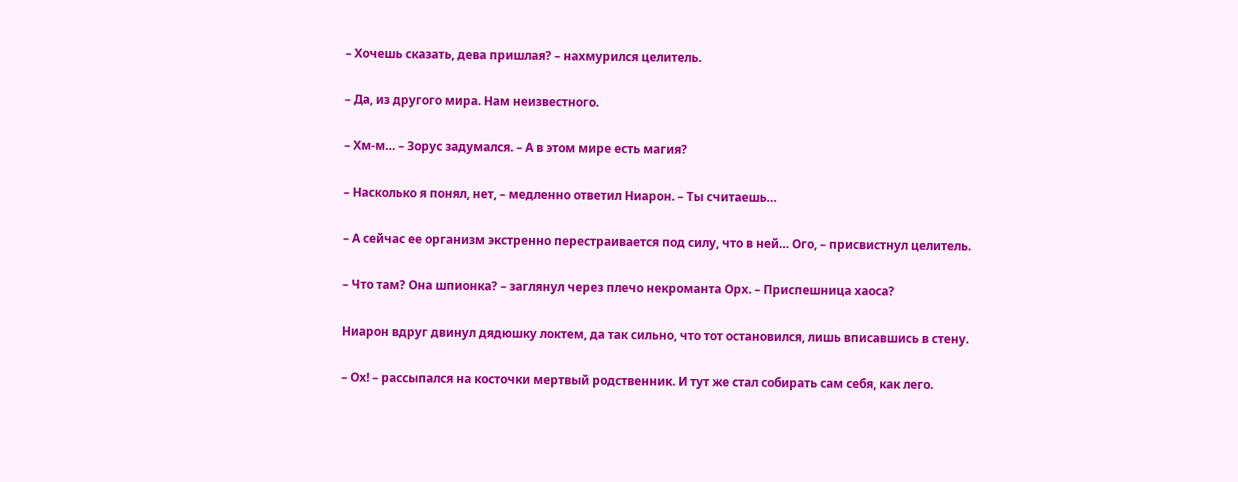– Хочешь сказать, дева пришлая? – нахмурился целитель.

– Да, из другого мира. Нам неизвестного.

– Хм-м… – Зорус задумался. – А в этом мире есть магия?

– Насколько я понял, нет, – медленно ответил Ниарон. – Ты считаешь…

– А сейчас ее организм экстренно перестраивается под силу, что в ней… Ого, – присвистнул целитель.

– Что там? Она шпионка? – заглянул через плечо некроманта Орх. – Приспешница хаоса?

Ниарон вдруг двинул дядюшку локтем, да так сильно, что тот остановился, лишь вписавшись в стену.

– Ох! – рассыпался на косточки мертвый родственник. И тут же стал собирать сам себя, как лего.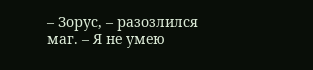– Зорус, – разозлился маг. – Я не умею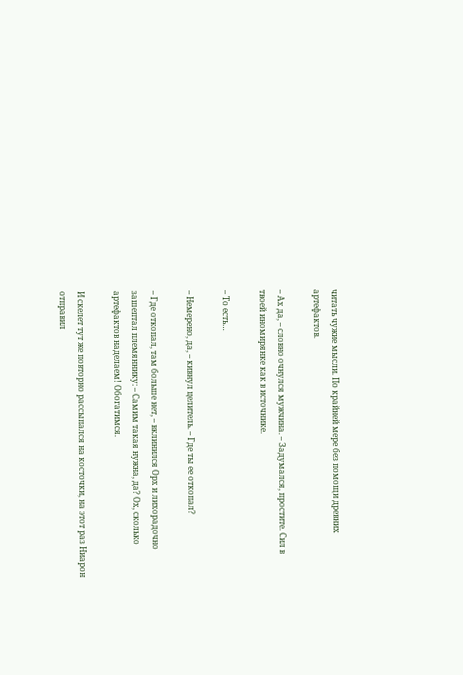читать чужие мысли. По крайней мере без помощи древних артефактов.

– Ах да, – словно очнулся мужчина. – Задумался, простите. Сил в твоей иномирянке как в источнике.

– То есть…

– Немерено, да, – кивнул целитель. – Где ты ее откопал?

– Где откопал, там больше нет, – вклинился Орх и лихорадочно зашептал племяннику: – Самим такая нужна, да? Ох, сколько артефактов наделаем! Обогатимся.

И скелет тут же повторно рассыпался на косточки, на этот раз Ниарон отправил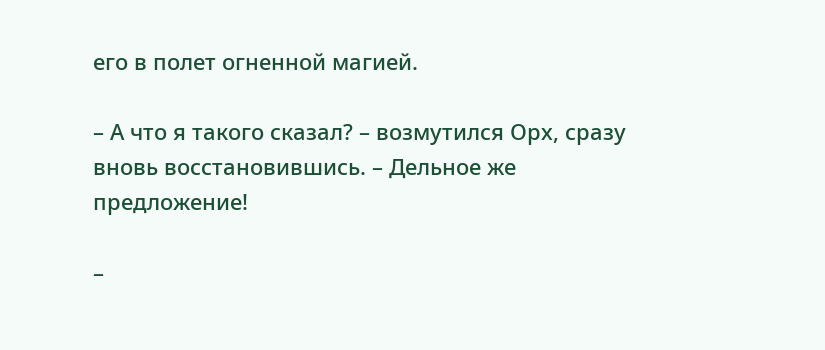его в полет огненной магией.

– А что я такого сказал? – возмутился Орх, сразу вновь восстановившись. – Дельное же предложение!

–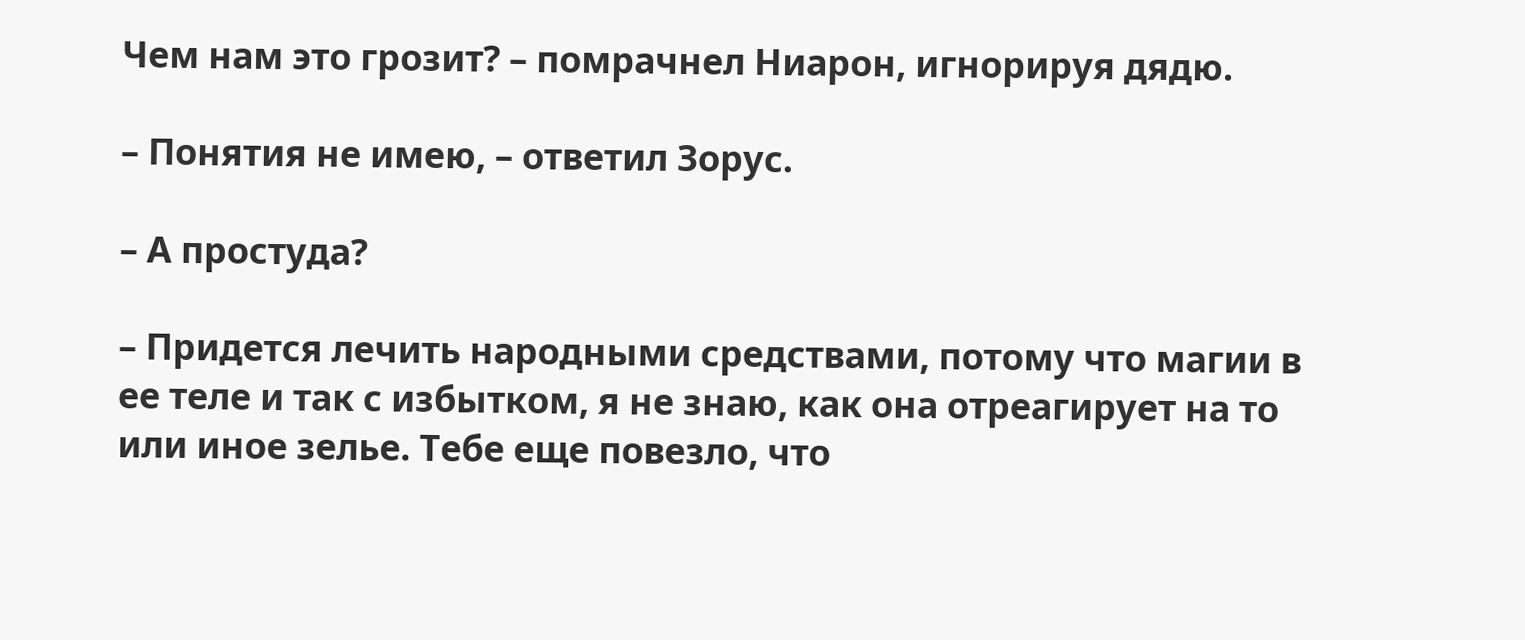Чем нам это грозит? – помрачнел Ниарон, игнорируя дядю.

– Понятия не имею, – ответил Зорус.

– А простуда?

– Придется лечить народными средствами, потому что магии в ее теле и так с избытком, я не знаю, как она отреагирует на то или иное зелье. Тебе еще повезло, что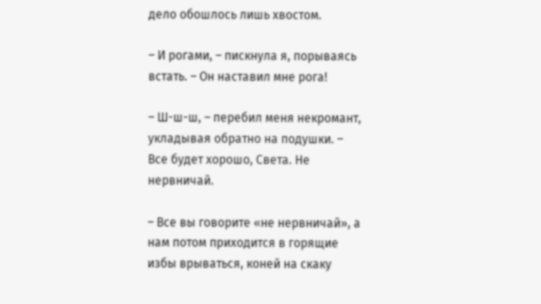дело обошлось лишь хвостом.

– И рогами, – пискнула я, порываясь встать. – Он наставил мне рога!

– Ш-ш-ш, – перебил меня некромант, укладывая обратно на подушки. – Все будет хорошо, Света. Не нервничай.

– Все вы говорите «не нервничай», а нам потом приходится в горящие избы врываться, коней на скаку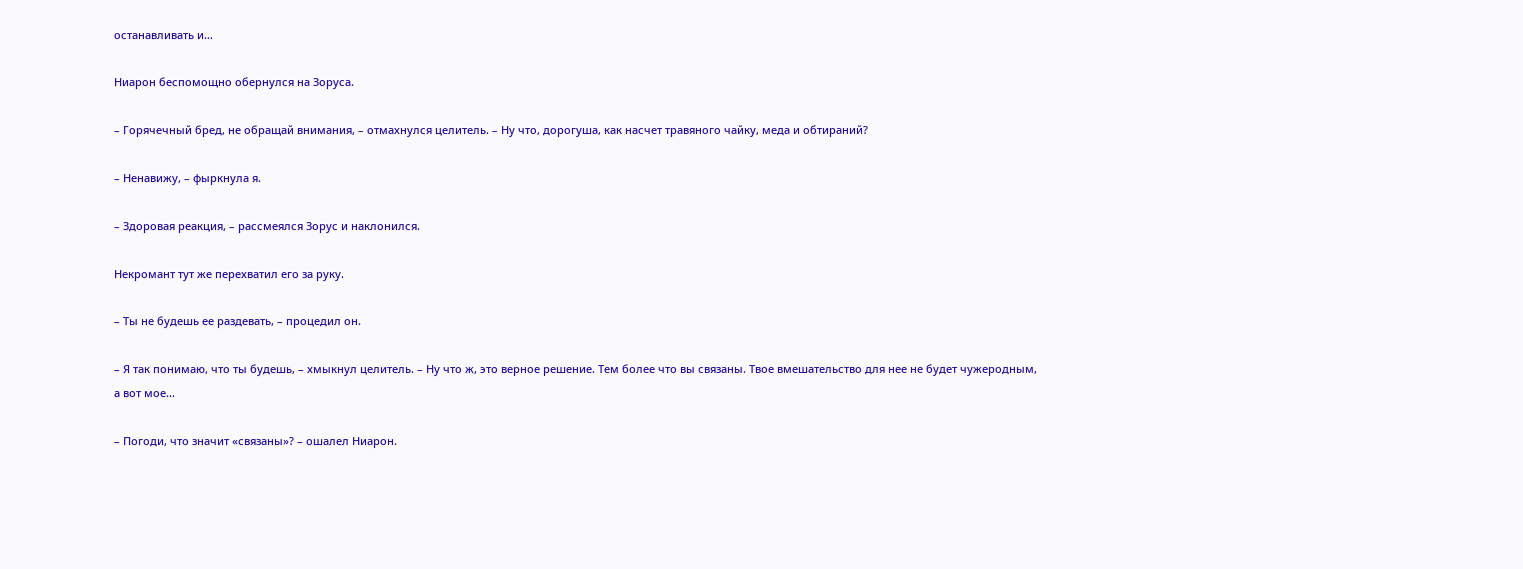останавливать и…

Ниарон беспомощно обернулся на Зоруса.

– Горячечный бред, не обращай внимания, – отмахнулся целитель. – Ну что, дорогуша, как насчет травяного чайку, меда и обтираний?

– Ненавижу, – фыркнула я.

– Здоровая реакция, – рассмеялся Зорус и наклонился.

Некромант тут же перехватил его за руку.

– Ты не будешь ее раздевать, – процедил он.

– Я так понимаю, что ты будешь, – хмыкнул целитель. – Ну что ж, это верное решение. Тем более что вы связаны. Твое вмешательство для нее не будет чужеродным, а вот мое…

– Погоди, что значит «связаны»? – ошалел Ниарон.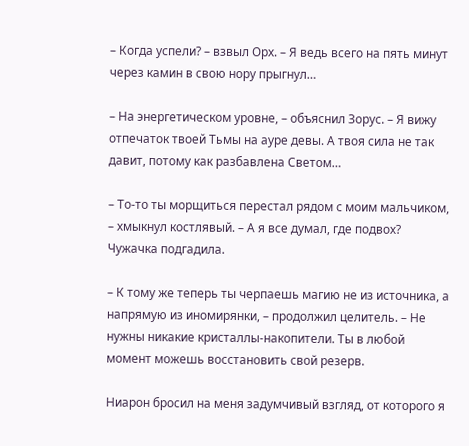– Когда успели? – взвыл Орх. – Я ведь всего на пять минут через камин в свою нору прыгнул…

– На энергетическом уровне, – объяснил Зорус. – Я вижу отпечаток твоей Тьмы на ауре девы. А твоя сила не так давит, потому как разбавлена Светом…

– То-то ты морщиться перестал рядом с моим мальчиком, – хмыкнул костлявый. – А я все думал, где подвох? Чужачка подгадила.

– К тому же теперь ты черпаешь магию не из источника, а напрямую из иномирянки, – продолжил целитель. – Не нужны никакие кристаллы-накопители. Ты в любой момент можешь восстановить свой резерв.

Ниарон бросил на меня задумчивый взгляд, от которого я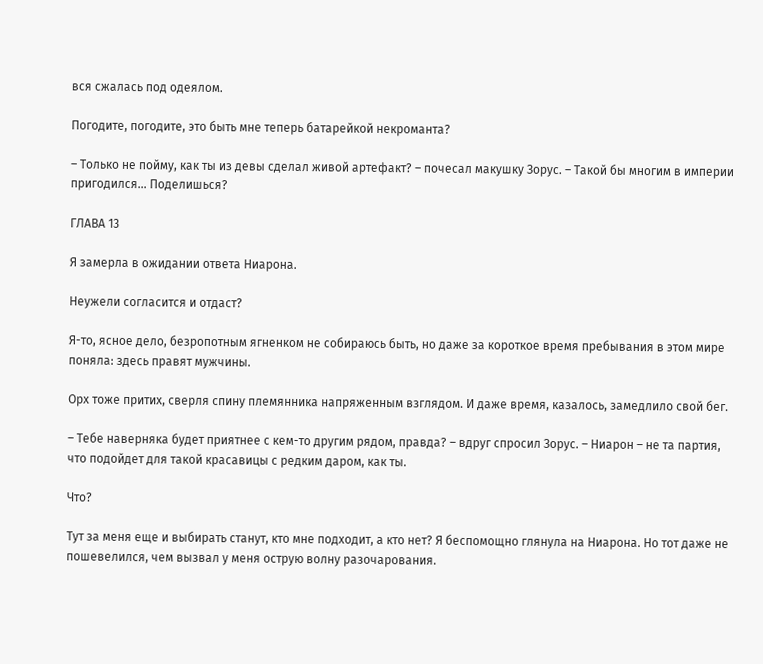вся сжалась под одеялом.

Погодите, погодите, это быть мне теперь батарейкой некроманта?

– Только не пойму, как ты из девы сделал живой артефакт? – почесал макушку Зорус. – Такой бы многим в империи пригодился… Поделишься?

ГЛАВА 13

Я замерла в ожидании ответа Ниарона.

Неужели согласится и отдаст?

Я-то, ясное дело, безропотным ягненком не собираюсь быть, но даже за короткое время пребывания в этом мире поняла: здесь правят мужчины.

Орх тоже притих, сверля спину племянника напряженным взглядом. И даже время, казалось, замедлило свой бег.

– Тебе наверняка будет приятнее с кем-то другим рядом, правда? – вдруг спросил Зорус. – Ниарон – не та партия, что подойдет для такой красавицы с редким даром, как ты.

Что?

Тут за меня еще и выбирать станут, кто мне подходит, а кто нет? Я беспомощно глянула на Ниарона. Но тот даже не пошевелился, чем вызвал у меня острую волну разочарования.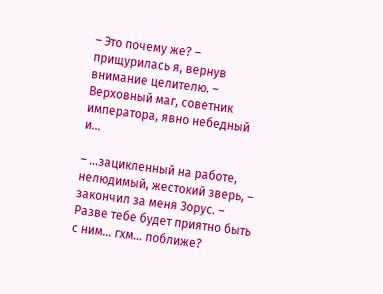– Это почему же? – прищурилась я, вернув внимание целителю. – Верховный маг, советник императора, явно небедный и…

– …зацикленный на работе, нелюдимый, жестокий зверь, – закончил за меня Зорус. – Разве тебе будет приятно быть с ним… гхм… поближе?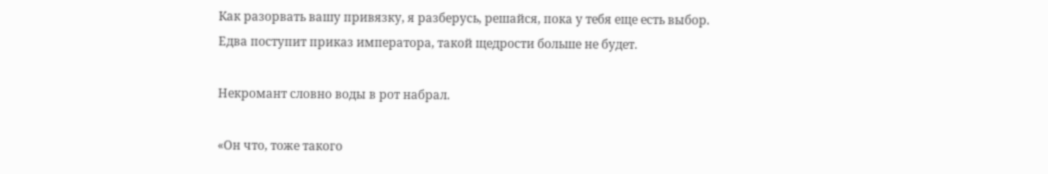Как разорвать вашу привязку, я разберусь, решайся, пока у тебя еще есть выбор. Едва поступит приказ императора, такой щедрости больше не будет.

Некромант словно воды в рот набрал.

«Он что, тоже такого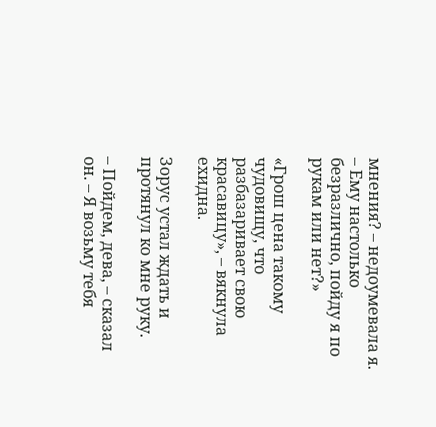мнения? – недоумевала я. – Ему настолько безразлично, пойду я по рукам или нет?»

«Грош цена такому чудовищу, что разбазаривает свою красавицу», – вякнула ехидна.

Зорус устал ждать и протянул ко мне руку.

– Пойдем, дева, – сказал он. – Я возьму тебя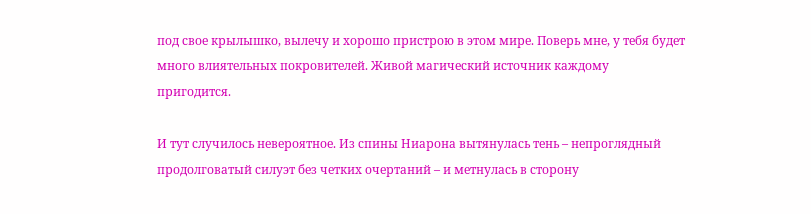под свое крылышко, вылечу и хорошо пристрою в этом мире. Поверь мне, у тебя будет много влиятельных покровителей. Живой магический источник каждому пригодится.

И тут случилось невероятное. Из спины Ниарона вытянулась тень – непроглядный продолговатый силуэт без четких очертаний – и метнулась в сторону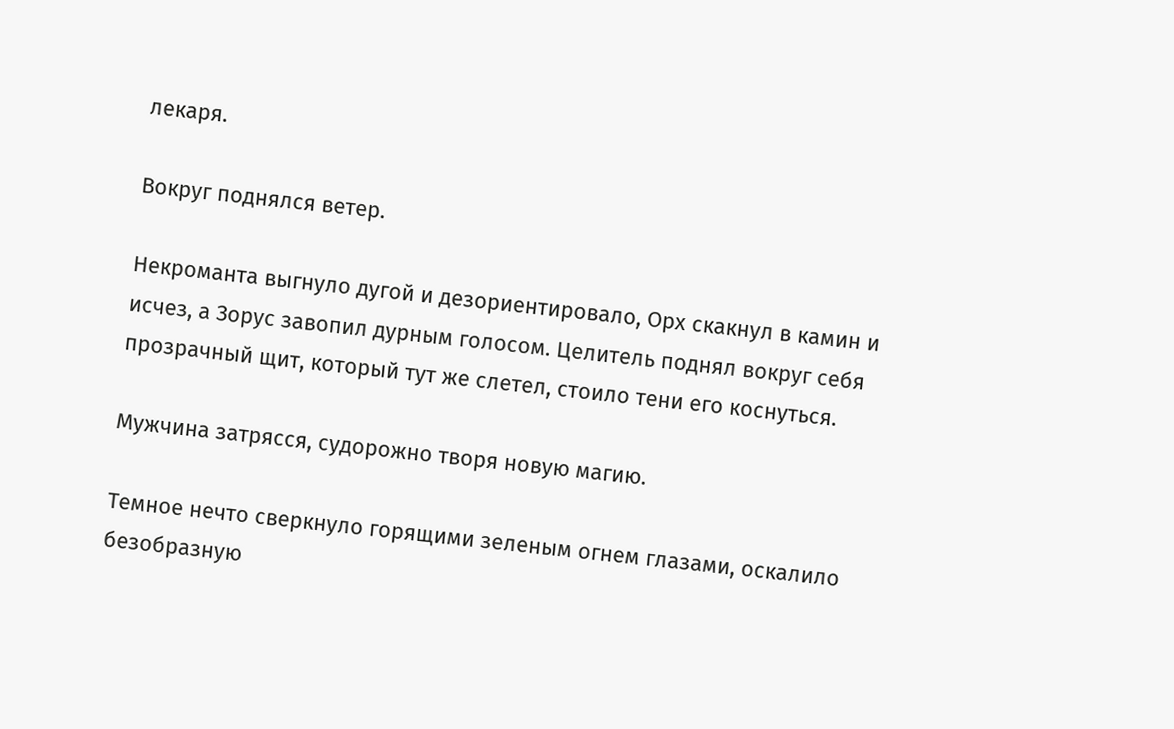лекаря.

Вокруг поднялся ветер.

Некроманта выгнуло дугой и дезориентировало, Орх скакнул в камин и исчез, а Зорус завопил дурным голосом. Целитель поднял вокруг себя прозрачный щит, который тут же слетел, стоило тени его коснуться.

Мужчина затрясся, судорожно творя новую магию.

Темное нечто сверкнуло горящими зеленым огнем глазами, оскалило безобразную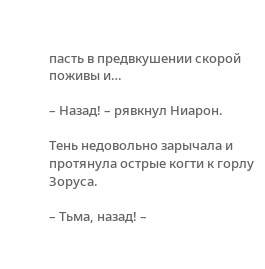пасть в предвкушении скорой поживы и…

– Назад! – рявкнул Ниарон.

Тень недовольно зарычала и протянула острые когти к горлу Зоруса.

– Тьма, назад! –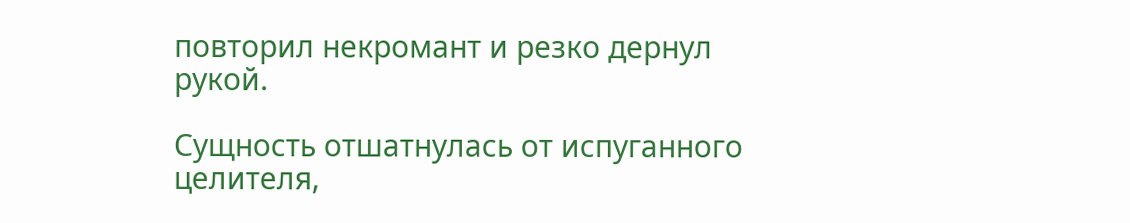повторил некромант и резко дернул рукой.

Сущность отшатнулась от испуганного целителя,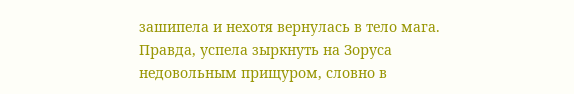зашипела и нехотя вернулась в тело мага. Правда, успела зыркнуть на Зоруса недовольным прищуром, словно в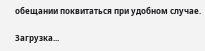обещании поквитаться при удобном случае.

Загрузка...